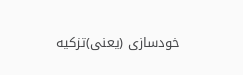خودسازی (یعنی)تزكيه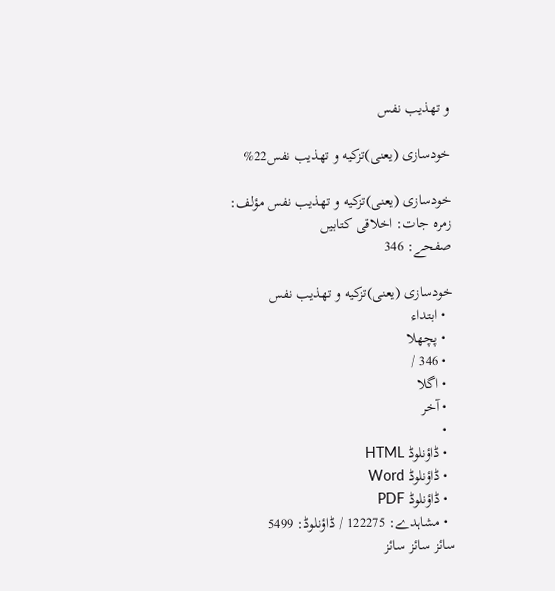و تهذيب نفس

خودسازی (یعنی)تزكيه و تهذيب نفس22%

خودسازی (یعنی)تزكيه و تهذيب نفس مؤلف:
زمرہ جات: اخلاقی کتابیں
صفحے: 346

خودسازی (یعنی)تزكيه و تهذيب نفس
  • ابتداء
  • پچھلا
  • 346 /
  • اگلا
  • آخر
  •
  • ڈاؤنلوڈ HTML
  • ڈاؤنلوڈ Word
  • ڈاؤنلوڈ PDF
  • مشاہدے: 122275 / ڈاؤنلوڈ: 5499
سائز سائز سائز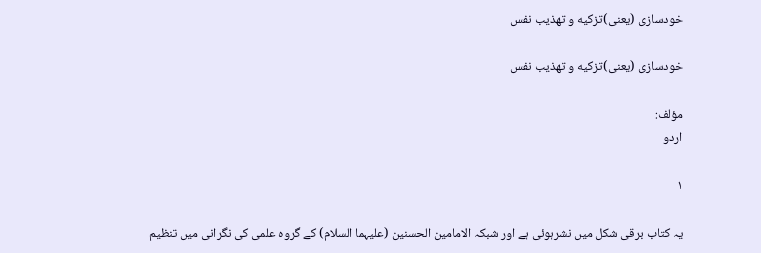خودسازی (یعنی)تزكيه و تهذيب نفس

خودسازی (یعنی)تزكيه و تهذيب نفس

مؤلف:
اردو

۱

یہ کتاب برقی شکل میں نشرہوئی ہے اور شبکہ الامامین الحسنین (علیہما السلام) کے گروہ علمی کی نگرانی میں تنظیم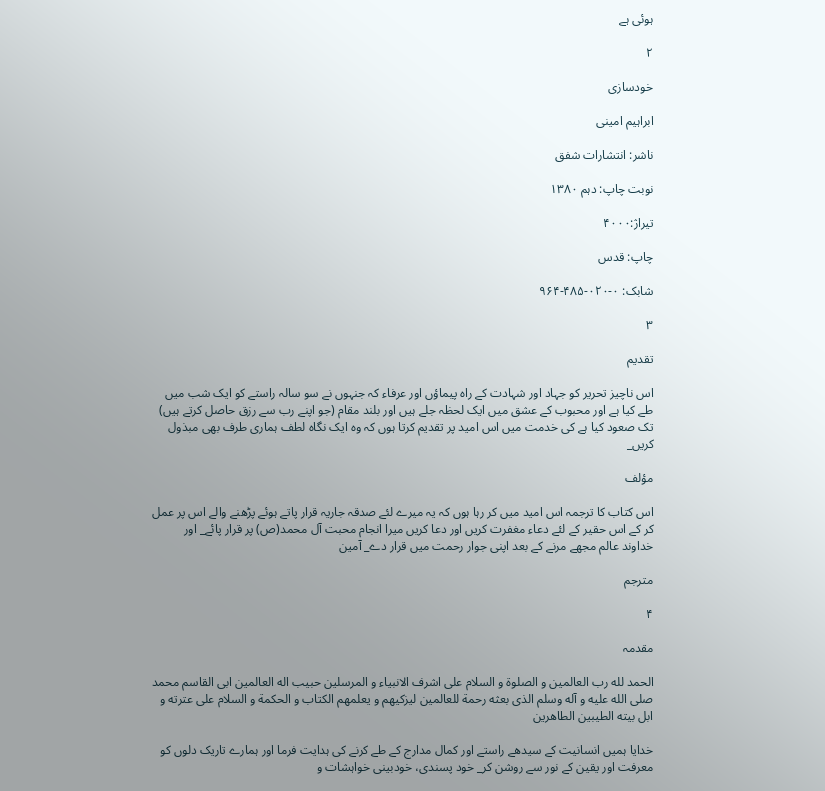ہوئی ہے

۲

خودسازی

ابراہیم امینی

ناشر: انتشارات شفق

نوبت چاپ: دہم ۱۳۸۰

تیراژ:۴۰۰۰

چاپ: قدس

شابک: ۰-۰۲۰-۴۸۵-۹۶۴

۳

تقدیم

اس ناچیز تحریر کو جہاد اور شہادت کے راہ پیماؤں اور عرفاء کہ جنہوں نے سو سالہ راستے کو ایک شب میں طے کیا ہے اور محبوب کے عشق میں ایک لحظہ جلے ہیں اور بلند مقام (جو اپنے رب سے رزق حاصل کرتے ہیں) تک صعود کیا ہے کی خدمت میں اس امید پر تقدیم کرتا ہوں کہ وہ ایک نگاہ لطف ہماری طرف بھی مبذول کریں_

مؤلف

اس کتاب کا ترجمہ اس امید میں کر رہا ہوں کہ یہ میرے لئے صدقہ جاریہ قرار پاتے ہوئے پڑھنے والے اس پر عمل کر کے اس حقیر کے لئے دعاء مغفرت کریں اور دعا کریں میرا انجام محبت آل محمد(ص) پر قرار پائے_ اور خداوند عالم مجھے مرنے کے بعد اپنی جوار رحمت میں قرار دے_ آمین

مترجم

۴

مقدمہ

الحمد لله رب العالمین و الصلوة و السلام علی اشرف الانبیاء و المرسلین حبیب اله العالمین ابی القاسم محمد صلی الله علیه و آله وسلم الذی بعثه رحمة للعالمین لیزکیهم و یعلمهم الکتاب و الحکمة و السلام علی عترته و ابل بیته الطیبین الطاهرین

خدایا ہمیں انسانیت کے سیدھے راستے اور کمال مدارج کے طے کرنے کی ہدایت فرما اور ہمارے تاریک دلوں کو معرفت اور یقین کے نور سے روشن کر_ خود پسندی، خودبینی خواہشات و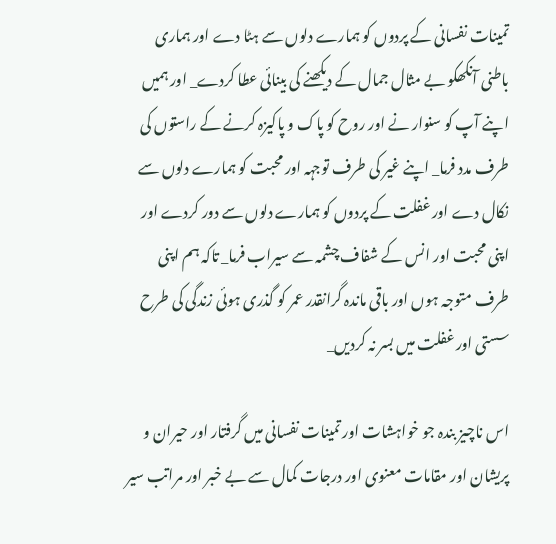تمینات نفسانی کے پردوں کو ہمارے دلوں سے ہٹا دے اور ہماری باطنی آنکھکو بے مثال جمال کے دیکھنے کی بینائی عطا کردے_ اور ہمیں اپنے آپ کو سنوار نے اور روح کو پاک و پاکیزہ کرنے کے راستوں کی طرف مدد فرما_ اپنے غیر کی طرف توجہہ اور محبت کو ہمارے دلوں سے نکال دے اور غفلت کے پردوں کو ہمارے دلوں سے دور کردے اور اپنی محبت اور انس کے شفاف چشمہ سے سیراب فرما_ تاکہ ہم اپنی طرف متوجہ ہوں اور باقی ماندہ گرانقدر عمر کو گذری ہوئی زندگی کی طرح سستی اور غفلت میں بسر نہ کردیں_

اس ناچیز بندہ جو خواہشات اور تمینات نفسانی میں گرفتار اور حیران و پریشان اور مقامات معنوی اور درجات کمال سے بے خبر اور مراتب سیر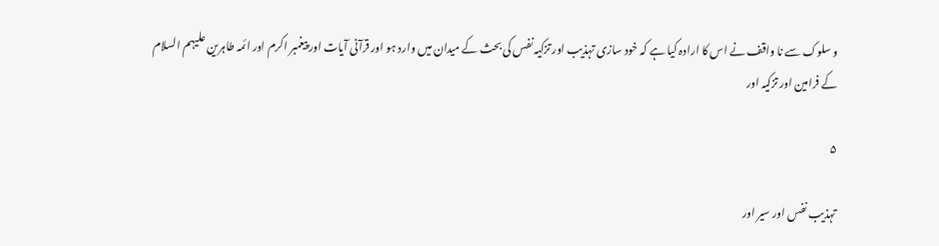و سلوک سے نا واقف نے اس کا ارادہ کیا ہے کہ خود سازی تہذیب اور تزکیہ نفس کی بحث کے میدان میں وارد ہو اور قرآنی آیات اور پیغمبر اکرم اور ائمہ طاہرین علیہم السلام کے فرامین اور تزکیہ اور

۵

تہذیب نفس اور سیر اور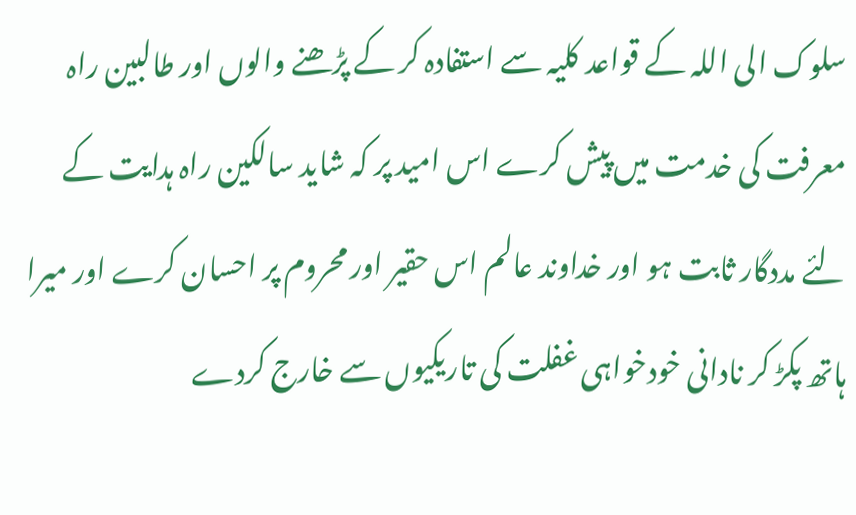سلوک الی اللہ کے قواعد کلیہ سے استفادہ کر کے پڑھنے والوں اور طالبین راہ معرفت کی خدمت میں پیش کرے اس امید پر کہ شاید سالکین راہ ہدایت کے لئے مددگار ثابت ہو اور خداوند عالم اس حقیر اور محروم پر احسان کرے اور میرا ہاتھ پکڑ کر نادانی خودخواہی غفلت کی تاریکیوں سے خارج کردے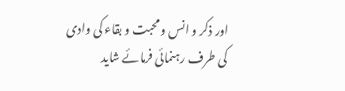اور ذکر و انس و محبت و بقاء کی وادی کی طرف رہنمائی فرمائے شاید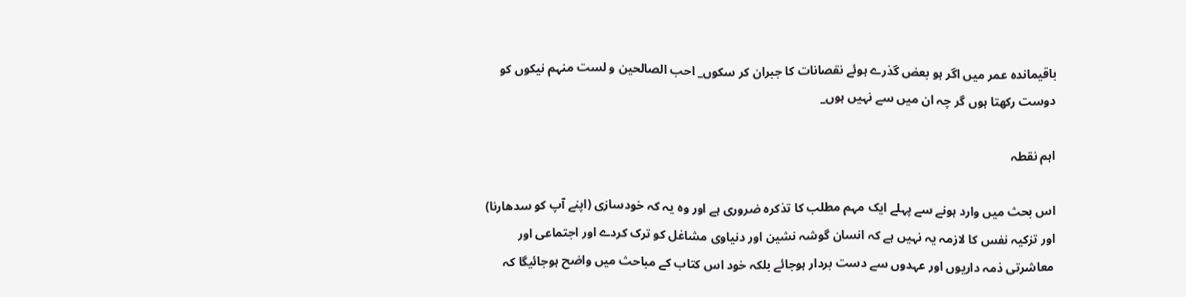باقیماندہ عمر میں اگر ہو بعض گذرے ہوئے نقصانات کا جبران کر سکوں_ احب الصالحین و لست منہم نیکوں کو دوست رکھتا ہوں گر چہ ان میں سے نہیں ہوں_

اہم نقطہ

اس بحث میں وارد ہونے سے پہلے ایک مہم مطلب کا تذکرہ ضروری ہے اور وہ یہ کہ خودسازی (اپنے آپ کو سدھارنا) اور تزکیہ نفس کا لازمہ یہ نہیں ہے کہ انسان گوشہ نشین اور دنیاوی مشاغل کو ترک کردے اور اجتماعی اور معاشرتی ذمہ داریوں اور عہدوں سے دست بردار ہوجائے بلکہ خود اس کتاب کے مباحث میں واضح ہوجائیگا کہ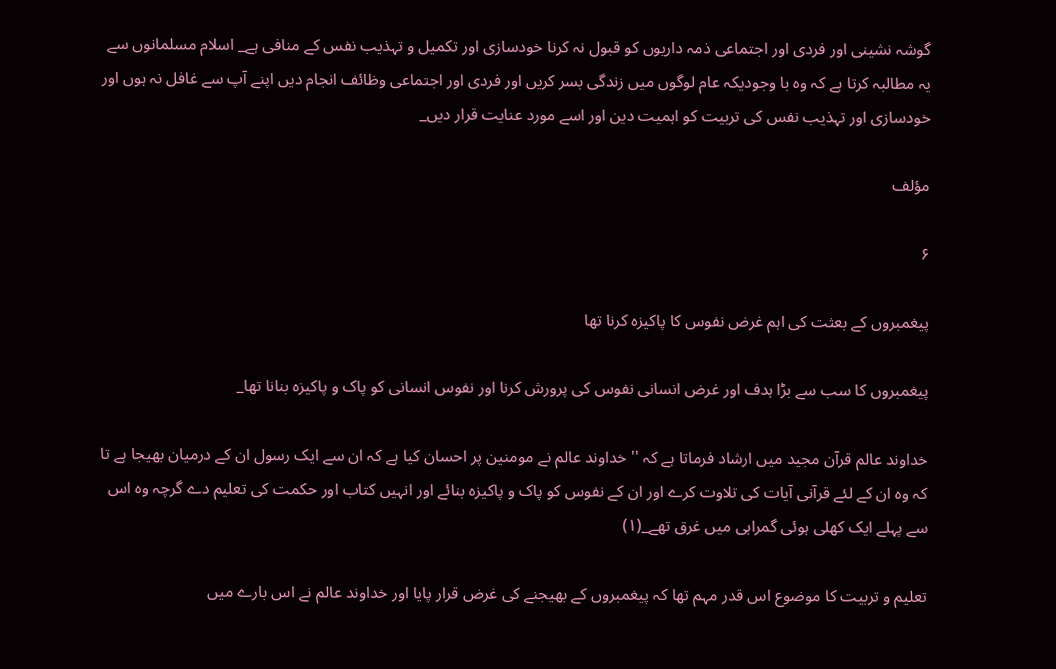گوشہ نشینی اور فردی اور اجتماعی ذمہ داریوں کو قبول نہ کرنا خودسازی اور تکمیل و تہذیب نفس کے منافی ہے_ اسلام مسلمانوں سے یہ مطالبہ کرتا ہے کہ وہ با وجودیکہ عام لوگوں میں زندگی بسر کریں اور فردی اور اجتماعی وظائف انجام دیں اپنے آپ سے غافل نہ ہوں اور خودسازی اور تہذیب نفس کی تربیت کو اہمیت دین اور اسے مورد عنایت قرار دیں_

مؤلف

۶

پیغمبروں کے بعثت کی اہم غرض نفوس کا پاکیزہ کرنا تھا

پیغمبروں کا سب سے بڑا ہدف اور غرض انسانی نفوس کی پرورش کرنا اور نفوس انسانی کو پاک و پاکیزہ بنانا تھا_

خداوند عالم قرآن مجید میں ارشاد فرماتا ہے کہ '' خداوند عالم نے مومنین پر احسان کیا ہے کہ ان سے ایک رسول ان کے درمیان بھیجا ہے تا کہ وہ ان کے لئے قرآنی آیات کی تلاوت کرے اور ان کے نفوس کو پاک و پاکیزہ بنائے اور انہیں کتاب اور حکمت کی تعلیم دے گرچہ وہ اس سے پہلے ایک کھلی ہوئی گمراہی میں غرق تھے_(۱)

تعلیم و تربیت کا موضوع اس قدر مہم تھا کہ پیغمبروں کے بھیجنے کی غرض قرار پایا اور خداوند عالم نے اس بارے میں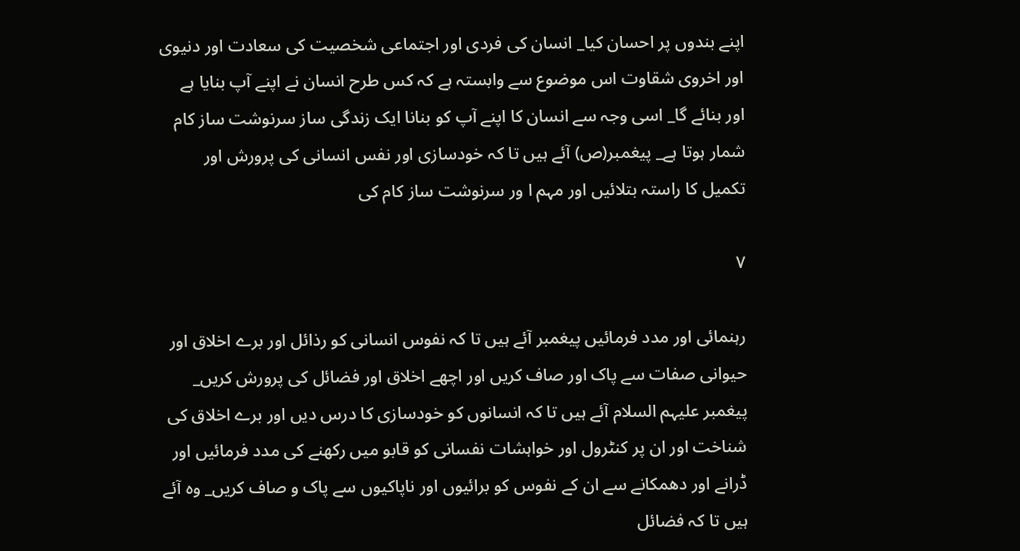اپنے بندوں پر احسان کیا_ انسان کی فردی اور اجتماعی شخصیت کی سعادت اور دنیوی اور اخروی شقاوت اس موضوع سے وابستہ ہے کہ کس طرح انسان نے اپنے آپ بنایا ہے اور بنائے گا_ اسی وجہ سے انسان کا اپنے آپ کو بنانا ایک زندگی ساز سرنوشت ساز کام شمار ہوتا ہے_ پیغمبر(ص) آئے ہیں تا کہ خودسازی اور نفس انسانی کی پرورش اور تکمیل کا راستہ بتلائیں اور مہم ا ور سرنوشت ساز کام کی

۷

رہنمائی اور مدد فرمائیں پیغمبر آئے ہیں تا کہ نفوس انسانی کو رذائل اور برے اخلاق اور حیوانی صفات سے پاک اور صاف کریں اور اچھے اخلاق اور فضائل کی پرورش کریں_ پیغمبر علیہم السلام آئے ہیں تا کہ انسانوں کو خودسازی کا درس دیں اور برے اخلاق کی شناخت اور ان پر کنٹرول اور خواہشات نفسانی کو قابو میں رکھنے کی مدد فرمائیں اور ڈرانے اور دھمکانے سے ان کے نفوس کو برائیوں اور ناپاکیوں سے پاک و صاف کریں_ وہ آئے ہیں تا کہ فضائل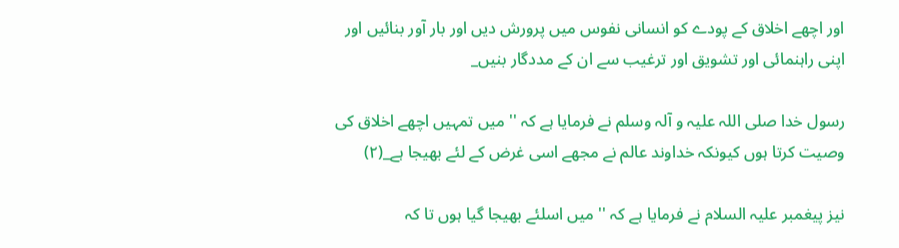اور اچھے اخلاق کے پودے کو انسانی نفوس میں پرورش دیں اور بار آور بنائیں اور اپنی راہنمائی اور تشویق اور ترغیب سے ان کے مددگار بنیں_

رسول خدا صلی اللہ علیہ و آلہ وسلم نے فرمایا ہے کہ '' میں تمہیں اچھے اخلاق کی وصیت کرتا ہوں کیونکہ خداوند عالم نے مجھے اسی غرض کے لئے بھیجا ہے_(۲)

نیز پیغمبر علیہ السلام نے فرمایا ہے کہ '' میں اسلئے بھیجا گیا ہوں تا کہ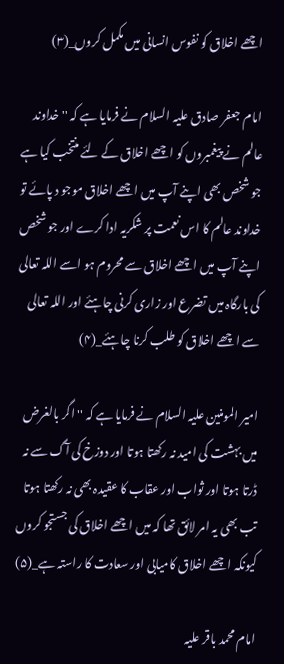اچھے اخلاق کو نفوس انسانی میں مکمل کروں_(۳)

امام جعفر صادق علیہ السلام نے فرمایا ہے کہ '' خداوند عالم نے پیغمبروں کو اچھے اخلاق کے لئے منتخب کیا ہے جو شخص بھی اپنے آپ میں اچھے اخلاق موجو د پائے تو خداوند عالم کا اس نعمت پر شکریہ ادا کرے اور جو شخص اپنے آپ میں اچھے اخلاق سے محروم ہو اسے اللہ تعالی کی بارگاہ میں تضرع اور زاری کرنی چاہئے اور اللہ تعالی سے اچھے اخلاق کو طلب کرنا چاہئے_(۴)

امیر المومنین علیہ السلام نے فرمایا ہے کہ '' اگر بالغرض میں بہشت کی امید نہ رکھتا ہوتا اور دوزخ کی آگ سے نہ ڈرتا ہوتا اور ثواب اور عقاب کا عقیدہ بھی نہ رکھتا ہوتا تب بھی یہ امر لائق تھا کہ میں اچھے اخلاق کی جستجو کروں کیونکہ اچھے اخلاق کامیابی اور سعادت کا راستہ ہے_(۵)

امام محمد باقر علیہ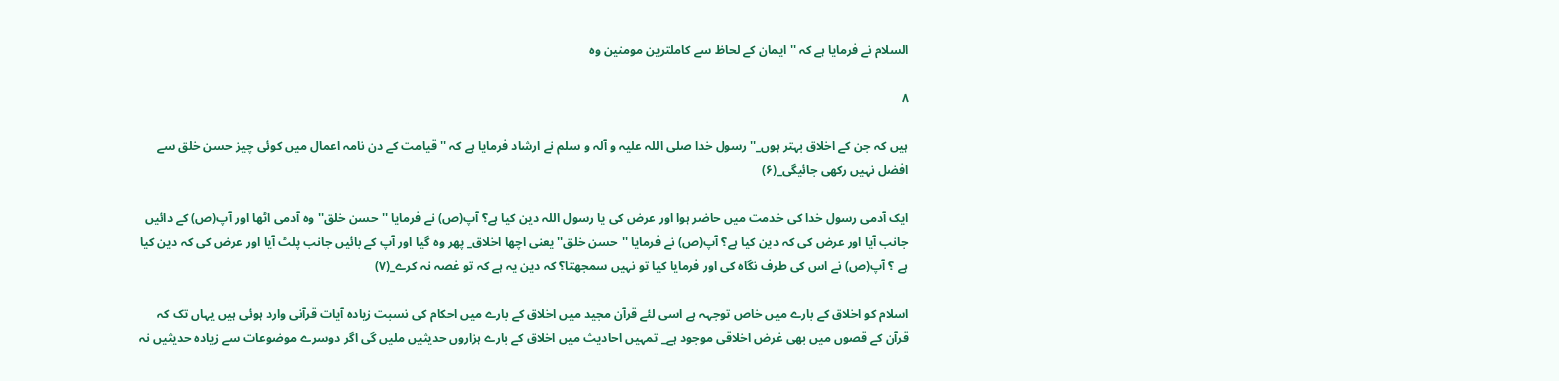السلام نے فرمایا ہے کہ '' ایمان کے لحاظ سے کاملترین مومنین وہ

۸

ہیں کہ جن کے اخلاق بہتر ہوں_'' رسول خدا صلی اللہ علیہ و آلہ و سلم نے ارشاد فرمایا ہے کہ '' قیامت کے دن نامہ اعمال میں کوئی چیز حسن خلق سے افضل نہیں رکھی جائیگی_(۶)

ایک آدمی رسول خدا کی خدمت میں حاضر ہوا اور عرض کی یا رسول اللہ دین کیا ہے؟ آپ(ص) نے فرمایا ''حسن خلق'' وہ آدمی اٹھا اور آپ(ص) کے دائیں جانب آیا اور عرض کی کہ دین کیا ہے؟ آپ(ص) نے فرمایا ''حسن خلق'' یعنی اچھا اخلاق_ پھر وہ گیا اور آپ کے بائیں جانب پلٹ آیا اور عرض کی کہ دین کیا ہے ؟ آپ(ص) نے اس کی طرف نگاہ کی اور فرمایا کیا تو نہیں سمجھتا؟ کہ دین یہ ہے کہ تو غصہ نہ کرے_(۷)

اسلام کو اخلاق کے بارے میں خاص توجہہ ہے اسی لئے قرآن مجید میں اخلاق کے بارے میں احکام کی نسبت زیادہ آیات قرآنی وارد ہوئی ہیں یہاں تک کہ قرآن کے قصوں میں بھی غرض اخلاقی موجود ہے_ تمہیں احادیث میں اخلاق کے بارے ہزاروں حدیثیں ملیں گی اگر دوسرے موضوعات سے زیادہ حدیثیں نہ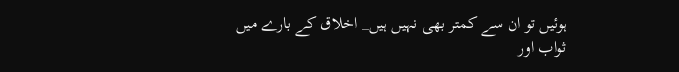ہوئیں تو ان سے کمتر بھی نہیں ہیں_ اخلاق کے بارے میں ثواب اور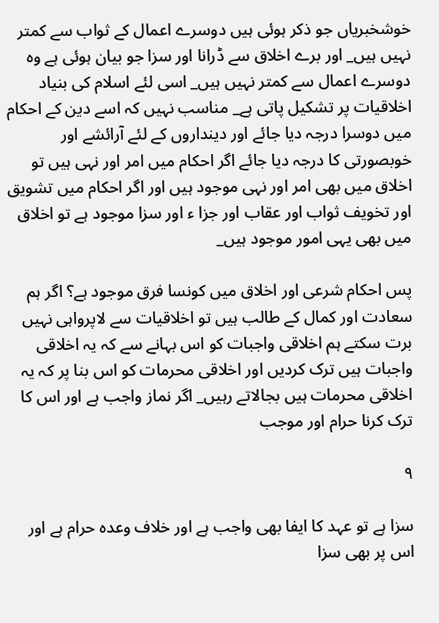خوشخبریاں جو ذکر ہوئی ہیں دوسرے اعمال کے ثواب سے کمتر نہیں ہیں_ اور برے اخلاق سے ڈرانا اور سزا جو بیان ہوئی ہے وہ دوسرے اعمال سے کمتر نہیں ہیں_ اسی لئے اسلام کی بنیاد اخلاقیات پر تشکیل پاتی ہے_ مناسب نہیں کہ اسے دین کے احکام میں دوسرا درجہ دیا جائے اور دینداروں کے لئے آرائشے اور خوبصورتی کا درجہ دیا جائے اگر احکام میں امر اور نہی ہیں تو اخلاق میں بھی امر اور نہی موجود ہیں اور اگر احکام میں تشویق اور تخویف ثواب اور عقاب اور جزا ء اور سزا موجود ہے تو اخلاق میں بھی یہی امور موجود ہیں_

پس احکام شرعی اور اخلاق میں کونسا فرق موجود ہے؟ اگر ہم سعادت اور کمال کے طالب ہیں تو اخلاقیات سے لاپرواہی نہیں برت سکتے ہم اخلاقی واجبات کو اس بہانے سے کہ یہ اخلاقی واجبات ہیں ترک کردیں اور اخلاقی محرمات کو اس بنا پر کہ یہ اخلاقی محرمات ہیں بجالاتے رہیں_ اگر نماز واجب ہے اور اس کا ترک کرنا حرام اور موجب

۹

سزا ہے تو عہد کا ایفا بھی واجب ہے اور خلاف وعدہ حرام ہے اور اس پر بھی سزا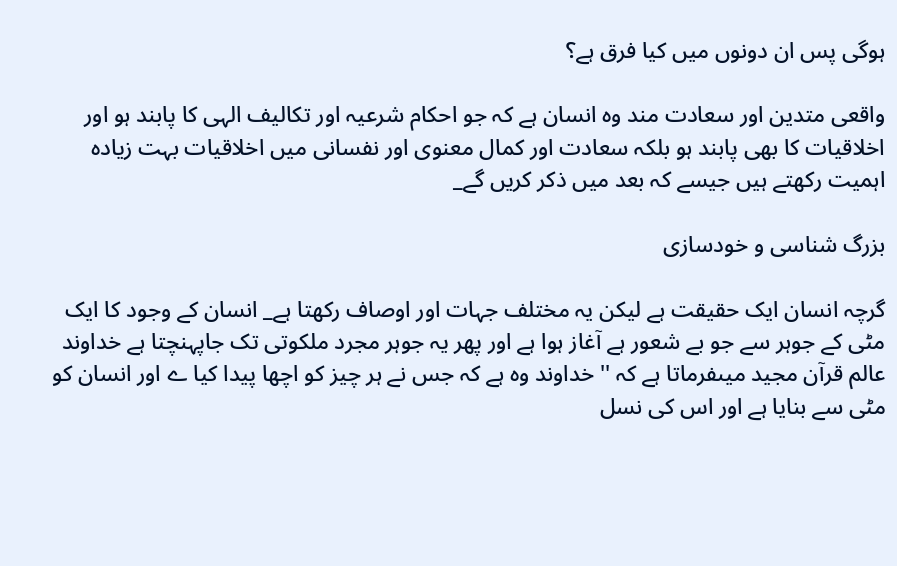ہوگی پس ان دونوں میں کیا فرق ہے؟

واقعی متدین اور سعادت مند وہ انسان ہے کہ جو احکام شرعیہ اور تکالیف الہی کا پابند ہو اور اخلاقیات کا بھی پابند ہو بلکہ سعادت اور کمال معنوی اور نفسانی میں اخلاقیات بہت زیادہ اہمیت رکھتے ہیں جیسے کہ بعد میں ذکر کریں گے_

بزرگ شناسی و خودسازی

گرچہ انسان ایک حقیقت ہے لیکن یہ مختلف جہات اور اوصاف رکھتا ہے_ انسان کے وجود کا ایک مٹی کے جوہر سے جو بے شعور ہے آغاز ہوا ہے اور پھر یہ جوہر مجرد ملکوتی تک جاپہنچتا ہے خداوند عالم قرآن مجید میںفرماتا ہے کہ '' خداوند وہ ہے کہ جس نے ہر چیز کو اچھا پیدا کیا ے اور انسان کو مٹی سے بنایا ہے اور اس کی نسل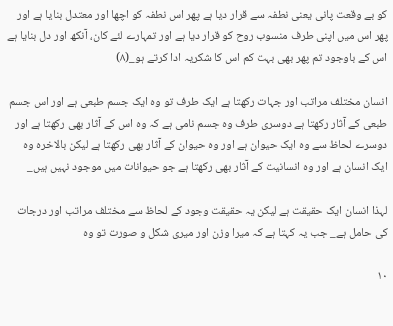کو بے وقعت پانی یعنی نطفہ سے قرار دیا ہے پھر اس نطفہ کو اچھا اور معتدل بنایا ہے اور پھر اس میں اپنی طرف منسوب روح کو قرار دیا ہے اور تمہارے لئے کان، آنکھ اور دل بنایا ہے اس کے باوجود تم پھر بھی بہت کم اس کا شکریہ ادا کرتے ہو_(۸)

انسان مختلف مراتب اور جہات رکھتا ہے ایک طرف تو وہ ایک جسم طبعی ہے اور اس جسم طبعی کے آثار رکھتا ہے دوسری طرف وہ جسم نامی ہے کہ وہ اس کے آثار بھی رکھتا ہے اور دوسرے لحاظ سے وہ ایک حیوان ہے اور وہ حیوان کے آثار بھی رکھتا ہے لیکن بالاخرہ وہ ایک انسان ہے اور وہ انسانیت کے آثار بھی رکھتا ہے جو حیوانات میں موجود نہیں ہیں_

لہذا انسان ایک حقیقت ہے لیکن یہ حقیقت وجود کے لحاظ سے مختلف مراتب اور درجات کی حامل ہے_ جب یہ کہتا ہے کہ میرا وزن اور میری شکل و صورت تو وہ

۱۰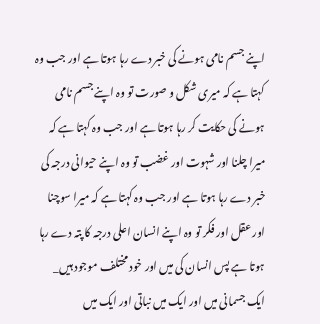اپنے جسم نامی ہونے کی خبر دے رہا ہوتا ہے اور جب وہ کہتا ہے کہ میری شکل و صورت تو وہ اپنے جسم نامی ہونے کی حکایت کر رہا ہوتا ہے اور جب وہ کہتا ہے کہ میرا چلنا اور شہوت اور غضب تو وہ اپنے حیوانی درجہ کی خبر دے رہا ہوتا ہے اور جب وہ کہتا ہے کہ میرا سوچنا اور عقل اور فکر تو وہ اپنے انسان اعلی درجہ کا پتہ دے رہا ہوتا ہے پس انسان کی میں اور خود مختلف موجود ہیں_ ایک جسمانی میں اور ایک میں نباتی اور ایک میں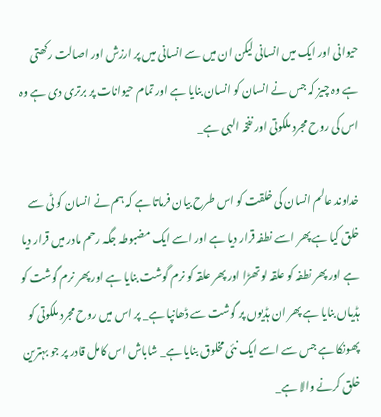حیوانی اور ایک میں انسانی لیکن ان میں سے انسانی میں پر ارزش اور اصالت رکھتی ہے وہ چیز کہ جس نے انسان کو انسان بنایا ہے اور تمام حیوانات پر برتری دی ہے وہ اس کی روح مجرد ملکوتی اور نفخہ الہی ہے_

خداوند عالم انسان کی خلقت کو اس طرح بیان فرماتا ہے کہ ہم نے انسان کو ٹی سے خلق کیا ہے پھر اسے نطفہ قرار دیا ہے اور اسے ایک مضبوطہ جگہ رحم مادر میں قرار دیا ہے اور پھر نطفہ کو علقہ لو تھڑا اور پھر علقہ کو نرم گوشت بنایا ہے اور پھر نرم گوشت کو ہڈیاں بنایا ہے پھر ان ہڈیوں پر گوشت سے ڈھانپا ہے_ پر اس میں روح مجرد ملکوتی کو پھونکا ہے جس سے اسے ایک نئی مخلوق بنایا ہے_ شاباش اس کامل قادر پر جو بہترین خلق کرنے والا ہے_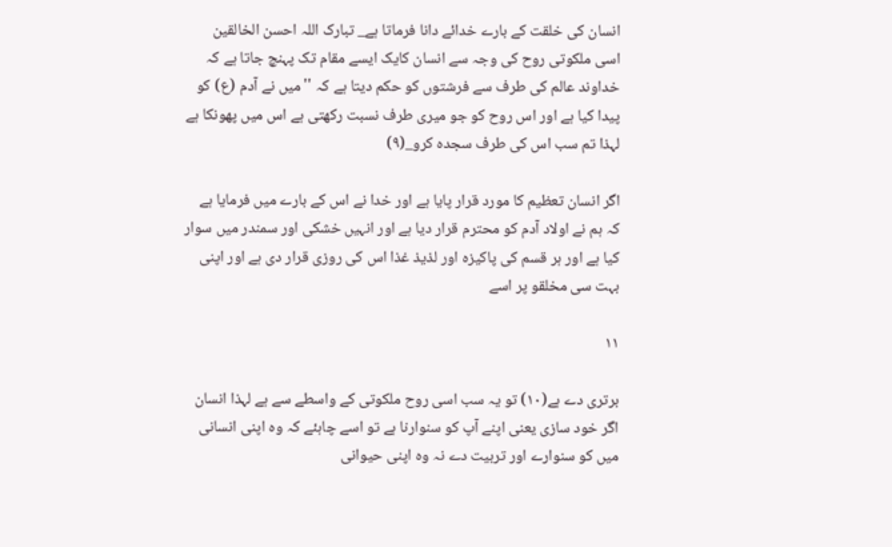انسان کی خلقت کے بارے خدائے دانا فرماتا ہے_ تبارک اللہ احسن الخالقین اسی ملکوتی روح کی وجہ سے انسان کایک ایسے مقام تک پہنچ جاتا ہے کہ خداوند عالم کی طرف سے فرشتوں کو حکم دیتا ہے کہ '' میں نے آدم (ع) کو پیدا کیا ہے اور اس روح کو جو میری طرف نسبت رکھتی ہے اس میں پھونکا ہے لہذا تم سب اس کی طرف سجدہ کرو_(۹)

اگر انسان تعظیم کا مورد قرار پایا ہے اور خدا نے اس کے بارے میں فرمایا ہے کہ ہم نے اولاد آدم کو محترم قرار دیا ہے اور انہیں خشکی اور سمندر میں سوار کیا ہے اور ہر قسم کی پاکیزہ اور لذیذ غذا اس کی روزی قرار دی ہے اور اپنی بہت سی مخلقو پر اسے

۱۱

برتری دے ہے(۱۰) تو یہ سب اسی روح ملکوتی کے واسطے سے ہے لہذا انسان اگر خود سازی یعنی اپنے آپ کو سنوارنا ہے تو اسے چاہئے کہ وہ اپنی انسانی میں کو سنوارے اور تربیت دے نہ وہ اپنی حیوانی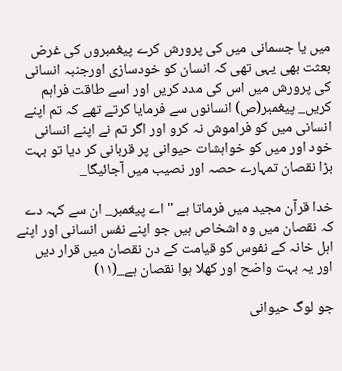میں یا جسمانی میں کی پرورش کرے پیغمبروں کی غرض بعثت بھی یہی تھی کہ انسان کو خودسازی اورجنبہ انسانی کی پرورش میں اس کی مدد کریں اور اسے طاقت فراہم کریں_ پیغمبر(ص) انسانوں سے فرمایا کرتے تھے کہ تم اپنے انسانی میں کو فراموش نہ کرو اور اگر تم نے اپنے انسانی خود اور میں کو خواہشات حیوانی پر قربانی کر دیا تو بہت بڑا نقصان تمہارے حصہ اور نصیب میں آجائیگا_

خدا قرآن مجید میں فرماتا ہے '' اے پیغمبر_ ان سے کہہ دے کہ نقصان میں وہ اشخاص ہیں جو اپنے نفس انسانی اور اپنے اہل خانہ کے نفوس کو قیامت کے دن نقصان میں قرار دیں اور یہ بہت واضح اور کھلا ہوا نقصان ہے_(۱۱)

جو لوگ حیوانی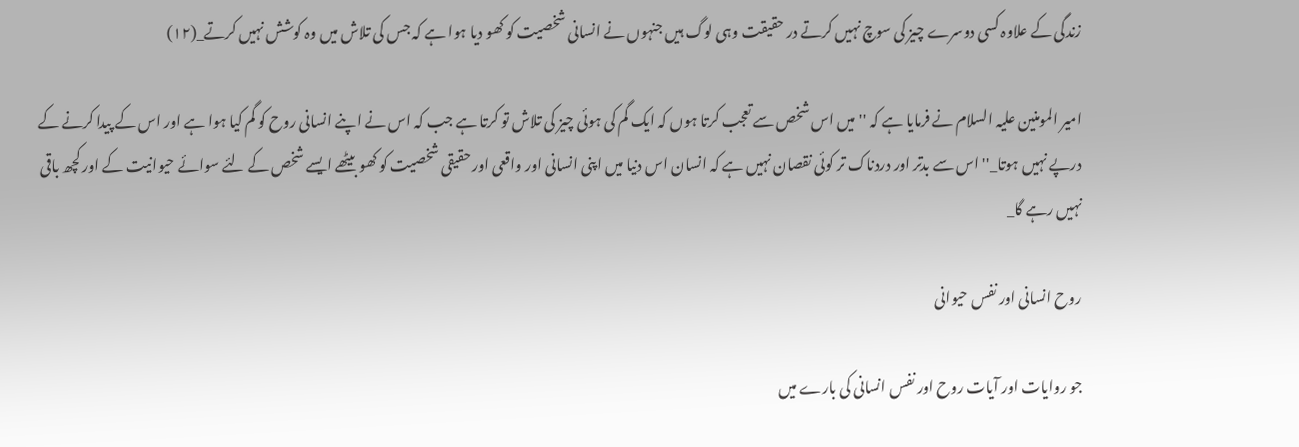زندگی کے علاوہ کسی دوسرے چیز کی سوچ نہیں کرتے در حقیقت وہی لوگ ہیں جنہوں نے انسانی شخصیت کو کھو دیا ہوا ہے کہ جس کی تلاش میں وہ کوشش نہیں کرتے_(۱۲)

امیر المومنین علیہ السلام نے فرمایا ہے کہ ''میں اس شخص سے تعجب کرتا ہوں کہ ایک گم کی ہوئی چیز کی تلاش تو کرتا ہے جب کہ اس نے اپنے انسانی روح کو گم کیا ہوا ہے اور اس کے پیدا کرنے کے درپے نہیں ہوتا_'' اس سے بدتر اور دردناک تر کوئی نقصان نہیں ہے کہ انسان اس دنیا میں اپنی انسانی اور واقعی اور حقیقی شخصیت کو کھو بیٹھے ایسے شخص کے لئے سوائے حیوانیت کے اور کچھ باقی نہیں رہے گا_

روح انسانی اور نفس حیوانی

جو روایات اور آیات روح اور نفس انسانی کی بارے میں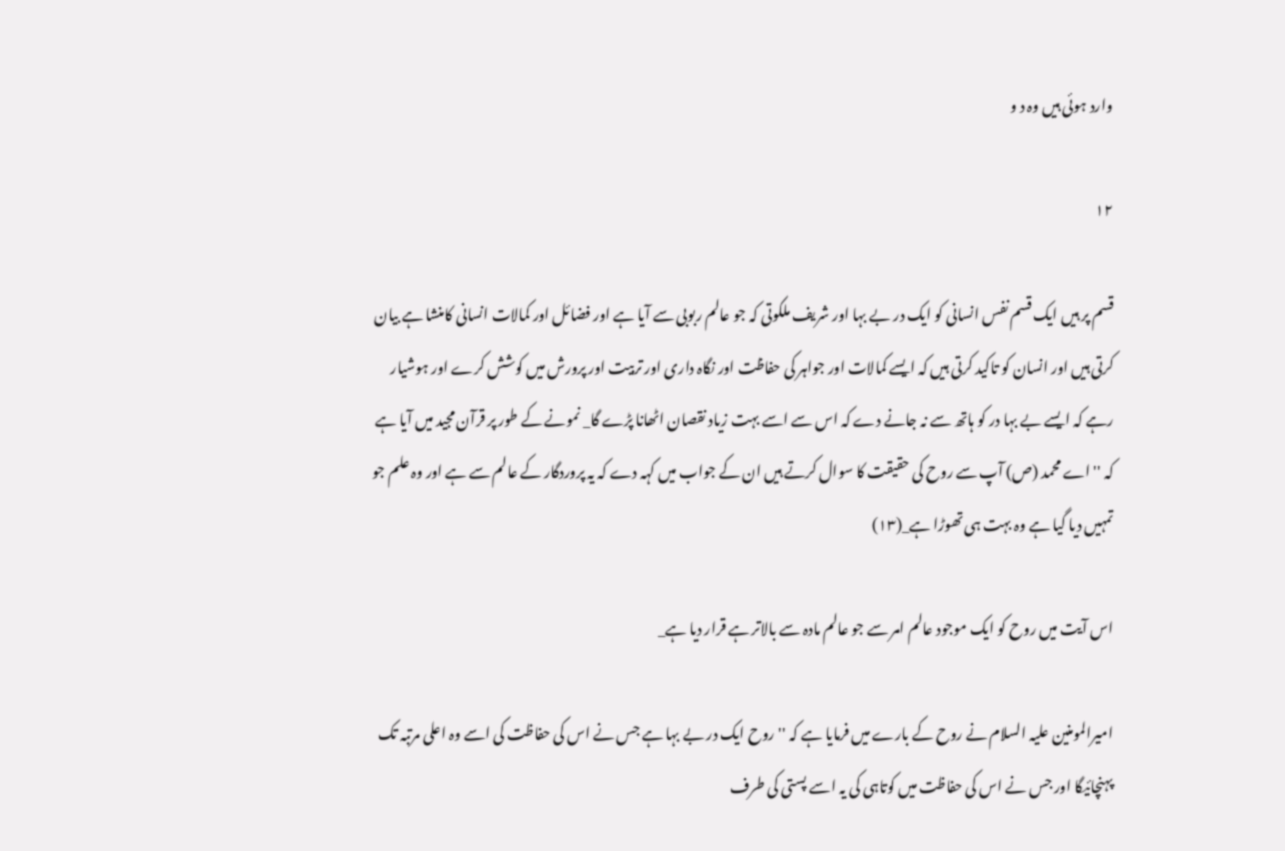وارد ہوئی ہیں وہ د و

۱۲

قسم پر ہیں ایک قسم نفس انسانی کو ایک در بے بہا اور شریف ملکوتی کہ جو عالم ربوبی سے آیا ہے اور فضائل اور کمالات انسانی کامنشا ہے بیان کرتی ہیں اور انسان کو تاکید کرتی ہیں کہ ایسے کمالات اور جواہر کی حفاظت اور نگاہ داری اور تربیت اور پرورش میں کوشش کرے اور ہوشیار رہے کہ ایسے بے بہا در کو ہاتھ سے نہ جانے دے کہ اس سے اسے بہت زیاد نقصان اٹھانا پڑے گا_ نمونے کے طور پر قرآن مجید میں آیا ہے کہ '' اے محمد (ص) آپ سے روح کی حقیقت کا سوال کرتے ہیں ان کے جواب میں کہہ دے کہ یہ پروردگار کے عالم سے ہے اور وہ علم جو تمہیں دیا گیا ہے وہ بہت ہی تھوڑا ہے_(۱۳)

اس آیت میں روح کو ایک موجود عالم امر سے جو عالم مادہ سے بالاتر ہے قرار دیا ہے_

امیرالمومنین علیہ السلام نے روح کے بارے میں فرمایا ہے کہ ''روح ایک در بے بہا ہے جس نے اس کی حفاظت کی اسے وہ اعلی مرتبہ تک پہنچائیگا اور جس نے اس کی حفاظت میں کوتاہی کی یہ اسے پستی کی طرف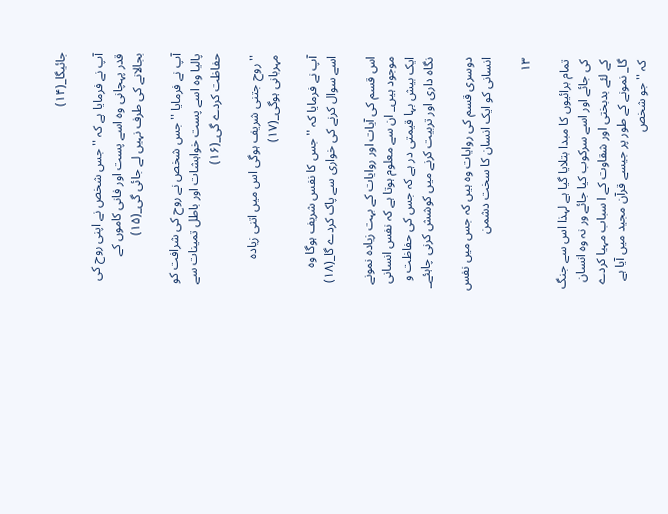جائیگا_(۱۴)

آپ نے فرمایا ہے کہ '' جس شخص نے اپنی روح کی قدر پہچانی وہ اسے پست اور فانی کاموں کے بجالانے کی طرف نہیں لے جائی گی_(۱۵)

آپ نے فرمایا ''جس شخص نے روح کی شرافت کو پالیا وہ اسے پست خواہشات اور باطل تمینات سے حفاظت کردے گی_(۱۶)

''روح جتنی شریف ہوگی اس میں اتنی زیادہ مہربانی ہوگی_(۱۷)

آپ نے فرمایا کہ '' جس کا نفس شریف ہوگا وہ اسے سوال کرنے کی خواری سے پاک کردے گا_(۱۸)

اس قسم کی آیات اور روایات کے بہت زیادہ نمونے موجود ہیں_ ان سے معلوم ہوتا ہے کہ نفس انسانی ایک بیش بہا قیمتی در ہے کہ جس کی حفاظت و نگاہ داری اور تربیت کرنے میں کوشش کرنی چاہئے_

دوسری قسم کی روایات وہ ہیں کہ جس میں نفس انسانی کو ایک انسان کا سخت دشمن

۱۳

تمام برائیوں کا مبدا بتلایا گیا ہے لہذا اس سے جنگ کی جائے اور اسے سرکوب کیا جائے ور نہ وہ انسان کے لئے بدبختی اور شقاوت کے ا سباب مہیا کردے گا_ نمونے کے طور پر جیسے قرآن مجید میں آیا ہے کہ '' جو شخص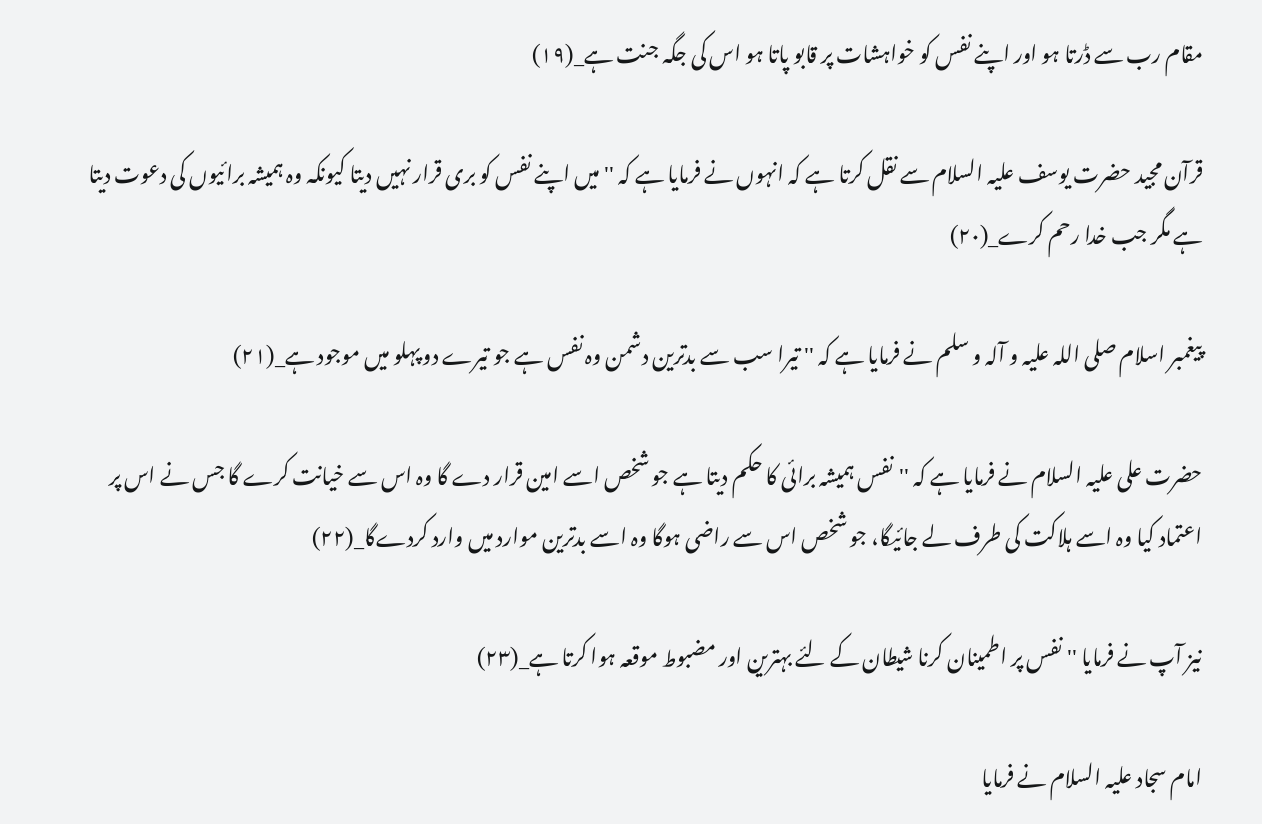مقام رب سے ڈرتا ہو اور اپنے نفس کو خواہشات پر قابو پاتا ہو اس کی جگہ جنت ہے_(۱۹)

قرآن مجید حضرت یوسف علیہ السلام سے نقل کرتا ہے کہ انہوں نے فرمایا ہے کہ '' میں اپنے نفس کو بری قرار نہیں دیتا کیونکہ وہ ہمیشہ برائیوں کی دعوت دیتا ہے مگر جب خدا رحم کرے_(۲۰)

پیغمبر اسلام صلی اللہ علیہ و آلہ و سلم نے فرمایا ہے کہ '' تیرا سب سے بدترین دشمن وہ نفس ہے جو تیرے دو پہلو میں موجود ہے_(۲۱)

حضرت علی علیہ السلام نے فرمایا ہے کہ ''نفس ہمیشہ برائی کا حکم دیتا ہے جو شخص اسے امین قرار دے گا وہ اس سے خیانت کرے گا جس نے اس پر اعتماد کیا وہ اسے ہلاکت کی طرف لے جائیگا، جو شخص اس سے راضی ہوگا وہ اسے بدترین موارد میں وارد کردےگا_(۲۲)

نیز آپ نے فرمایا '' نفس پر اطمینان کرنا شیطان کے لئے بہترین اور مضبوط موقعہ ہوا کرتا ہے_(۲۳)

امام سجاد علیہ السلام نے فرمایا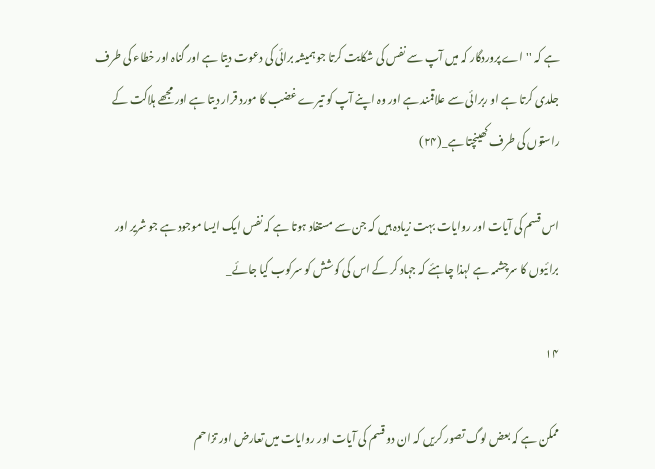ہے کہ ''اے پروردگار کہ میں آپ سے نفس کی شکایت کرتا جو ہمیشہ برائی کی دعوت دیتا ہے اور گناہ اور خطاء کی طرف جلدی کرتا ہے او ربرائی سے علاقمند ہے اور وہ اپنے آپ کو تیرے غضب کا مورد قرار دیتا ہے اور مجھے ہلاکت کے راستوں کی طرف کھینچتا ہے_(۲۴)

اس قسم کی آیات اور روایات بہت زیادہ ہیں کہ جن سے مستفاد ہوتا ہے کہ نفس ایک ایسا موجود ہے جو شریر اور برائیوں کا سرچشمہ ہے لہذا چاہئے کہ جہاد کر کے اس کی کوشش کو سرکوب کیا جائے_

۱۴

ممکن ہے کہ بعض لوگ تصور کریں کہ ان دو قسم کی آیات اور روایات میں تعارض اور تزاحم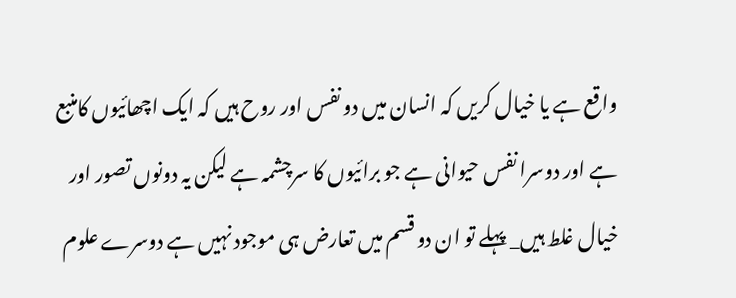واقع ہے یا خیال کریں کہ انسان میں دو نفس اور روح ہیں کہ ایک اچھائیوں کامنبع ہے اور دوسرا نفس حیوانی ہے جو برائیوں کا سرچشمہ ہے لیکن یہ دونوں تصور اور خیال غلط ہیں_ پہلے تو ان دو قسم میں تعارض ہی موجود نہیں ہے دوسرے علوم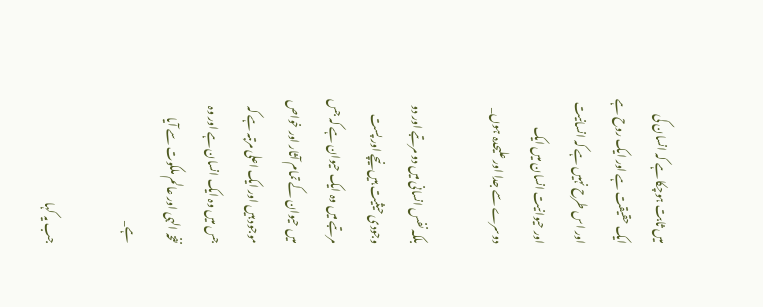میں ثابت ہوچکا ہے کہ انسان کی ایک حقیقت ہے اور ایک روح ہے اور اس طرح نہیں ہے کہ انسانیت اور حیوانیت انسان میں ایک دوسرے سے جدا اور علیحدہ ہوں_

بلکہ نفس انسانی میں دو مرتبے اور دو وجودی حیثیت ہیں نیچے اور پست مرتبے میں وہ ایک حیوان ہے کہ جس میں حیوان کے تمام آثار اور خواص موجود ہیں اور ایک اعلی مرتبہ ہے کہ جس میں وہ ایک انسان ہے اور وہ نفخہ الہی اور عالم ملکوت سے آیا ہے_

جب یہ کہا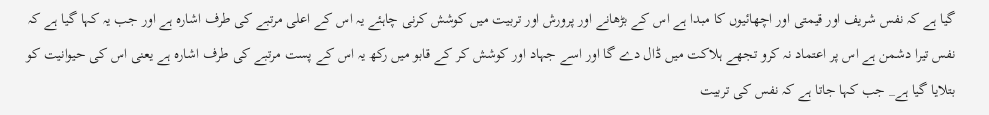گیا ہے کہ نفس شریف اور قیمتی اور اچھائیوں کا مبدا ہے اس کے بڑھانے اور پرورش اور تربیت میں کوشش کرنی چاہئے یہ اس کے اعلی مرتبے کی طرف اشارہ ہے اور جب یہ کہا گیا ہے کہ نفس تیرا دشمن ہے اس پر اعتماد نہ کرو تجھے ہلاکت میں ڈال دے گا اور اسے جہاد اور کوشش کر کے قابو میں رکھ یہ اس کے پست مرتبے کی طرف اشارہ ہے یعنی اس کی حیوانیت کو بتلایا گیا ہے_ جب کہا جاتا ہے کہ نفس کی تربیت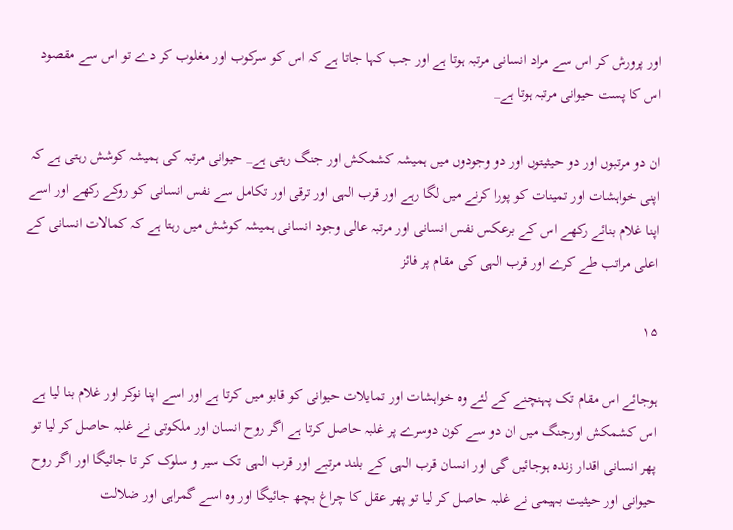اور پرورش کر اس سے مراد انسانی مرتبہ ہوتا ہے اور جب کہا جاتا ہے کہ اس کو سرکوب اور مغلوب کر دے تو اس سے مقصود اس کا پست حیوانی مرتبہ ہوتا ہے_

ان دو مرتبوں اور دو حیثیتوں اور دو وجودوں میں ہمیشہ کشمکش اور جنگ رہتی ہے_ حیوانی مرتبہ کی ہمیشہ کوشش رہتی ہے کہ اپنی خواہشات اور تمینات کو پورا کرنے میں لگا رہے اور قرب الہی اور ترقی اور تکامل سے نفس انسانی کو روکے رکھے اور اسے اپنا غلام بنائے رکھے اس کے برعکس نفس انسانی اور مرتبہ عالی وجود انسانی ہمیشہ کوشش میں رہتا ہے کہ کمالات انسانی کے اعلی مراتب طے کرے اور قرب الہی کی مقام پر فائز

۱۵

ہوجائے اس مقام تک پہنچنے کے لئے وہ خواہشات اور تمایلات حیوانی کو قابو میں کرتا ہے اور اسے اپنا نوکر اور غلام بنا لیا ہے اس کشمکش اورجنگ میں ان دو سے کون دوسرے پر غلبہ حاصل کرتا ہے اگر روح انسان اور ملکوتی نے غلبہ حاصل کر لیا تو پھر انسانی اقدار زندہ ہوجائیں گی اور انسان قرب الہی کے بلند مرتبے اور قرب الہی تک سیر و سلوک کر تا جائیگا اور اگر روح حیوانی اور حیثیت بہیمی نے غلبہ حاصل کر لیا تو پھر عقل کا چراغ بچھ جائیگا اور وہ اسے گمراہی اور ضلالت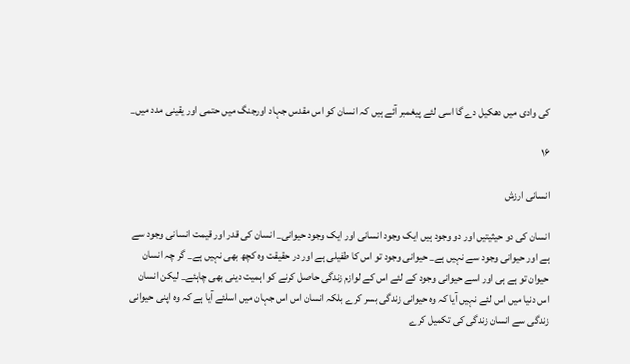کی وادی میں دھکیل دے گا اسی لئے پیغمبر آئے ہیں کہ انسان کو اس مقدس جہاد اورجنگ میں حتمی اور یقینی مدد میں_

۱۶

انسانی ارزش

انسان کی دو حیثیتیں اور دو وجود ہیں ایک وجود انسانی اور ایک وجود حیوانی_ انسان کی قدر اور قیمت انسانی وجود سے ہے اور حیوانی وجود سے نہیں ہے_ حیوانی وجود تو اس کا طفیلی ہے اور در حقیقت وہ کچھ بھی نہیں ہے_ گر چہ انسان حیوان تو ہے ہی اور اسے حیوانی وجود کے لئے اس کے لوازم زندگی حاصل کرنے کو اہمیت دینی بھی چاہئے_ لیکن انسان اس دنیا میں اس لئے نہیں آیا کہ وہ حیوانی زندگی بسر کرے بلکہ انسان اس اس جہان میں اسلئے آیا ہے کہ وہ اپنی حیوانی زندگی سے انسان زندگی کی تکمیل کرے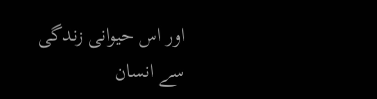اور اس حیوانی زندگی سے انسان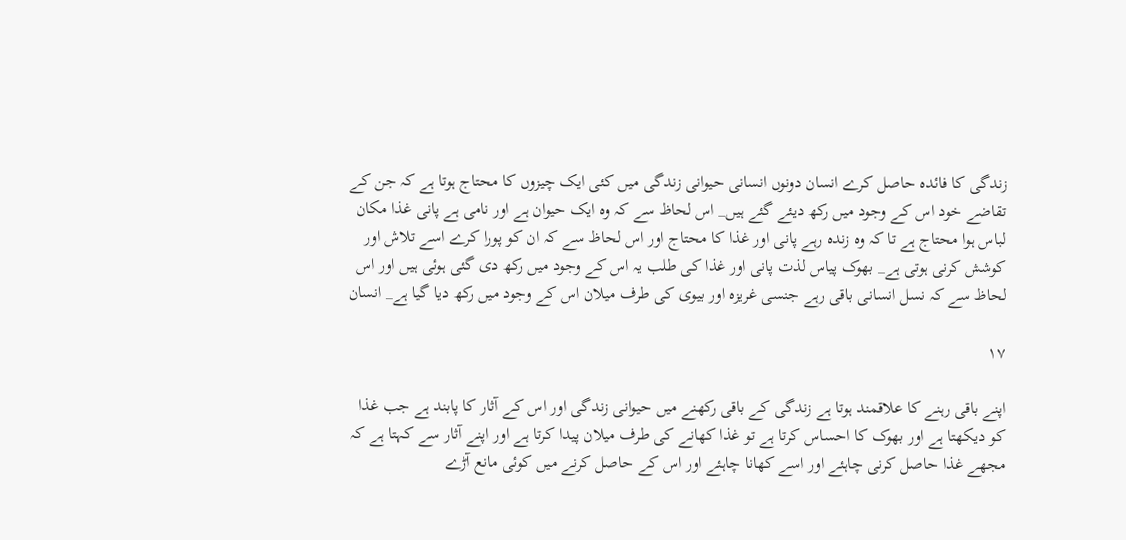زندگی کا فائدہ حاصل کرے انسان دونوں انسانی حیوانی زندگی میں کئی ایک چیزوں کا محتاج ہوتا ہے کہ جن کے تقاضے خود اس کے وجود میں رکھ دیئے گئے ہیں_ اس لحاظ سے کہ وہ ایک حیوان ہے اور نامی ہے پانی غذا مکان لباس ہوا محتاج ہے تا کہ وہ زندہ رہے پانی اور غذا کا محتاج اور اس لحاظ سے کہ ان کو پورا کرے اسے تلاش اور کوشش کرنی ہوتی ہے_ بھوک پیاس لذت پانی اور غذا کی طلب یہ اس کے وجود میں رکھ دی گئی ہوئی ہیں اور اس لحاظ سے کہ نسل انسانی باقی رہے جنسی غریزہ اور بیوی کی طرف میلان اس کے وجود میں رکھ دیا گیا ہے_ انسان

۱۷

اپنے باقی رہنے کا علاقمند ہوتا ہے زندگی کے باقی رکھنے میں حیوانی زندگی اور اس کے آثار کا پابند ہے جب غذا کو دیکھتا ہے اور بھوک کا احساس کرتا ہے تو غذا کھانے کی طرف میلان پیدا کرتا ہے اور اپنے آثار سے کہتا ہے کہ مجھے غذا حاصل کرنی چاہئے اور اسے کھانا چاہئے اور اس کے حاصل کرنے میں کوئی مانع آڑے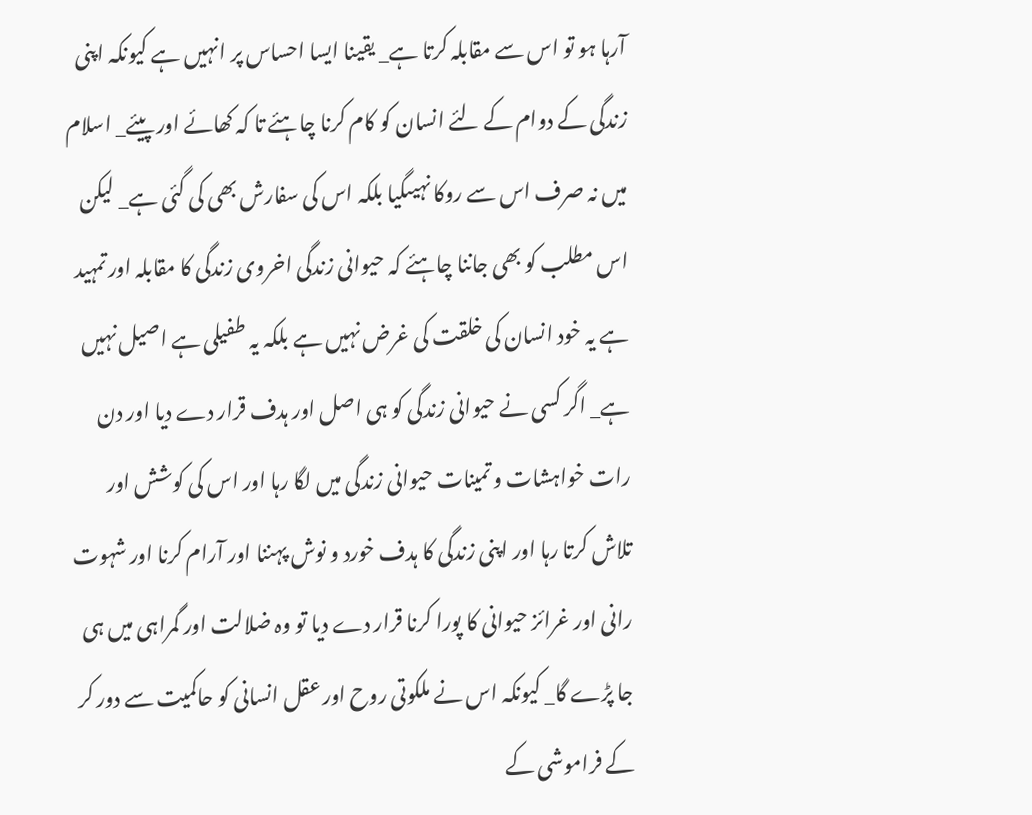آرہا ہو تو اس سے مقابلہ کرتا ہے_ یقینا ایسا احساس پر انہیں ہے کیونکہ اپنی زندگی کے دوام کے لئے انسان کو کام کرنا چاہئے تا کہ کھائے اور پیئے_ اسلام میں نہ صرف اس سے روکا نہیںگیا بلکہ اس کی سفارش بھی کی گئی ہے_ لیکن اس مطلب کو بھی جاننا چاہئے کہ حیوانی زندگی اخروی زندگی کا مقابلہ اور تمہید ہے یہ خود انسان کی خلقت کی غرض نہیں ہے بلکہ یہ طفیلی ہے اصیل نہیں ہے_ اگر کسی نے حیوانی زندگی کو ہی اصل اور ہدف قرار دے دیا اور دن رات خواہشات و تمینات حیوانی زندگی میں لگا رہا اور اس کی کوشش اور تلاش کرتا رہا اور اپنی زندگی کا ہدف خورد و نوش پہننا اور آرام کرنا اور شہوت رانی اور غرائز حیوانی کا پورا کرنا قرار دے دیا تو وہ ضلالت اور گمراہی میں ہی جا پڑے گا_ کیونکہ اس نے ملکوتی روح اور عقل انسانی کو حاکمیت سے دور کر کے فراموشی کے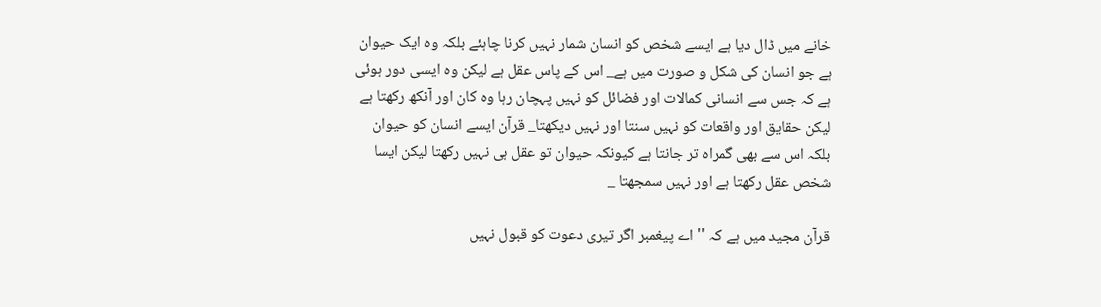خانے میں ڈال دیا ہے ایسے شخص کو انسان شمار نہیں کرنا چاہئے بلکہ وہ ایک حیوان ہے جو انسان کی شکل و صورت میں ہے_ اس کے پاس عقل ہے لیکن وہ ایسی دور ہوئی ہے کہ جس سے انسانی کمالات اور فضائل کو نہیں پہچان رہا وہ کان اور آنکھ رکھتا ہے لیکن حقایق اور واقعات کو نہیں سنتا اور نہیں دیکھتا_ قرآن ایسے انسان کو حیوان بلکہ اس سے بھی گمراہ تر جانتا ہے کیونکہ حیوان تو عقل ہی نہیں رکھتا لیکن ایسا شخص عقل رکھتا ہے اور نہیں سمجھتا _

قرآن مجید میں ہے کہ '' اے پیغمبر اگر تیری دعوت کو قبول نہیں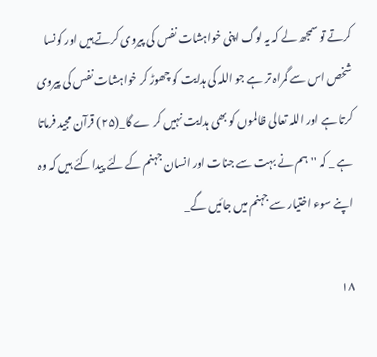کرتے تو سمجھ لے کہ یہ لوگ اپنی خواہشات نفس کی پیروی کرتے ہیں اور کونسا شخص اس سے گمراہ تر ہے جو اللہ کی ہدایت کو چھوڑ کر خواہشات نفس کی پیروی کرتا ہے اور اللہ تعالی ظالموں کو بھی ہدایت نہیں کر ے گا_(۲۵) قرآن مجید فرماتا ہے _ کہ ''ہم نے بہت سے جنات اور انسان جہنم کے لئے پیدا کئے ہیں کہ وہ اپنے سوء اختیار سے جہنم میں جائیں گے_

۱۸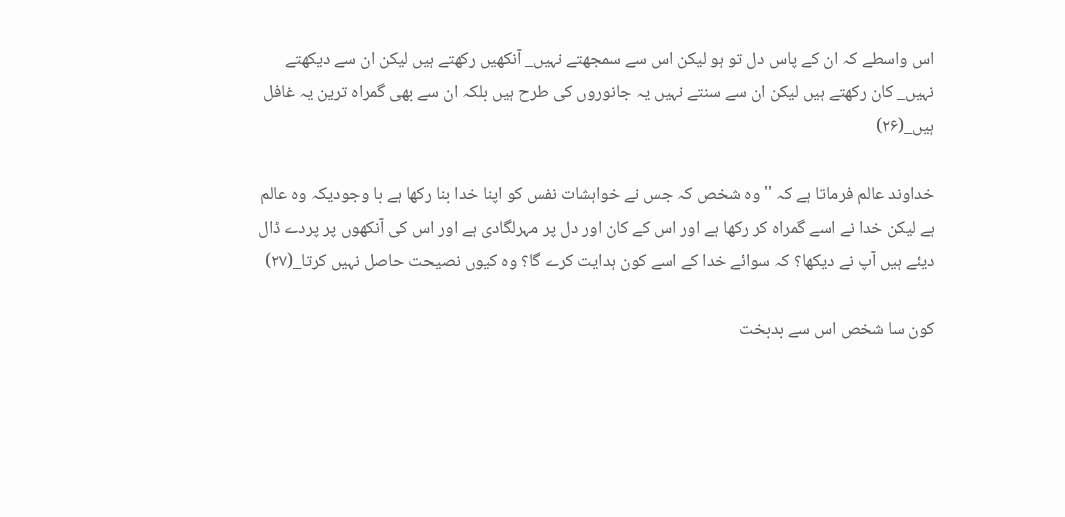اس واسطے کہ ان کے پاس دل تو ہو لیکن اس سے سمجھتے نہیں_ آنکھیں رکھتے ہیں لیکن ان سے دیکھتے نہیں_ کان رکھتے ہیں لیکن ان سے سنتے نہیں یہ جانوروں کی طرح ہیں بلکہ ان سے بھی گمراہ ترین یہ غافل ہیں_(۲۶)

خداوند عالم فرماتا ہے کہ '' وہ شخص کہ جس نے خواہشات نفس کو اپنا خدا بنا رکھا ہے با وجودیکہ وہ عالم ہے لیکن خدا نے اسے گمراہ کر رکھا ہے اور اس کے کان اور دل پر مہرلگادی ہے اور اس کی آنکھوں پر پردے ڈال دیئے ہیں آپ نے دیکھا؟ کہ سوائے خدا کے اسے کون ہدایت کرے گا؟ وہ کیوں نصیحت حاصل نہیں کرتا_(۲۷)

کون سا شخص اس سے بدبخت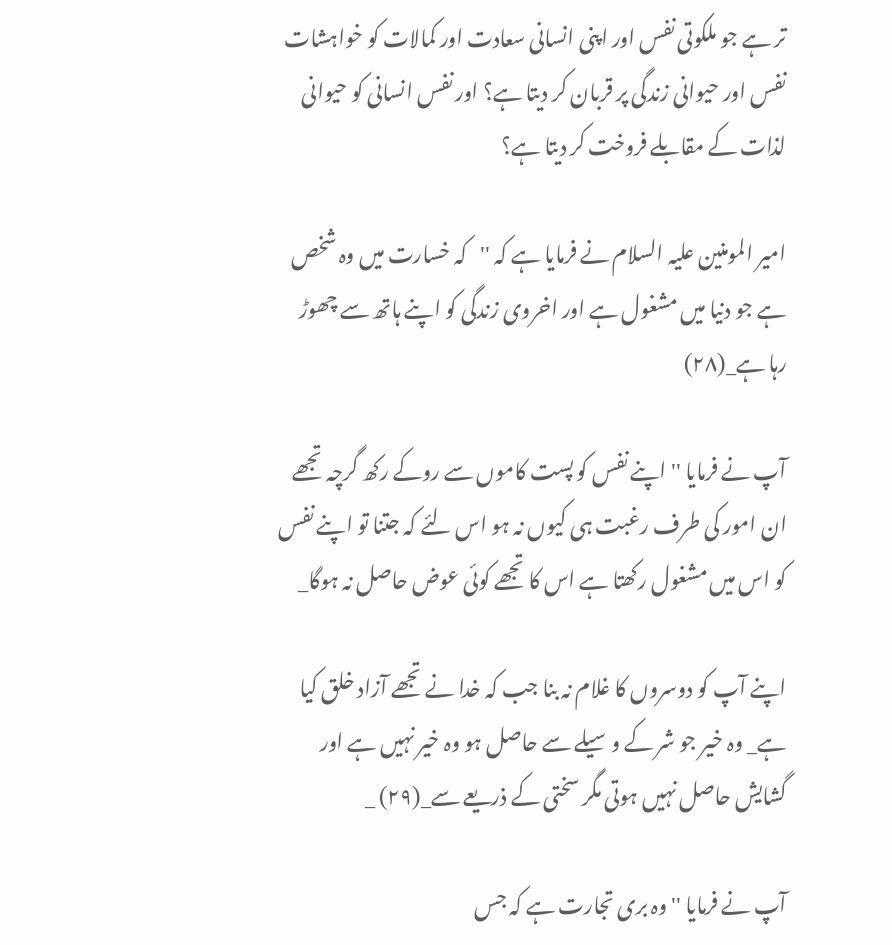تر ہے جو ملکوتی نفس اور اپنی انسانی سعادت اور کمالات کو خواہشات نفس اور حیوانی زندگی پر قربان کر دیتا ہے؟ اور نفس انسانی کو حیوانی لذات کے مقابلے فروخت کر دیتا ہے؟

امیر المومنین علیہ السلام نے فرمایا ہے کہ ''کہ خسارت میں وہ شخص ہے جو دنیا میں مشغول ہے اور اخروی زندگی کو اپنے ہاتھ سے چھوڑ رہا ہے_(۲۸)

آپ نے فرمایا '' اپنے نفس کو پست کاموں سے روکے رکھ گرچہ تجھے ان امور کی طرف رغبت ہی کیوں نہ ہو اس لئے کہ جتنا تو اپنے نفس کو اس میں مشغول رکھتا ہے اس کا تجھے کوئی عوض حاصل نہ ہوگا_

اپنے آپ کو دوسروں کا غلام نہ بنا جب کہ خدا نے تجھے آزاد خلق کیا ہے_ وہ خیر جو شر کے وسیلے سے حاصل ہو وہ خیر نہیں ہے اور گشایش حاصل نہیں ہوتی مگر سختی کے ذریعے سے_(۲۹) _

آپ نے فرمایا '' وہ بری تجارت ہے کہ جس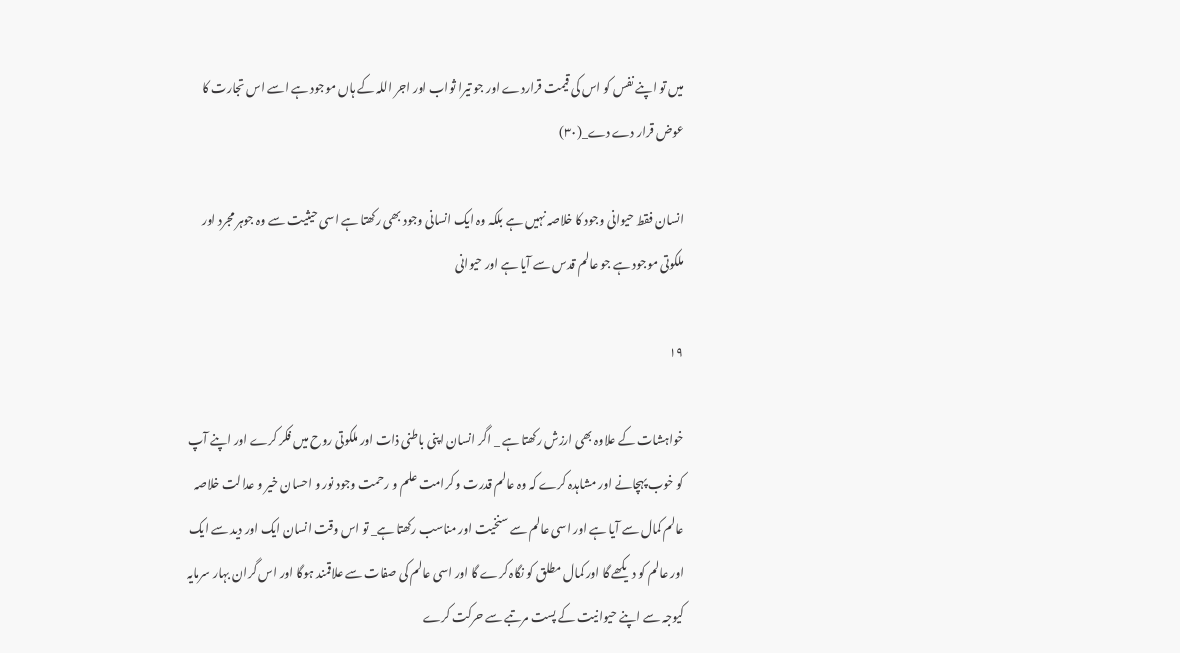میں تو اپنے نفس کو اس کی قیمت قراردے اور جو تیرا ثواب اور اجر اللہ کے ہاں موجود ہے اسے اس تجارت کا عوض قرار دے دے_(۳۰)

انسان فقط حیوانی وجود کا خلاصہ نہیں ہے بلکہ وہ ایک انسانی وجود بھی رکھتا ہے اسی حیثیت سے وہ جوہر مجرد اور ملکوتی موجود ہے جو عالم قدس سے آیا ہے اور حیوانی

۱۹

خواہشات کے علاوہ بھی ارزش رکھتا ہے _ اگر انسان اپنی باطنی ذات اور ملکوتی روح میں فکر کرے اور اپنے آپ کو خوب پہچانے اور مشاہدہ کرے کہ وہ عالم قدرت و کرامت علم و رحمت وجود نور و احسان خیر و عدالت خلاصہ عالم کمال سے آیا ہے اور اسی عالم سے سنخیت اور مناسب رکھتا ہے_ تو اس وقت انسان ایک اور دید سے ایک اور عالم کو دیکھے گا اور کمال مطلق کو نگاہ کرے گا اور اسی عالم کی صفات سے علاقمند ہوگا اور اس گران بہار سرمایہ کیوجہ سے اپنے حیوانیت کے پست مرتبے سے حرکت کرے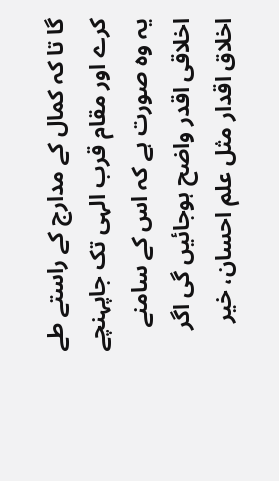گا تا کہ کمال کے مدارج کے راستے طے کرے اور مقام قرب الہی تک جاپہنچے یہ وہ صورت ہے کہ اس کے سامنے اخلاقی اقدر واضح ہوجائیں گی اگر اخلاق اقدار مثل علم احسان، خیر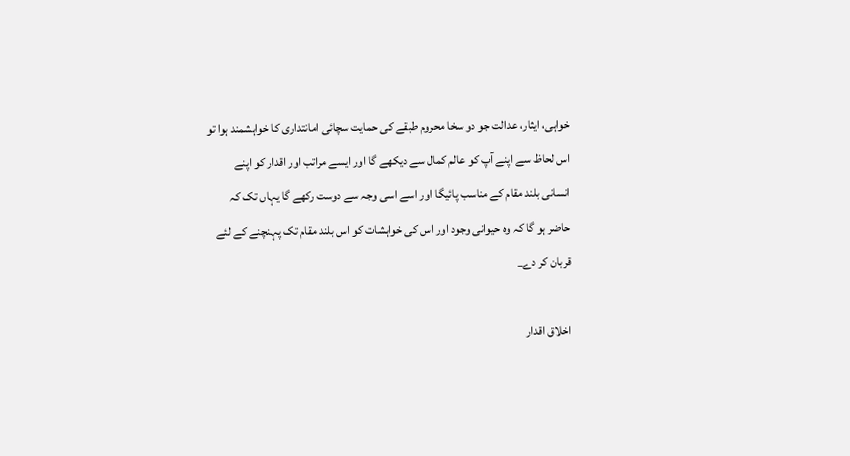خواہی، ایثار، عدالت جو دو سخا محروم طبقے کی حمایت سچائی امانتداری کا خواہشمند ہوا تو اس لحاظ سے اپنے آپ کو عالم کمال سے دیکھے گا اور ایسے مراتب اور اقدار کو اپنے انسانی بلند مقام کے مناسب پائیگا اور اسے اسی وجہ سے دوست رکھے گا یہاں تک کہ حاضر ہو گا کہ وہ حیوانی وجود اور اس کی خواہشات کو اس بلند مقام تک پہنچنے کے لئے قربان کر دے_

اخلاق اقدار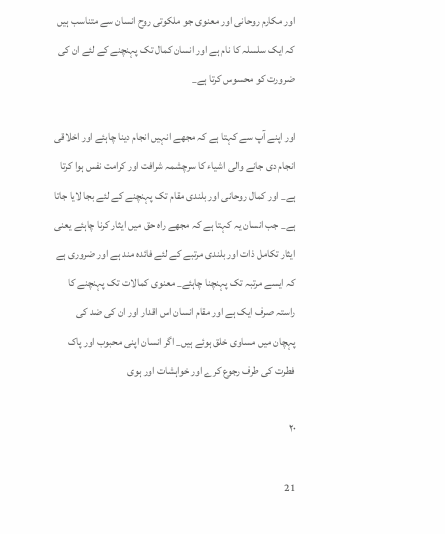اور مکارم روحانی اور معنوی جو ملکوتی روح انسان سے متناسب ہیں کہ ایک سلسلہ کا نام ہے اور انسان کمال تک پہنچنے کے لئے ان کی ضرورت کو محسوس کرتا ہے_

اور اپنے آپ سے کہتا ہے کہ مجھے انہیں انجام دینا چاہئے اور اخلاقی انجام دی جانے والی اشیاء کا سرچشمہ شرافت اور کرامت نفس ہوا کرتا ہے_ اور کمال روحانی اور بلندی مقام تک پہنچنے کے لئے بجا لایا جاتا ہے_ جب انسان یہ کہتا ہے کہ مجھے راہ حق میں ایثار کرنا چاہئے یعنی ایثار تکامل ذات اور بلندی مرتبے کے لئے فائدہ مند ہے اور ضروری ہے کہ ایسے مرتبہ تک پہنچنا چاہئے_ معنوی کمالات تک پہنچنے کا راستہ صرف ایک ہے اور مقام انسان اس اقدار اور ان کی ضد کی پہچان میں مساوی خلق ہوئے ہیں_ اگر انسان اپنی محبوب اور پاک فطرت کی طرف رجوع کرے اور خواہشات اور ہوی

۲۰

21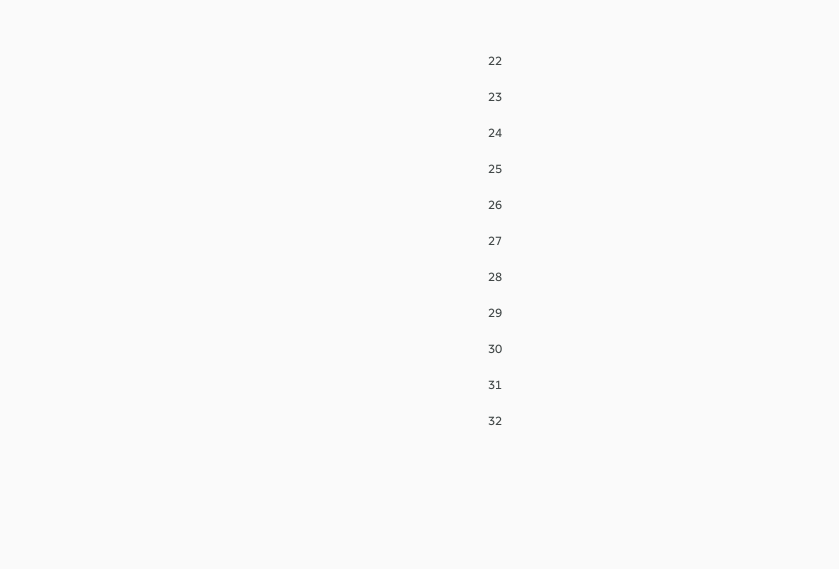22

23

24

25

26

27

28

29

30

31

32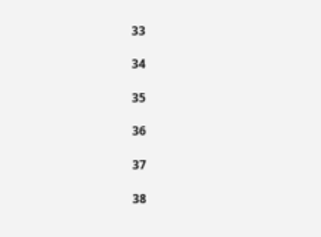33

34

35

36

37

38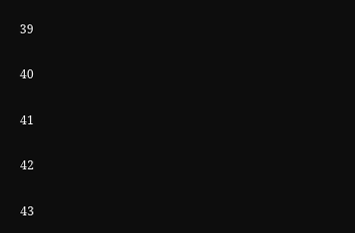39

40

41

42

43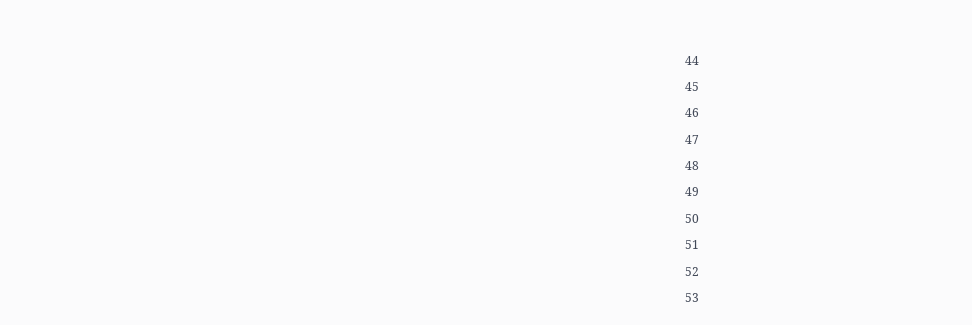44

45

46

47

48

49

50

51

52

53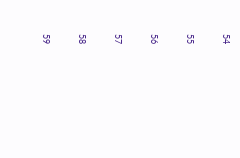54

55

56

57

58

59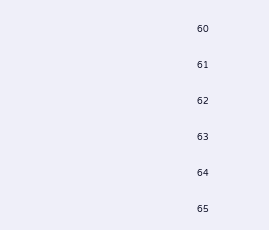60

61

62

63

64

65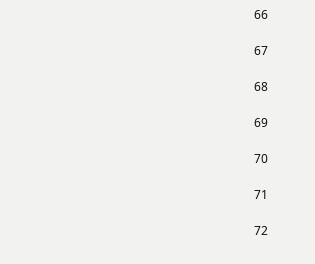66

67

68

69

70

71

72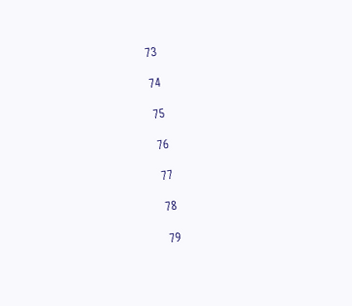73

74

75

76

77

78

79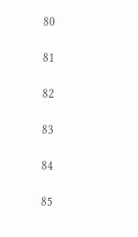80

81

82

83

84

85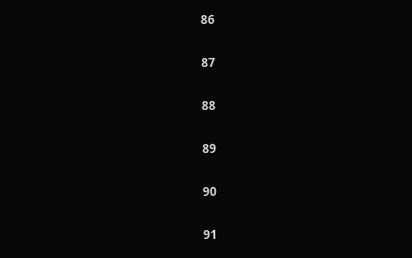86

87

88

89

90

91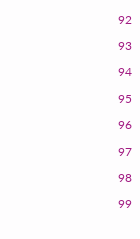92

93

94

95

96

97

98

99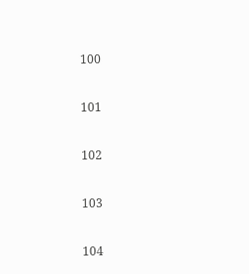100

101

102

103

104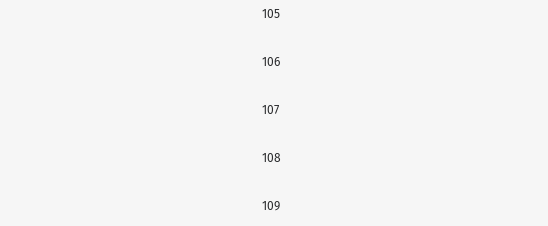105

106

107

108

109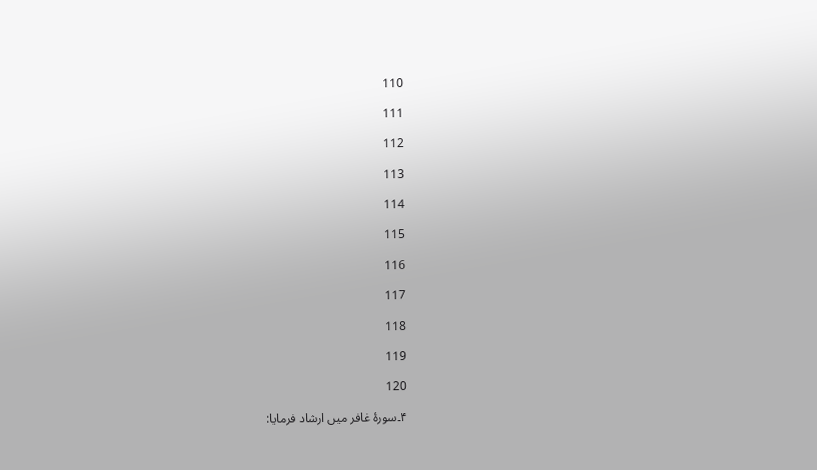110

111

112

113

114

115

116

117

118

119

120

۴۔سورۂ غافر میں ارشاد فرمایا: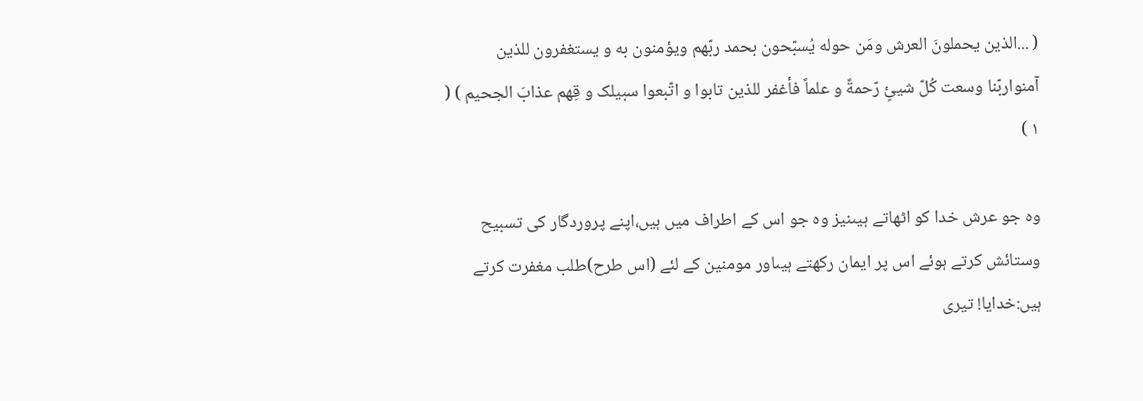( ...الذین یحملونَ العرش ومَن حوله يُسبّحون بحمد ربّهم ویؤمنون به و یستغفرون للذین آمنواربّنا وسعت کُلّ شیئٍ رّحمةً و علماً فأغفر للذین تابوا و اتّبعوا سبیلک و قِهم عذابَ الجحیم ) ( ۱ )

وہ جو عرش خدا کو اٹھاتے ہیںنیز وہ جو اس کے اطراف میں ہیں،اپنے پروردگار کی تسبیح وستائش کرتے ہوئے اس پر ایمان رکھتے ہیںاور مومنین کے لئے (اس طرح)طلب مغفرت کرتے ہیں:خدایا! تیری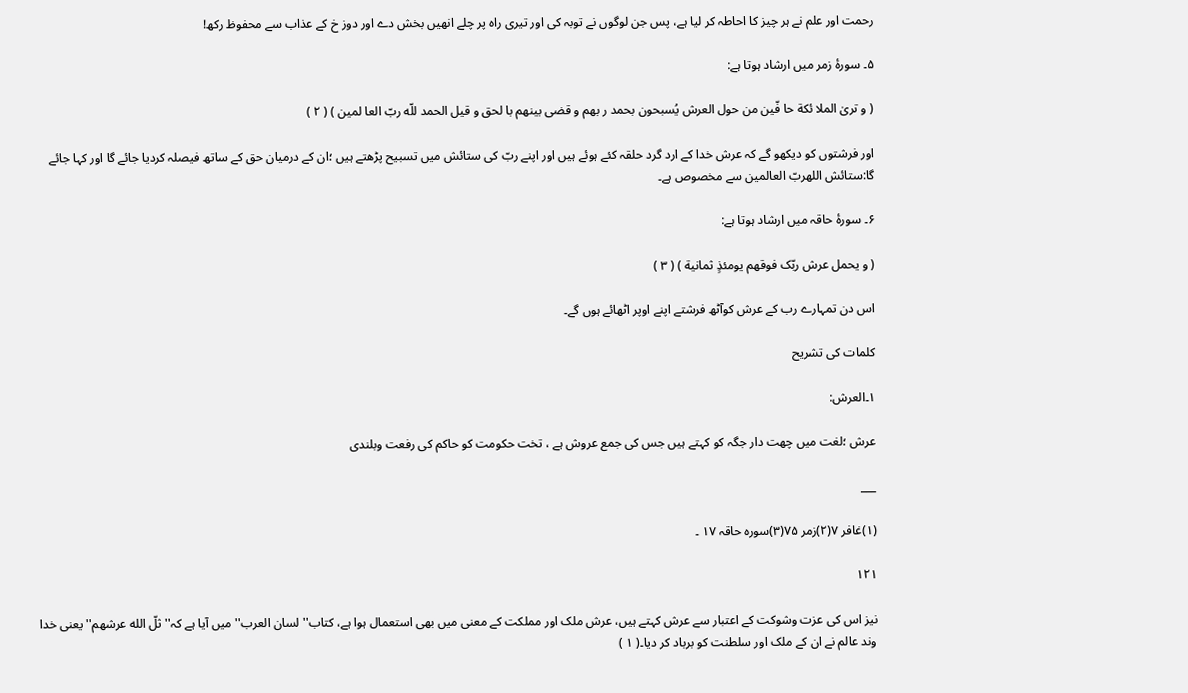رحمت اور علم نے ہر چیز کا احاطہ کر لیا ہے، پس جن لوگوں نے توبہ کی اور تیری راہ پر چلے انھیں بخش دے اور دوز خ کے عذاب سے محفوظ رکھ!

۵۔ سورۂ زمر میں ارشاد ہوتا ہے:

( و تریٰ الملا ئکة حا فّین من حول العرش يُسبحون بحمد ر بهم و قضی بینهم با لحق و قیل الحمد للّه ربّ العا لمین ) ( ۲ )

اور فرشتوں کو دیکھو گے کہ عرش خدا کے ارد گرد حلقہ کئے ہوئے ہیں اور اپنے ربّ کی ستائش میں تسبیح پڑھتے ہیں ؛ان کے درمیان حق کے ساتھ فیصلہ کردیا جائے گا اور کہا جائے گا:ستائش اللهربّ العالمین سے مخصوص ہے۔

۶۔ سورۂ حاقہ میں ارشاد ہوتا ہے:

( و یحمل عرش ربّک فوقهم یومئذٍ ثمانية ) ( ۳ )

اس دن تمہارے رب کے عرش کوآٹھ فرشتے اپنے اوپر اٹھائے ہوں گے۔

کلمات کی تشریح

۱۔العرش:

عرش ؛لغت میں چھت دار جگہ کو کہتے ہیں جس کی جمع عروش ہے ، تخت حکومت کو حاکم کی رفعت وبلندی

___

(۱)غافر ۷(۲)زمر ۷۵(۳)سورہ حاقہ ۱۷ ۔

۱۲۱

نیز اس کی عزت وشوکت کے اعتبار سے عرش کہتے ہیں، عرش ملک اور مملکت کے معنی میں بھی استعمال ہوا ہے، کتاب''لسان العرب'' میں آیا ہے کہ''ثلّ الله عرشھم'' یعنی خدا وند عالم نے ان کے ملک اور سلطنت کو برباد کر دیا۔( ۱ )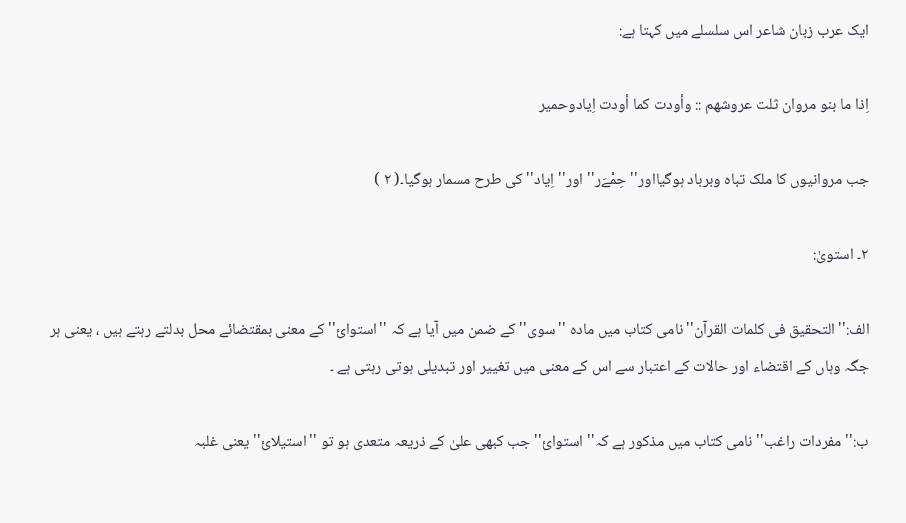ایک عرب زبان شاعر اس سلسلے میں کہتا ہے:

اِذا ما بنو مروان ثلت عروشهم :: وأودت کما أودت اِیادوحمیر

جب مروانیوں کا ملک تباہ وبرباد ہوگیااور'' حِمْےَر'' اور'' اِیاد'' کی طرح مسمار ہوگیا۔( ۲ )

۲۔ استویٰ:

الف:''التحقیق فی کلمات القرآن''نامی کتاب میں مادہ ''سوی''کے ضمن میں آیا ہے کہ ''استوائ'' کے معنی بمقتضائے محل بدلتے رہتے ہیں ، یعنی ہر جگہ وہاں کے اقتضاء اور حالات کے اعتبار سے اس کے معنی میں تغییر اور تبدیلی ہوتی رہتی ہے ۔

ب:''مفردات راغب'' نامی کتاب میں مذکور ہے کہ'' استوائ'' جب کبھی علیٰ کے ذریعہ متعدی ہو تو ''استیلائ'' یعنی غلبہ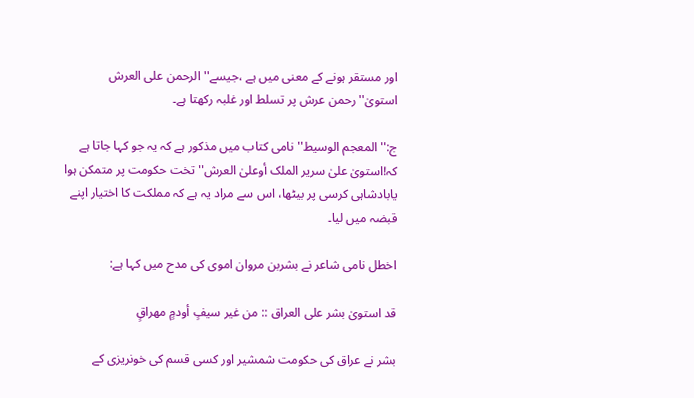اور مستقر ہونے کے معنی میں ہے ،جیسے''الرحمن علی العرش استویٰ''رحمن عرش پر تسلط اور غلبہ رکھتا ہے۔

ج:'' المعجم الوسیط'' نامی کتاب میں مذکور ہے کہ یہ جو کہا جاتا ہے کہ!استویٰ علیٰ سریر الملک أوعلیٰ العرش'' تخت حکومت پر متمکن ہوا یابادشاہی کرسی پر بیٹھا، اس سے مراد یہ ہے کہ مملکت کا اختیار اپنے قبضہ میں لیا۔

اخطل نامی شاعر نے بشربن مروان اموی کی مدح میں کہا ہے:

قد استویٰ بشر علی العراق :: من غیر سیفٍ أودمٍ مهراقٍ

بشر نے عراق کی حکومت شمشیر اور کسی قسم کی خونریزی کے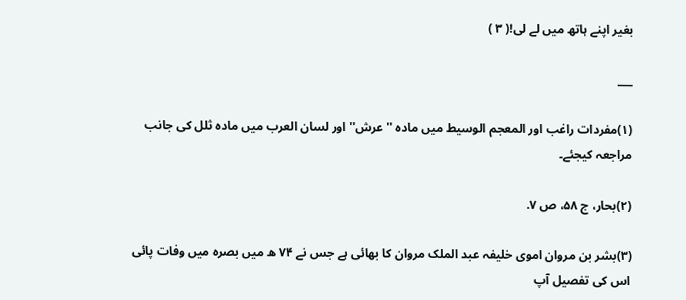بغیر اپنے ہاتھ میں لے لی!( ۳ )

___

(۱)مفردات راغب اور المعجم الوسیط میں مادہ '' عرش'' اور لسان العرب میں مادہ ثلل کی جانب مراجعہ کیجئے۔

(۲)بحار، ج ۵۸، ص ۷.

(۳)بشر بن مروان اموی خلیفہ عبد الملک مروان کا بھائی ہے جس نے ۷۴ ھ میں بصرہ میں وفات پائی اس کی تفصیل آپ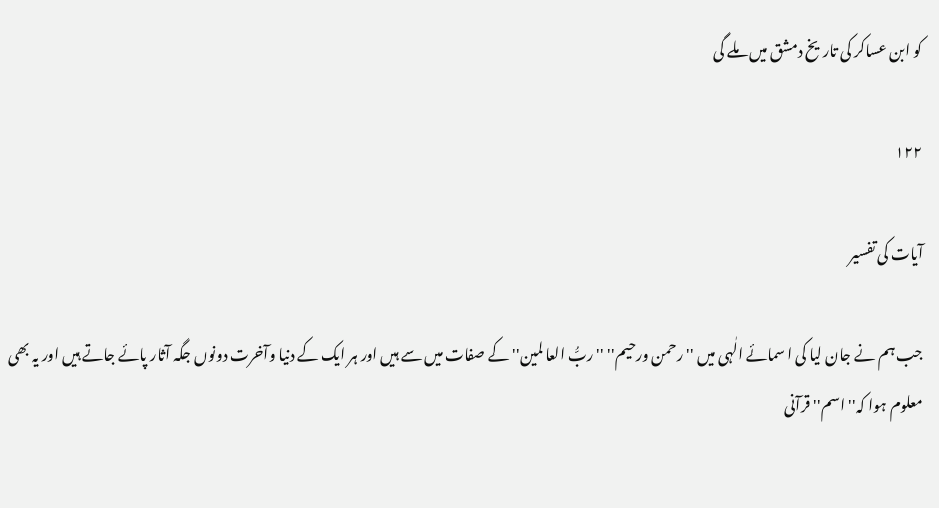کو ابن عساکر کی تاریخ دمشق میں ملے گی

۱۲۲

آیات کی تفسیر

جب ہم نے جان لیا کی ا سمائے الٰہی میں ''رحمن ورحیم'' ''ربُّ العا لمین'' کے صفات میں سے ہیں اور ہر ایک کے دنیا وآخرت دونوں جگہ آثار پائے جاتے ہیں اور یہ بھی معلوم ہوا کہ''اسم''قرآنی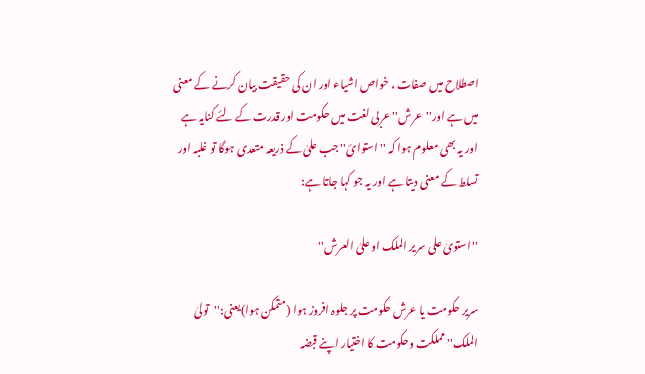اصطلاح میں صفات ، خواص اشیاء اور ان کی حقیقت بیان کرنے کے معنی میں ہے اور''عرش'' عربی لغت میں حکومت اور قدرت کے لئے کنایہ ہے اور یہ بھی معلوم ہوا کہ ''استوائ'' جب علیٰ کے ذریعہ متعدی ہوگا تو غلبہ اور تسلط کے معنی دیتا ہے اور یہ جو کہا جاتا ہے:

''استویٰ علی سریر الملک او علیٰ العرش''

سریر حکومت یا عرش حکومت پر جلوہ افروز ہوا (متمکن ہوا)یعنی:''تولیٰ الملک'' مملکت وحکومت کا اختیار اپنے قبضہ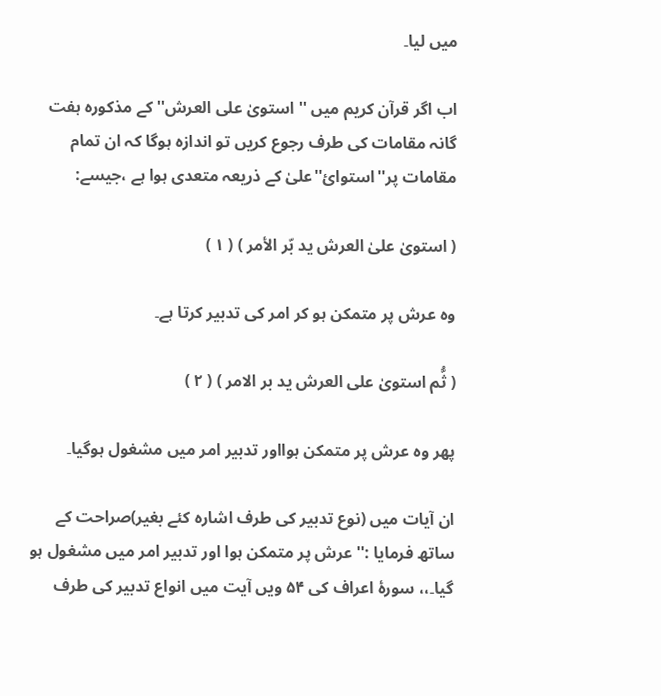میں لیا۔

اب اگر قرآن کریم میں '' استویٰ علی العرش''کے مذکورہ ہفت گانہ مقامات کی طرف رجوع کریں تو اندازہ ہوگا کہ ان تمام مقامات پر''استوائ''علیٰ کے ذریعہ متعدی ہوا ہے ،جیسے:

( استویٰ علیٰ العرش ید بّر الأمر ) ( ۱ )

وہ عرش پر متمکن ہو کر امر کی تدبیر کرتا ہے۔

( ثُّم استویٰ علی العرش ید بر الامر ) ( ۲ )

پھر وہ عرش پر متمکن ہوااور تدبیر امر میں مشغول ہوگیا۔

ان آیات میں (نوع تدبیر کی طرف اشارہ کئے بغیر)صراحت کے ساتھ فرمایا :'' عرش پر متمکن ہوا اور تدبیر امر میں مشغول ہو گیا۔،، سورۂ اعراف کی ۵۴ ویں آیت میں انواع تدبیر کی طرف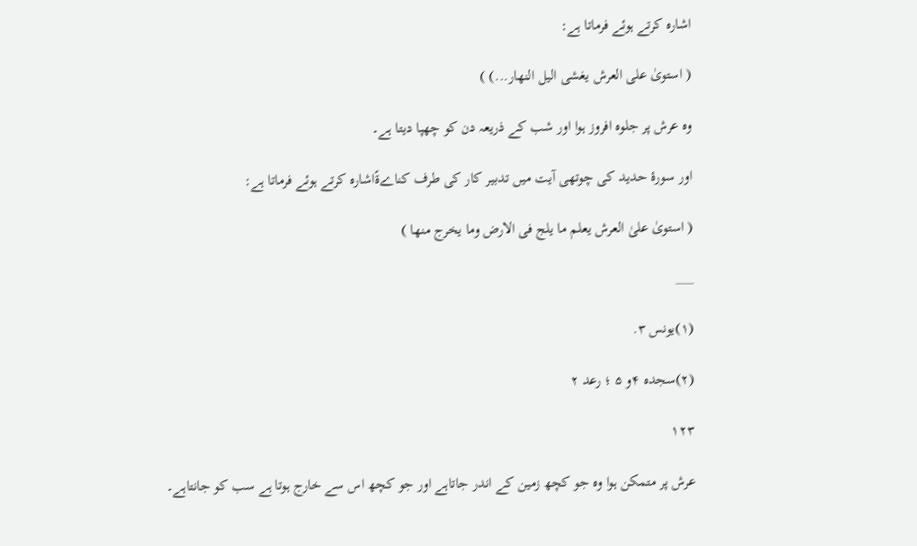اشارہ کرتے ہوئے فرماتا ہے:

( استویٰ علی العرش یغشی الیل النهار...) )

وہ عرش پر جلوہ افروز ہوا اور شب کے ذریعہ دن کو چھپا دیتا ہے۔

اور سورۂ حدید کی چوتھی آیت میں تدبیر کار کی طرف کناےةًاشارہ کرتے ہوئے فرماتا ہے:

( استویٰ علیٰ العرش یعلم ما یلج فی الارض وما یخرج منها )

___

(۱)یونس ۳.

(۲)سجدہ ۴و ۵ ؛ رعد ۲

۱۲۳

عرش پر متمکن ہوا وہ جو کچھ زمین کے اندر جاتاہے اور جو کچھ اس سے خارج ہوتا ہے سب کو جانتاہے۔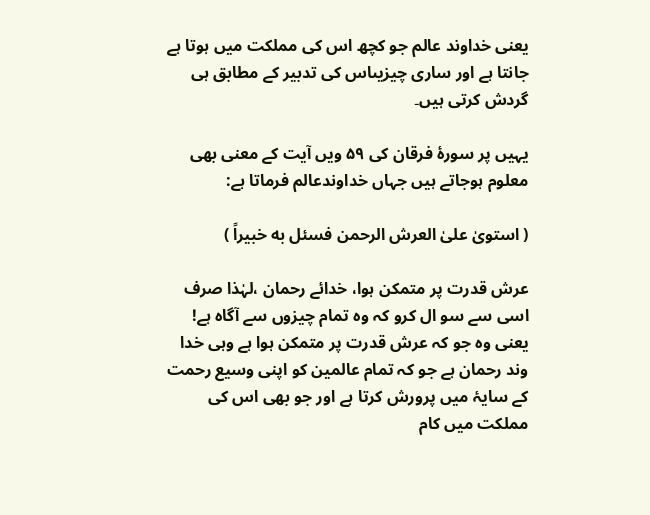یعنی خداوند عالم جو کچھ اس کی مملکت میں ہوتا ہے جانتا ہے اور ساری چیزیںاس کی تدبیر کے مطابق ہی گردش کرتی ہیں۔

یہیں پر سورۂ فرقان کی ۵۹ ویں آیت کے معنی بھی معلوم ہوجاتے ہیں جہاں خداوندعالم فرماتا ہے:

( استویٰ علیٰ العرش الرحمن فسئل به خبیراً )

عرش قدرت پر متمکن ہوا، خدائے رحمان ،لہٰذا صرف اسی سے سو ال کرو کہ وہ تمام چیزوں سے آگاہ ہے! یعنی وہ جو کہ عرش قدرت پر متمکن ہوا ہے وہی خدا وند رحمان ہے جو کہ تمام عالمین کو اپنی وسیع رحمت کے سایۂ میں پرورش کرتا ہے اور جو بھی اس کی مملکت میں کام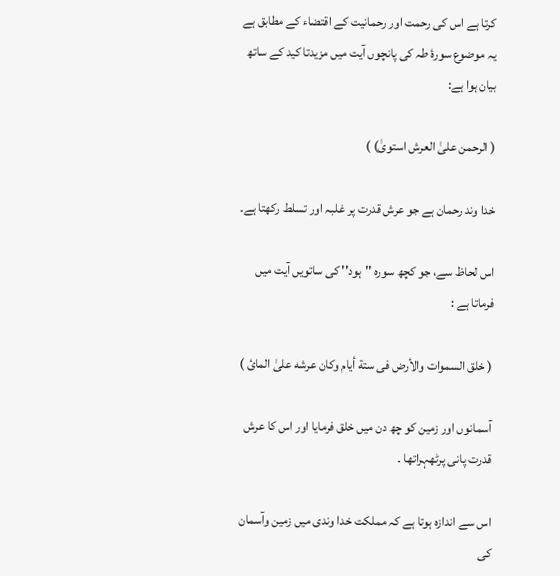کرتا ہے اس کی رحمت اور رحمانیت کے اقتضاء کے مطابق ہے یہ موضوع سورۂ طہ کی پانچوں آیت میں مزیدتا کید کے ساتھ بیان ہوا ہے:

( الرحمن علیٰ العرش استویٰ) )

خدا وند رحمان ہے جو عرش قدرت پر غلبہ اور تسلط رکھتا ہے۔

اس لحاظ سے، جو کچھ سورہ ''ہود'' کی ساتویں آیت میں فرماتا ہے :

( خلق السموات والأرض فی ستة أیام وکان عرشه علیٰ المائ )

آسمانوں اور زمین کو چھ دن میں خلق فرمایا اور اس کا عرش قدرت پانی پرٹھہراتھا ۔

اس سے اندازہ ہوتا ہے کہ مملکت خدا وندی میں زمین وآسمان کی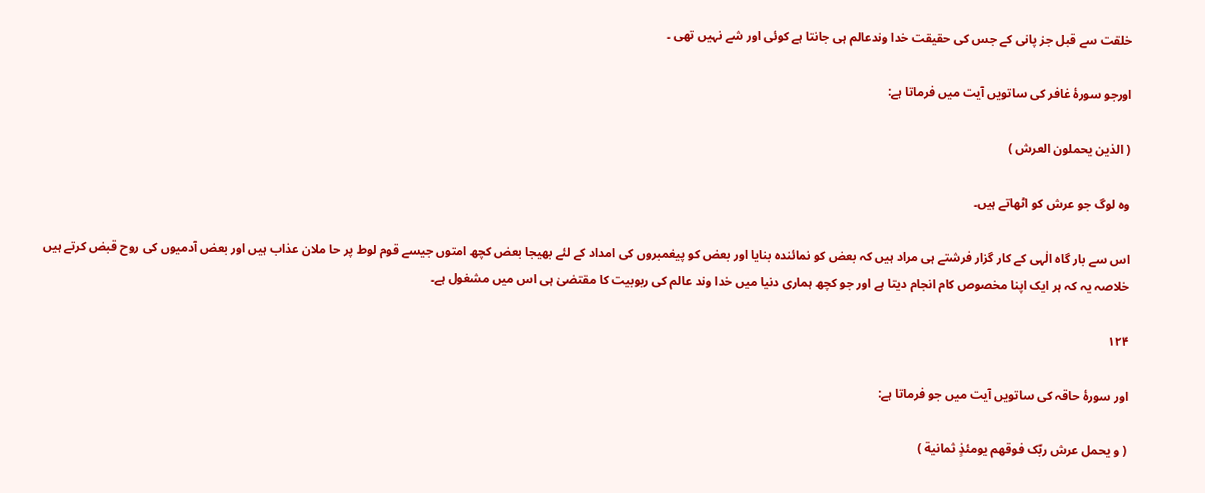خلقت سے قبل جز پانی کے جس کی حقیقت خدا وندعالم ہی جانتا ہے کوئی اور شے نہیں تھی ۔

اورجو سورۂ غافر کی ساتویں آیت میں فرماتا ہے:

( الذین یحملون العرش )

وہ لوگ جو عرش کو اٹھاتے ہیں۔

اس سے بار گاہ الٰہی کے کار گزار فرشتے ہی مراد ہیں کہ بعض کو نمائندہ بنایا اور بعض کو پیغمبروں کی امداد کے لئے بھیجا بعض کچھ امتوں جیسے قوم لوط پر حا ملان عذاب ہیں اور بعض آدمیوں کی روح قبض کرتے ہیں خلاصہ یہ کہ ہر ایک اپنا مخصوص کام انجام دیتا ہے اور جو کچھ ہماری دنیا میں خدا وند عالم کی ربوبیت کا مقتضیٰ ہی اس میں مشغول ہے۔

۱۲۴

اور سورۂ حاقہ کی ساتویں آیت میں جو فرماتا ہے:

( و یحمل عرش ربّک فوقهم یومئذٍ ثمانية )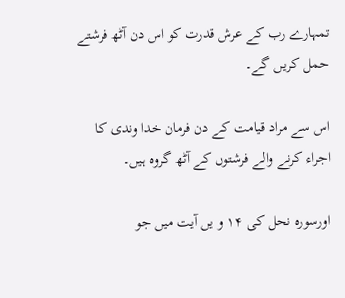تمہارے رب کے عرش قدرت کو اس دن آٹھ فرشتے حمل کریں گے۔

اس سے مراد قیامت کے دن فرمان خدا وندی کا اجراء کرنے والے فرشتوں کے آٹھ گروہ ہیں۔

اورسورہ نحل کی ۱۴ و یں آیت میں جو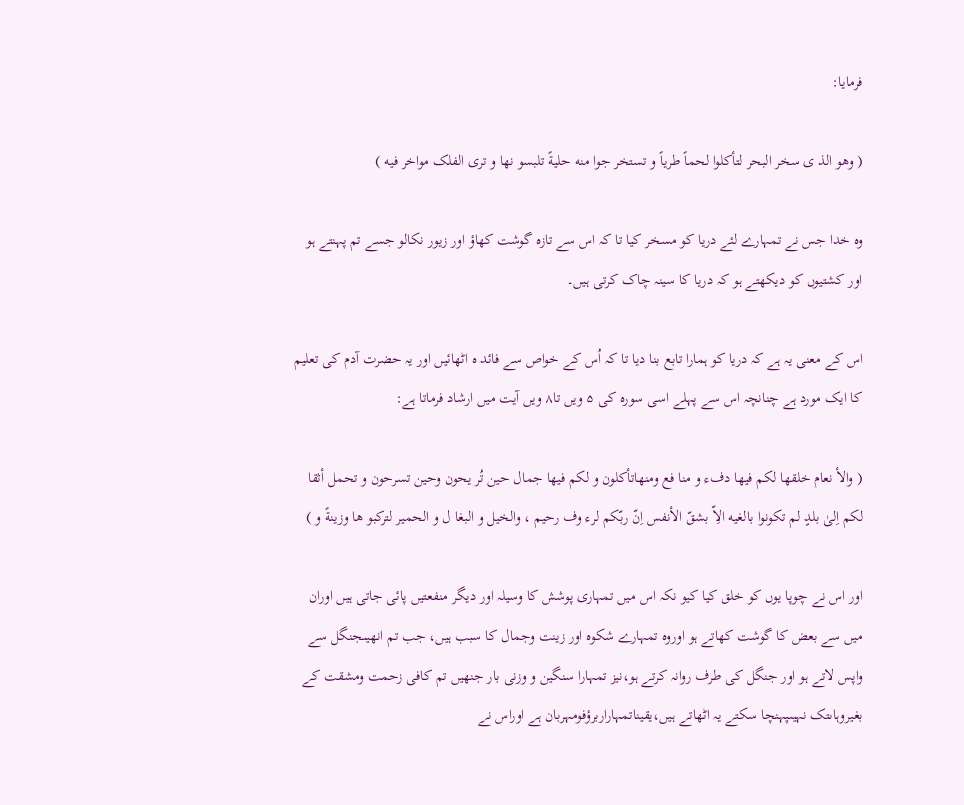فرمایا:

( وهو الذ ی سخر البحر لتأکلوا لحماً طریاً و تستخر جوا منه حليةً تلبسو نها و تری الفلک مواخر فیه )

وہ خدا جس نے تمہارے لئے دریا کو مسخر کیا تا کہ اس سے تازہ گوشت کھاؤ اور زیور نکالو جسے تم پہنتے ہو اور کشتیوں کو دیکھتے ہو کہ دریا کا سینہ چاک کرتی ہیں۔

اس کے معنی یہ ہے کہ دریا کو ہمارا تابع بنا دیا تا کہ اُس کے خواص سے فائد ہ اٹھائیں اور یہ حضرت آدم کی تعلیم کا ایک مورد ہے چنانچہ اس سے پہلے اسی سورہ کی ۵ ویں تا۸ ویں آیت میں ارشاد فرماتا ہے:

( والأ نعام خلقها لکم فیها دفء و منا فع ومنهاتأکلون و لکم فیها جمال حین تُر یحون وحین تسرحون و تحمل أثقا لکم اِلیٰ بلدٍ لم تکونوا بالغیه الِاّ بشقّ الأنفس اِنّ ربّکم لرء وف رحیم ، والخیل و البغا ل و الحمیر لترکبو ها وزینةً و )

اور اس نے چوپا یوں کو خلق کیا کیو نکہ اس میں تمہاری پوشش کا وسیلہ اور دیگر منفعتیں پائی جاتی ہیں اوران میں سے بعض کا گوشت کھاتے ہو اوروہ تمہارے شکوہ اور زینت وجمال کا سبب ہیں، جب تم انھیںجنگل سے واپس لاتے ہو اور جنگل کی طرف روانہ کرتے ہو،نیز تمہارا سنگین و وزنی بار جنھیں تم کافی زحمت ومشقت کے بغیروہاںتک نہیںپہنچا سکتے یہ اٹھاتے ہیں،یقیناتمہاراربرؤفومہربان ہے اوراس نے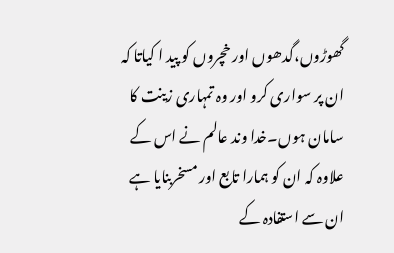گھوڑوں،گدھوں اور خچروں کو پید ا کیاتا کہ ان پر سواری کرو اور وہ تمہاری زینت کا سامان ہوں۔خدا وند عالم نے اس کے علاوہ کہ ان کو ہمارا تابع اور مسخربنایا ہے ان سے استفادہ کے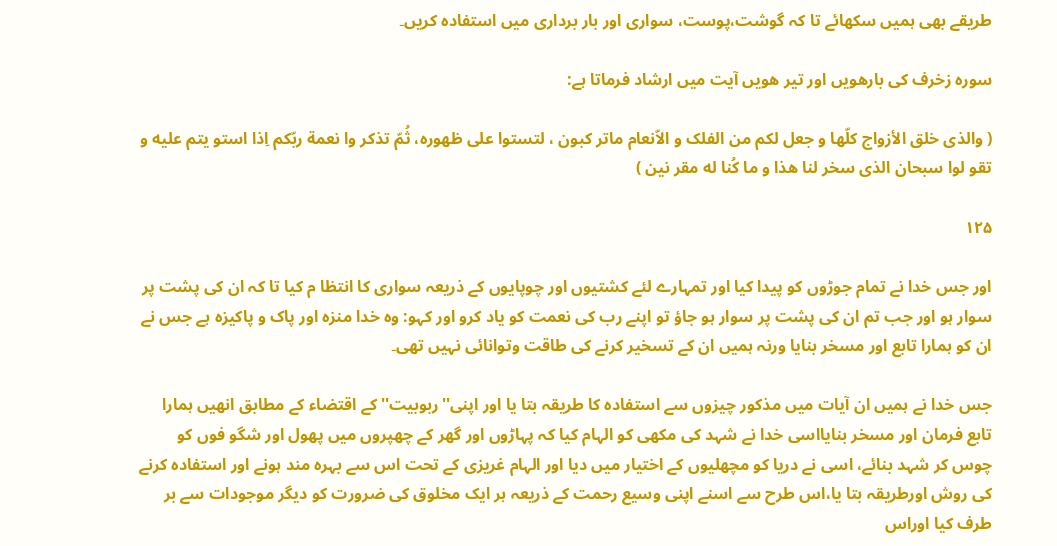طریقے بھی ہمیں سکھائے تا کہ گوشت،پوست، سواری اور بار برداری میں استفادہ کریں۔

سورہ زخرف کی بارھویں اور تیر ھویں آیت میں ارشاد فرماتا ہے:

( والذی خلق الأزواج کلّها و جعل لکم من الفلک و الاّنعام ماتر کبون ، لتستوا علی ظهوره، ثُمّ تذکر وا نعمة ربّکم اِذا استو یتم علیه و تقو لوا سبحان الذی سخر لنا هذا و ما کُنا له مقر نین )

۱۲۵

اور جس خدا نے تمام جوڑوں کو پیدا کیا اور تمہارے لئے کشتیوں اور چوپایوں کے ذریعہ سواری کا انتظا م کیا تا کہ ان کی پشت پر سوار ہو اور جب تم ان کی پشت پر سوار ہو جاؤ تو اپنے رب کی نعمت کو یاد کرو اور کہو: وہ خدا منزہ اور پاک و پاکیزہ ہے جس نے ان کو ہمارا تابع اور مسخر بنایا ورنہ ہمیں ان کے تسخیر کرنے کی طاقت وتوانائی نہیں تھی۔

جس خدا نے ہمیں ان آیات میں مذکور چیزوں سے استفادہ کا طریقہ بتا یا اور اپنی''ربوبیت'' کے اقتضاء کے مطابق انھیں ہمارا تابع فرمان اور مسخر بنایااسی خدا نے شہد کی مکھی کو الہام کیا کہ پہاڑوں اور گھر کے چھپروں میں پھول اور شگو فوں کو چوس کر شہد بنائے، اسی نے دریا کو مچھلیوں کے اختیار میں دیا اور الہام غریزی کے تحت اس سے بہرہ مند ہونے اور استفادہ کرنے کی روش اورطریقہ بتا یا،اس طرح سے اسنے اپنی وسیع رحمت کے ذریعہ ہر ایک مخلوق کی ضرورت کو دیگر موجودات سے بر طرف کیا اوراس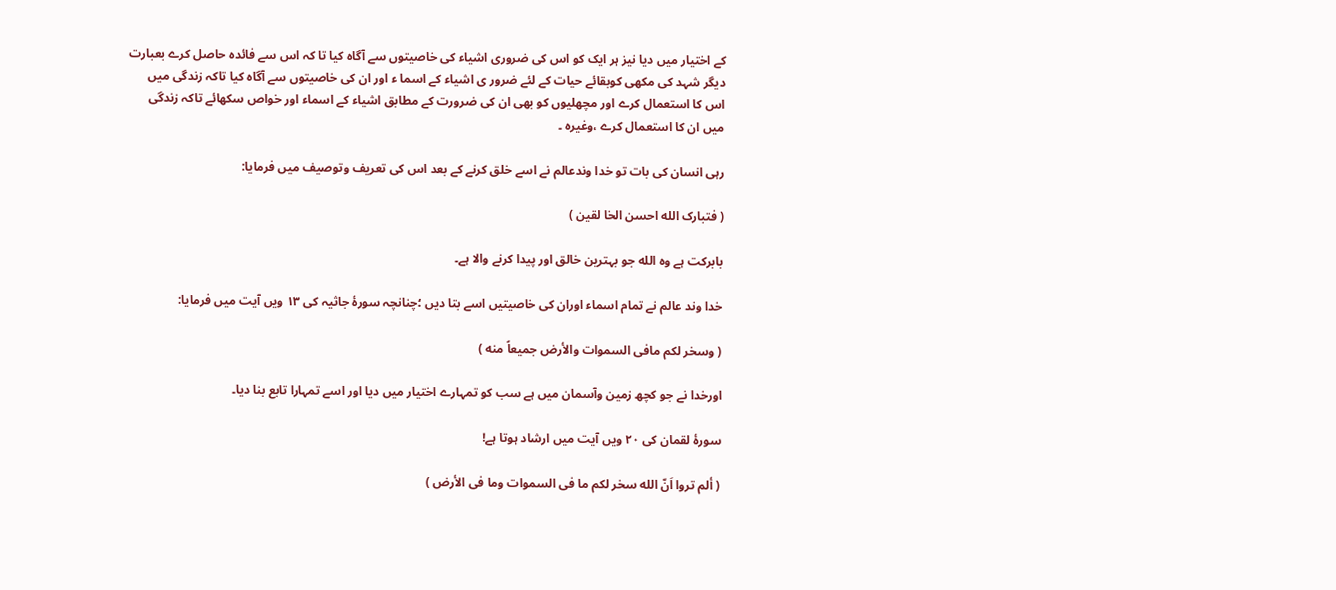کے اختیار میں دیا نیز ہر ایک کو اس کی ضروری اشیاء کی خاصیتوں سے آگاہ کیا تا کہ اس سے فائدہ حاصل کرے بعبارت دیگر شہد کی مکھی کوبقائے حیات کے لئے ضرور ی اشیاء کے اسما ء اور ان کی خاصیتوں سے آگاہ کیا تاکہ زندگی میں اس کا استعمال کرے اور مچھلیوں کو بھی ان کی ضرورت کے مطابق اشیاء کے اسماء اور خواص سکھائے تاکہ زندگی میں ان کا استعمال کرے ،وغیرہ ۔

رہی انسان کی بات تو خدا وندعالم نے اسے خلق کرنے کے بعد اس کی تعریف وتوصیف میں فرمایا:

( فتبارک الله احسن الخا لقین )

بابرکت ہے وہ الله جو بہترین خالق اور پیدا کرنے والا ہے۔

خدا وند عالم نے تمام اسماء اوران کی خاصیتیں اسے بتا دیں ؛چنانچہ سورۂ جاثیہ کی ۱۳ ویں آیت میں فرمایا:

( وسخر لکم مافی السموات والأرض جمیعاً منه )

اورخدا نے جو کچھ زمین وآسمان میں ہے سب کو تمہارے اختیار میں دیا اور اسے تمہارا تابع بنا دیا۔

سورۂ لقمان کی ۲۰ ویں آیت میں ارشاد ہوتا ہے!

( ألم تروا اَنّ الله سخر لکم ما فی السموات وما فی الأرض )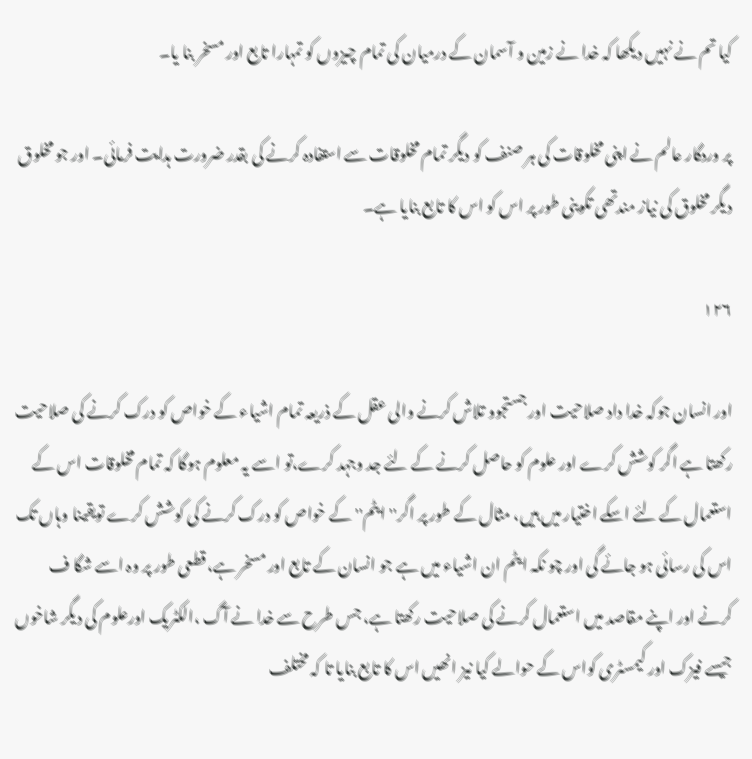کیا تم نے نہیں دیکھا کہ خدا نے زمین و آسمان کے درمیان کی تمام چیزوں کو تمہارا تابع اور مسخر بنا یا۔

پر وردگار عالم نے اپنی مخلوقات کی ہر صنف کو دیگر تمام مخلوقات سے استفادہ کرنے کی بقدر ضرورت ہدایت فرمائی۔ اور جو مخلوق دیگر مخلوق کی نیاز مندتھی تکوینی طور پر اس کو اس کا تابع بنایا ہے۔

۱۲۶

اور انسان جوکہ خدا داد صلاحیت اور جستجوو تلاش کرنے والی عقل کے ذریعہ تمام اشیاء کے خواص کو درک کرنے کی صلاحیت رکھتا ہے اگر کوشش کرے اور علوم کو حاصل کرنے کے لئے جد وجہد کرے،تو اسے یہ معلوم ہوگا کہ تمام مخلوقات اس کے استعمال کے لئے اسکے اختیار میں ہیں، مثال کے طور پر اگر'' ایٹم'' کے خواص کو درک کرنے کی کوشش کرے تویقینا وہاں تک اس کی رسائی ہو جائے گی اور چو نکہ ایٹم ان اشیاء میں ہے جو انسان کے تابع اور مسخر ہے، قطعی طور پر وہ اسے شگا ف کرنے اور اپنے مقاصد میں استعمال کرنے کی صلاحیت رکھتا ہے، جس طرح سے خدا نے آگ ،الکٹریک اورعلوم کی دیگر شاخوں جیسے فیزک اور کیمسٹری کواس کے حوالے کیا نیز انھیں اس کا تابع بنایا تا کہ مختلف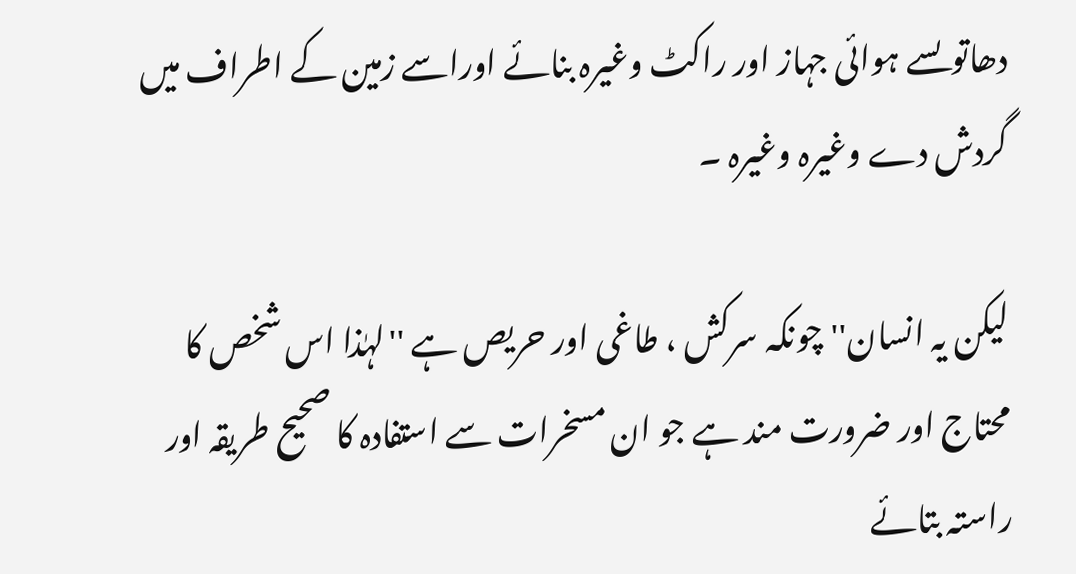دھاتوںسے ہوائی جہاز اور راکٹ وغیرہ بنائے اوراسے زمین کے اطراف میں گردش دے وغیرہ وغیرہ ۔

لیکن یہ انسان''چونکہ سرکش ، طاغی اور حریص ہے ''لہٰذا اس شخص کا محتاج اور ضرورت مند ہے جو ان مسخرات سے استفادہ کا صحیح طریقہ اور راستہ بتائے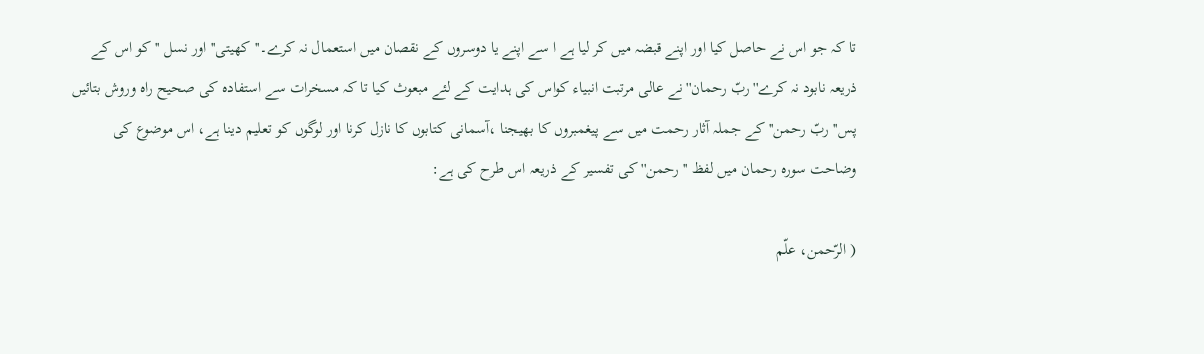تا کہ جو اس نے حاصل کیا اور اپنے قبضہ میں کر لیا ہے ا سے اپنے یا دوسروں کے نقصان میں استعمال نہ کرے۔''کھیتی'' اور نسل '' کو اس کے ذریعہ نابود نہ کرے''ربّ رحمان''نے عالی مرتبت انبیاء کواس کی ہدایت کے لئے مبعوث کیا تا کہ مسخرات سے استفادہ کی صحیح راہ وروش بتائیں پس''ربّ رحمن'' کے جملہ آثار رحمت میں سے پیغمبروں کا بھیجنا ،آسمانی کتابوں کا نازل کرنا اور لوگوں کو تعلیم دینا ہے، اس موضوع کی وضاحت سورہ رحمان میں لفظ ''رحمن'' کی تفسیر کے ذریعہ اس طرح کی ہے:

( الرّحمن، علّم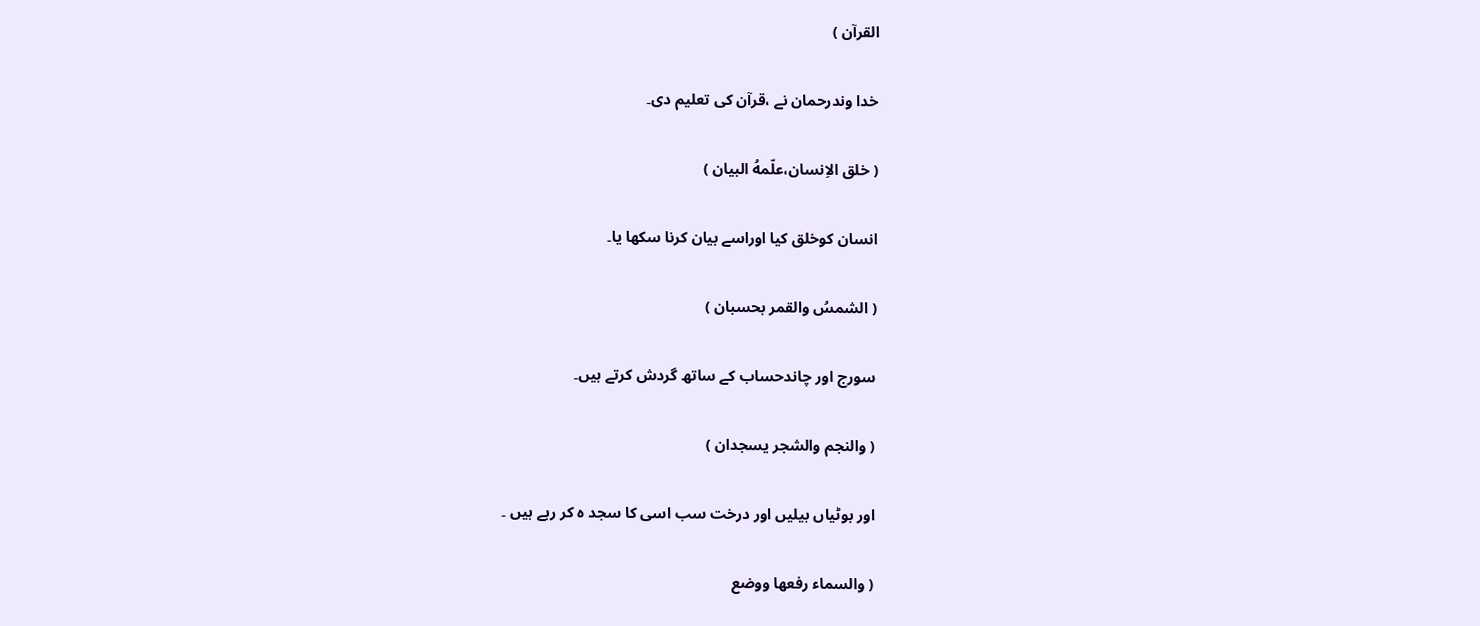القرآن )

خدا وندرحمان نے ،قرآن کی تعلیم دی۔

( خلق الاِنسان،علّمهُ البیان )

انسان کوخلق کیا اوراسے بیان کرنا سکھا یا۔

( الشمسُ والقمر بحسبان )

سورج اور چاندحساب کے ساتھ گردش کرتے ہیں۔

( والنجم والشجر یسجدان )

اور بوٹیاں بیلیں اور درخت سب اسی کا سجد ہ کر رہے ہیں ۔

( والسماء رفعها ووضع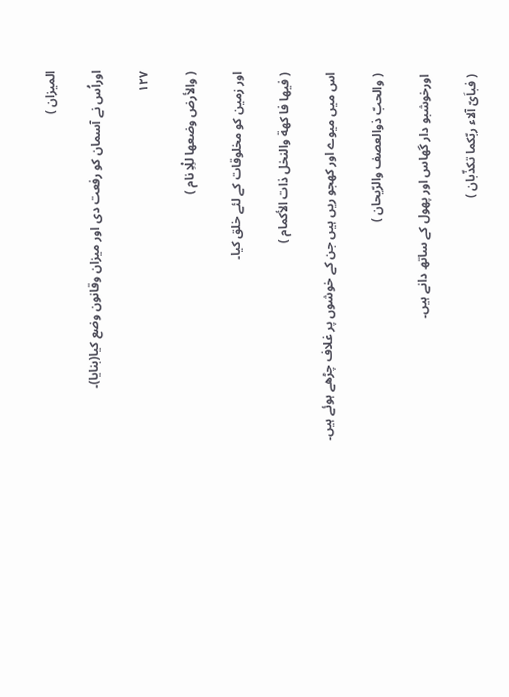المیزان )

اوراُس نے آسمان کو رفعت دی اور میزان وقانون وضع کیا(بنایا)۔

۱۲۷

( والأرض وضعها للِْاِ نام )

اور زمین کو مخلوقات کے لئے خلق کیا۔

( فیها فا کهة والنخل ذات الأکمام )

اس میں میوے اور کھجو ریں ہیں جن کے خوشوں پر غلاف چڑھے ہوئے ہیں۔

( والحبّ ذوالعصف والرّیحان )

اورخوشبو دار گھاس اور پھول کے ساتھ دانے ہیں۔

( فباَیّ آلاء ربّکما تکذّبان )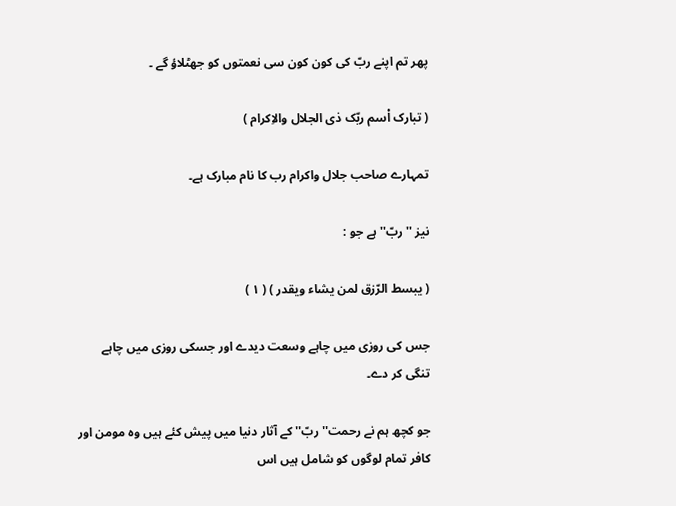پھر تم اپنے ربّ کی کون کون سی نعمتوں کو جھٹلاؤ گے ۔

( تبارک اْسم ربّک ذی الجلال والاِکرام )

تمہارے صاحب جلال واکرام رب کا نام مبارک ہے۔

نیز ''ربّ'' ہے جو :

( یبسط الرّزق لمن یشاء ویقدر ) ( ۱ )

جس کی روزی میں چاہے وسعت دیدے اور جسکی روزی میں چاہے تنگی کر دے۔

جو کچھ ہم نے رحمت''ربّ'' کے آثار دنیا میں پیش کئے ہیں وہ مومن اور کافر تمام لوگوں کو شامل ہیں اس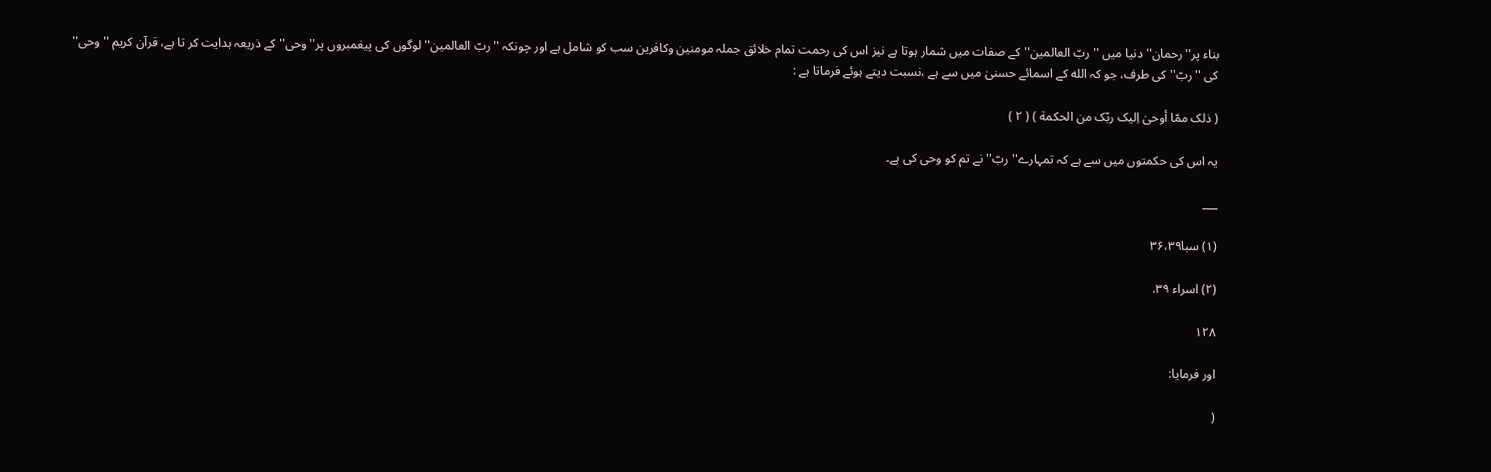بناء پر''رحمان'' دنیا میں ''ربّ العالمین''کے صفات میں شمار ہوتا ہے نیز اس کی رحمت تمام خلائق جملہ مومنین وکافرین سب کو شامل ہے اور چونکہ ''ربّ العالمین'' لوگوں کی پیغمبروں پر''وحی'' کے ذریعہ ہدایت کر تا ہے، قرآن کریم ''وحی'' کی ''ربّ'' کی طرف، جو کہ الله کے اسمائے حسنیٰ میں سے ہے ،نسبت دیتے ہوئے فرماتا ہے :

( ذلک ممّا أوحیٰ اِلیک ربّک من الحکمة ) ( ۲ )

یہ اس کی حکمتوں میں سے ہے کہ تمہارے''ربّ'' نے تم کو وحی کی ہے۔

___

(۱) سبا۳۶،۳۹

(۲) اسراء ۳۹.

۱۲۸

اور فرمایا:

(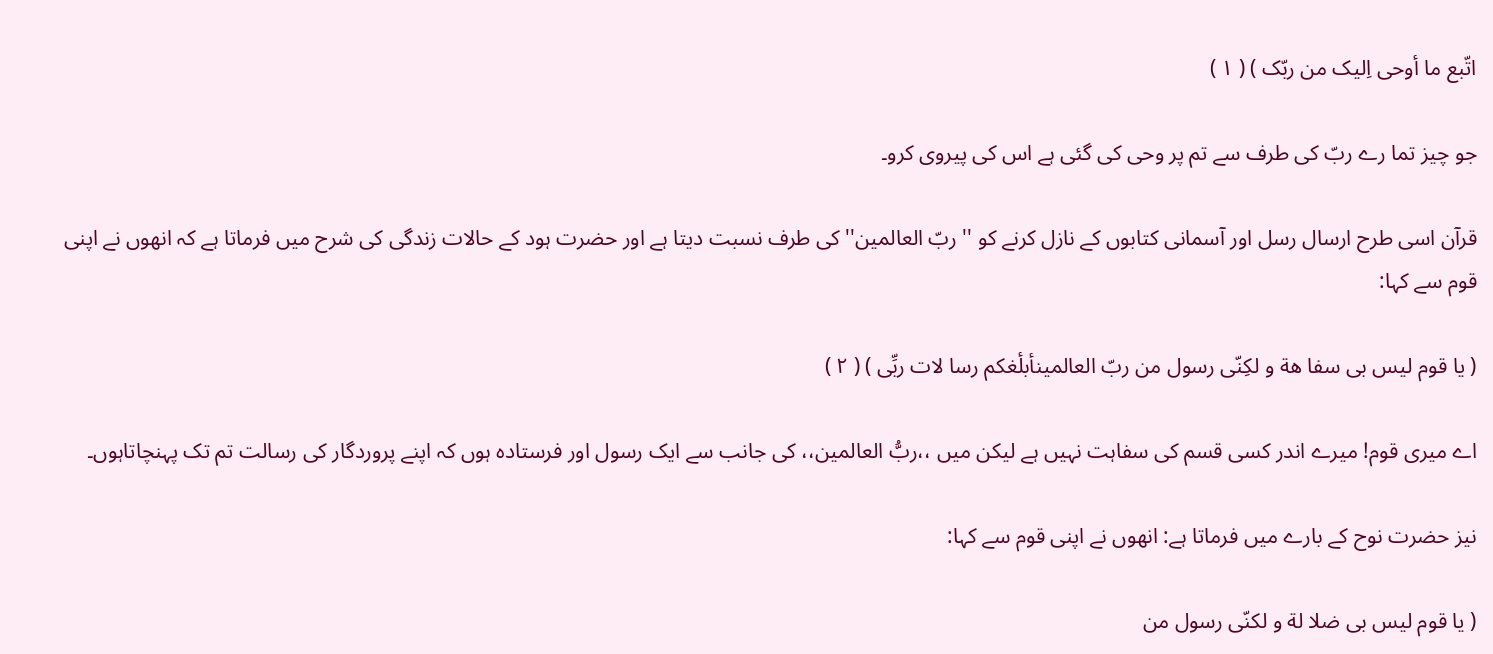اتّبع ما أوحی اِلیک من ربّک ) ( ۱ )

جو چیز تما رے ربّ کی طرف سے تم پر وحی کی گئی ہے اس کی پیروی کرو۔

قرآن اسی طرح ارسال رسل اور آسمانی کتابوں کے نازل کرنے کو '' ربّ العالمین''کی طرف نسبت دیتا ہے اور حضرت ہود کے حالات زندگی کی شرح میں فرماتا ہے کہ انھوں نے اپنی قوم سے کہا:

( یا قوم لیس بی سفا هة و لکِنّی رسول من ربّ العالمینأبلٔغکم رسا لات ربِّی ) ( ۲ )

اے میری قوم! میرے اندر کسی قسم کی سفاہت نہیں ہے لیکن میں ،،ربُّ العالمین،، کی جانب سے ایک رسول اور فرستادہ ہوں کہ اپنے پروردگار کی رسالت تم تک پہنچاتاہوں۔

نیز حضرت نوح کے بارے میں فرماتا ہے: انھوں نے اپنی قوم سے کہا:

( یا قوم لیس بی ضلا لة و لکنّی رسول من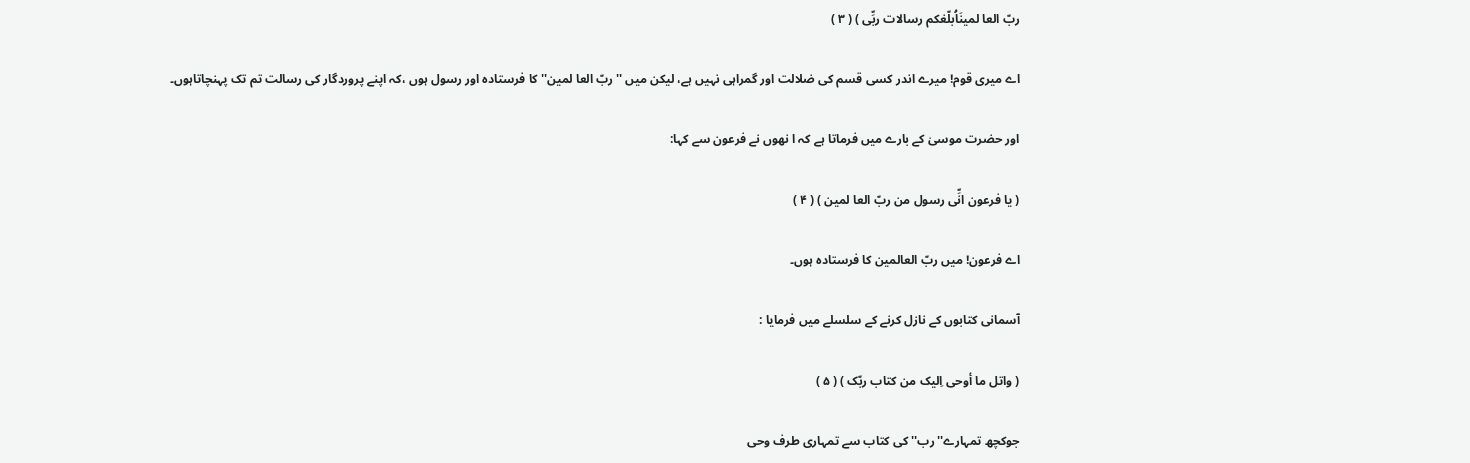ربّ العا لمینَاُبلّغکم رسالات ربِّی ) ( ۳ )

اے میری قوم! میرے اندر کسی قسم کی ضلالت اور گمراہی نہیں ہے، لیکن میں ''ربّ العا لمین'' کا فرستادہ اور رسول ہوں ،کہ اپنے پروردگار کی رسالت تم تک پہنچاتاہوں۔

اور حضرت موسیٰ کے بارے میں فرماتا ہے کہ ا نھوں نے فرعون سے کہا:

( یا فرعون انِّی رسول من ربّ العا لمین ) ( ۴ )

اے فرعون! میں ربّ العالمین کا فرستادہ ہوں۔

آسمانی کتابوں کے نازل کرنے کے سلسلے میں فرمایا :

( واتل ما أوحی اِلیک من کتاب ربّک ) ( ۵ )

جوکچھ تمہارے''رب'' کی کتاب سے تمہاری طرف وحی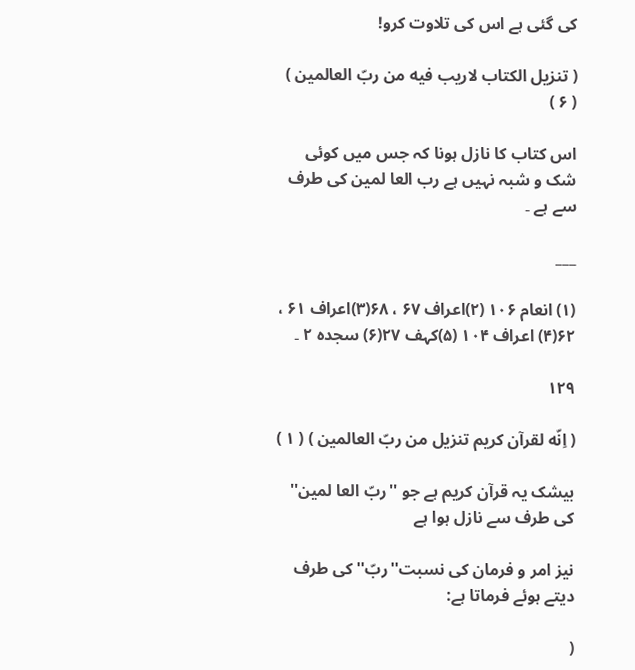کی گئی ہے اس کی تلاوت کرو!

( تنزیل الکتاب لاریب فیه من ربّ العالمین ) ( ۶ )

اس کتاب کا نازل ہونا کہ جس میں کوئی شک و شبہ نہیں ہے رب العا لمین کی طرف سے ہے ۔

___

(۱) انعام ۱۰۶ (۲)اعراف ۶۷ ، ۶۸(۳)اعراف ۶۱ ، ۶۲(۴) اعراف ۱۰۴ (۵)کہف ۲۷(۶) سجدہ ۲ ۔

۱۲۹

( اِنّه لقرآن کریم تنزیل من ربّ العالمین ) ( ۱ )

بیشک یہ قرآن کریم ہے جو ''ربّ العا لمین'' کی طرف سے نازل ہوا ہے

نیز امر و فرمان کی نسبت''ربّ'' کی طرف دیتے ہوئے فرماتا ہے:

(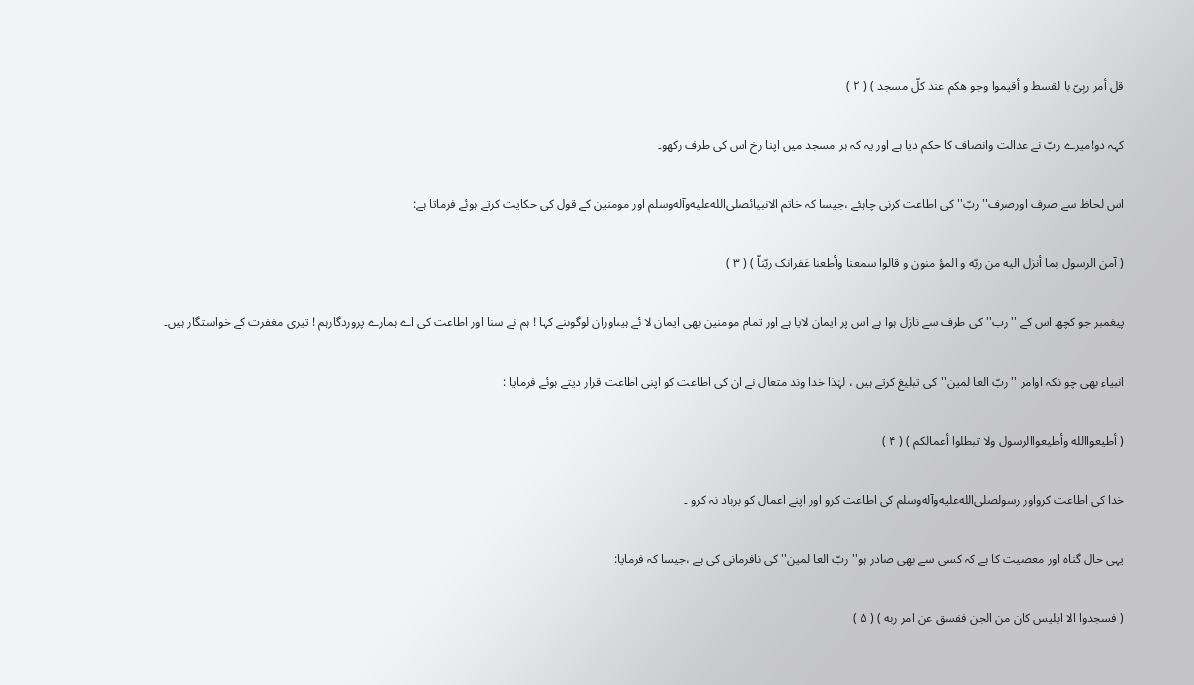قل أمر ربِیّ با لقسط و أقیموا وجو هکم عند کلّ مسجد ) ( ۲ )

کہہ دو!میرے ربّ نے عدالت وانصاف کا حکم دیا ہے اور یہ کہ ہر مسجد میں اپنا رخ اس کی طرف رکھو۔

اس لحاظ سے صرف اورصرف''ربّ'' کی اطاعت کرنی چاہئے ،جیسا کہ خاتم الانبیائصلى‌الله‌عليه‌وآله‌وسلم اور مومنین کے قول کی حکایت کرتے ہوئے فرماتا ہے:

( آمن الرسول بما أنزل الیه من ربّه و المؤ منون و قالوا سمعنا وأطعنا غفرانک ربّناّ ) ( ۳ )

پیغمبر جو کچھ اس کے ''رب'' کی طرف سے نازل ہوا ہے اس پر ایمان لایا ہے اور تمام مومنین بھی ایمان لا ئے ہیںاوران لوگوںنے کہا ! ہم نے سنا اور اطاعت کی اے ہمارے پروردگارہم ! تیری مغفرت کے خواستگار ہیں۔

انبیاء بھی چو نکہ اوامر ''ربّ العا لمین''کی تبلیغ کرتے ہیں ، لہٰذا خدا وند متعال نے ان کی اطاعت کو اپنی اطاعت قرار دیتے ہوئے فرمایا :

( أطیعواالله وأطیعواالرسول ولا تبطلوا أعمالکم ) ( ۴ )

خدا کی اطاعت کرواور رسولصلى‌الله‌عليه‌وآله‌وسلم کی اطاعت کرو اور اپنے اعمال کو برباد نہ کرو ۔

یہی حال گناہ اور معصیت کا ہے کہ کسی سے بھی صادر ہو''ربّ العا لمین'' کی نافرمانی کی ہے ،جیسا کہ فرمایا:

( فسجدوا الا ابلیس کان من الجن ففسق عن امر ربه ) ( ۵ )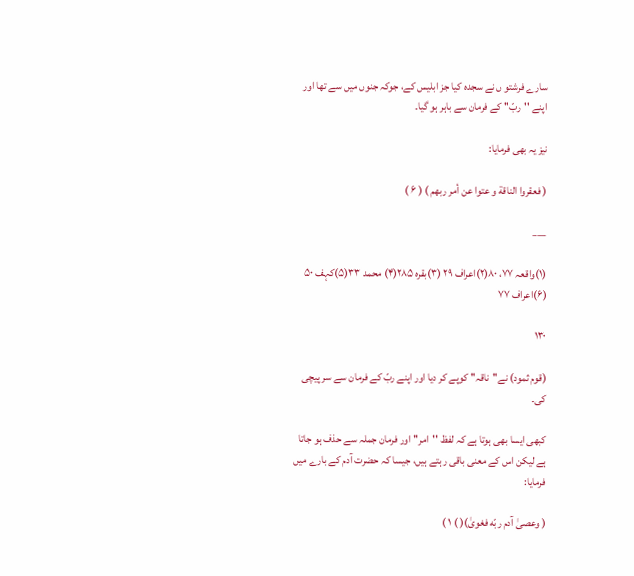سارے فرشتو ں نے سجدہ کیا جز ابلیس کے، جوکہ جنوں میں سے تھا اور اپنے ''ربّ'' کے فرمان سے باہر ہو گیا۔

نیز یہ بھی فرمایا:

( فعقروا الناقة و عتوا عن أمر ربهم ) ( ۶ )

___

(۱)واقعہ ۷۷، ۸۰(۲)اعراف ۲۹ (۳)بقرہ ۲۸۵(۴) محمد ۳۳(۵)کہف ۵۰ (۶)اعراف ۷۷

۱۳۰

(قوم ثمود) نے''ناقہ'' کوپے کر دیا اور اپنے ربّ کے فرمان سے سر پیچی کی۔

کبھی ایسا بھی ہوتا ہے کہ لفظ ''امر'' اور فرمان جملہ سے حذف ہو جاتا ہے لیکن اس کے معنی باقی رہتے ہیں، جیسا کہ حضرت آدم کے بارے میں فرمایا:

( وعصیٰ آدم ربّه فغویٰ)( ) ۱ )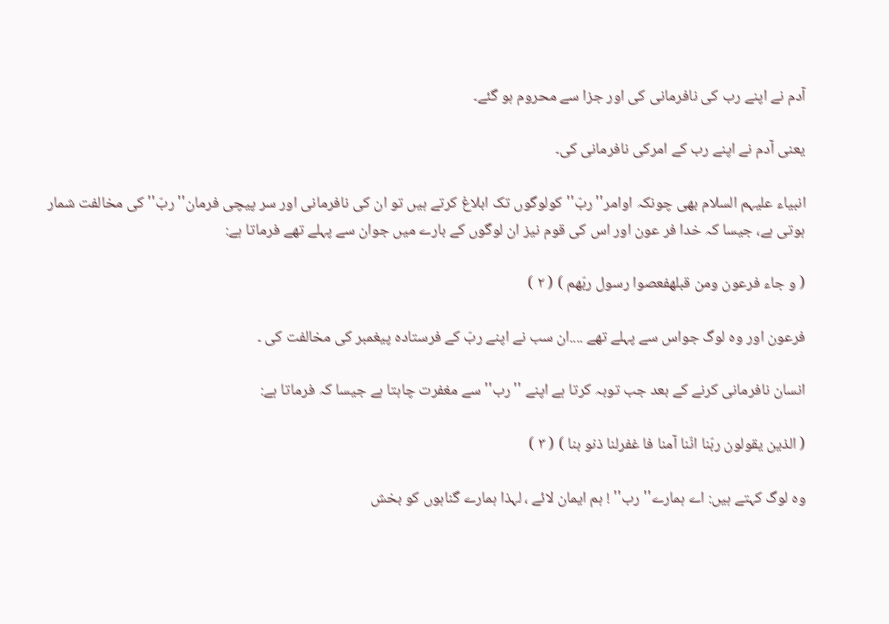آدم نے اپنے رب کی نافرمانی کی اور جزا سے محروم ہو گئے۔

یعنی آدم نے اپنے رب کے امرکی نافرمانی کی۔

انبیاء علیہم السلام بھی چونکہ اوامر''ربّ''کولوگوں تک ابلاغ کرتے ہیں تو ان کی نافرمانی اور سر پیچی فرمان''ربّ'' کی مخالفت شمار ہوتی ہے، جیسا کہ خدا فر عون اور اس کی قوم نیز ان لوگوں کے بارے میں جوان سے پہلے تھے فرماتا ہے:

( و جاء فرعون ومن قبلهفعصوا رسول ربّهم ) ( ۲ )

فرعون اور وہ لوگ جواس سے پہلے تھے ....ان سب نے اپنے ربّ کے فرستادہ پیغمبر کی مخالفت کی ۔

انسان نافرمانی کرنے کے بعد جب توبہ کرتا ہے اپنے ''رب'' سے مغفرت چاہتا ہے جیسا کہ فرماتا ہے:

( الذین یقولون ربّنا انّنا آمنا فا غفرلنا ذنو بنا ) ( ۳ )

وہ لوگ کہتے ہیں: اے ہمارے'' رب'' ! ہم ایمان لائے ، لہذا ہمارے گناہوں کو بخش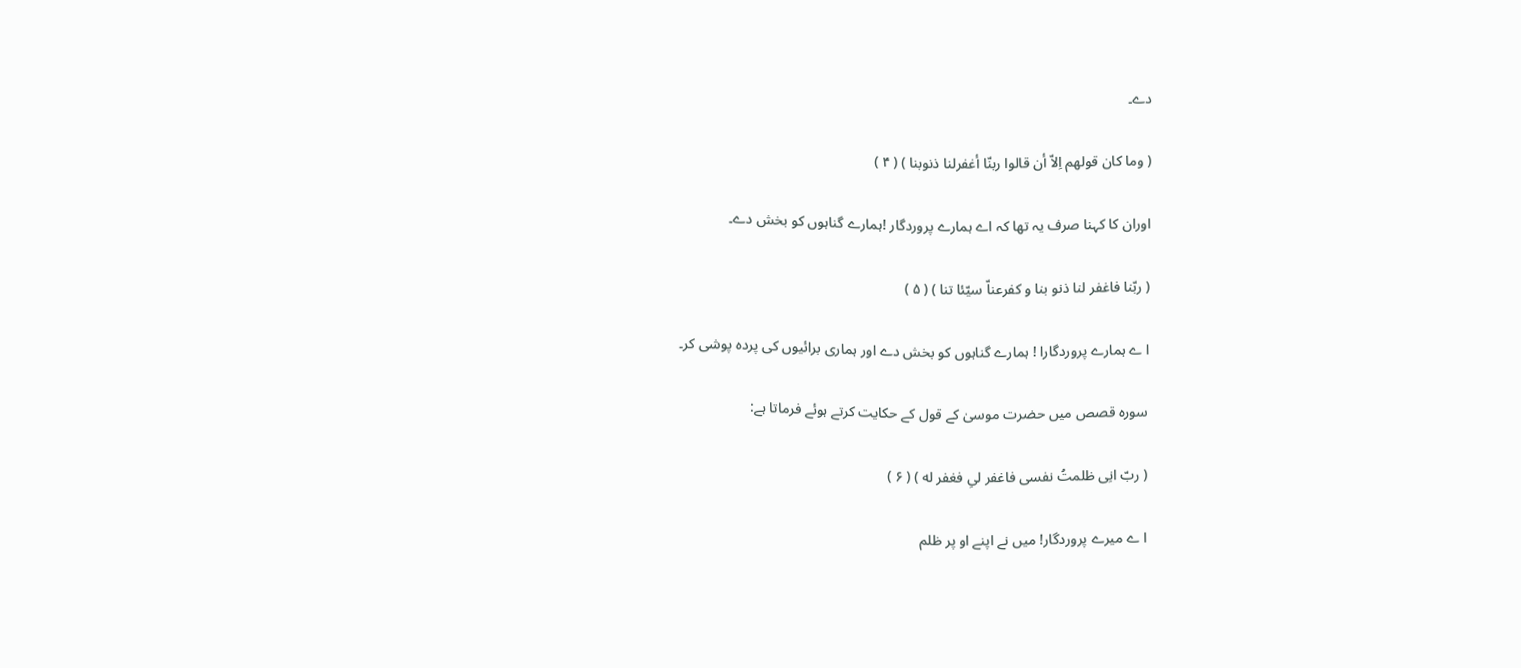دے۔

( وما کان قولهم اِلاّ أن قالوا ربنّا أغفرلنا ذنوبنا ) ( ۴ )

اوران کا کہنا صرف یہ تھا کہ اے ہمارے پروردگار !ہمارے گناہوں کو بخش دے۔

( ربّنا فاغفر لنا ذنو بنا و کفرعناّ سيّئا تنا ) ( ۵ )

ا ے ہمارے پروردگارا ! ہمارے گناہوں کو بخش دے اور ہماری برائیوں کی پردہ پوشی کر۔

سورہ قصص میں حضرت موسیٰ کے قول کے حکایت کرتے ہوئے فرماتا ہے:

( ربّ انِی ظلمتُ نفسی فاغفر لیِ فغفر له ) ( ۶ )

ا ے میرے پروردگار! میں نے اپنے او پر ظلم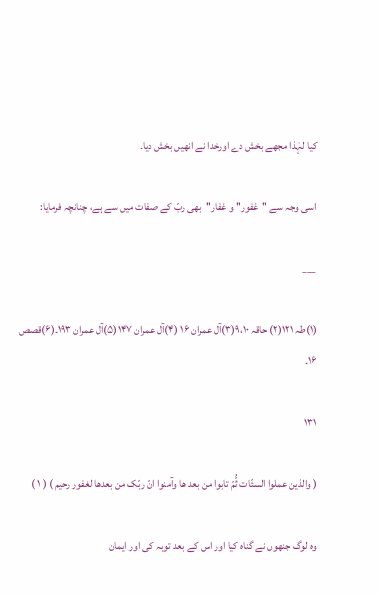کیا لہٰذا مجھے بخش دے اورخدا نے انھیں بخش دیا۔

اسی وجہ سے ''غفور'' و غفار''بھی ربّ کے صفات میں سے ہے، چنانچہ فرمایا:

___

(۱)طہ ۱۲۱(۲) حاقہ ۹،۱۰(۳)آل عمران ۱۶ (۴)آل عمران ۱۴۷(۵)آل عمران ۱۹۳۔(۶)قصص ۱۶۔

۱۳۱

( والذین عملوا السئّات ثُّمّ تابوا من بعد ها وآمنوا انّ ربّک من بعدها لغفور رحیم ) ( ۱ )

وہ لوگ جنھوں نے گناہ کیا اور اس کے بعد توبہ کی اور ایمان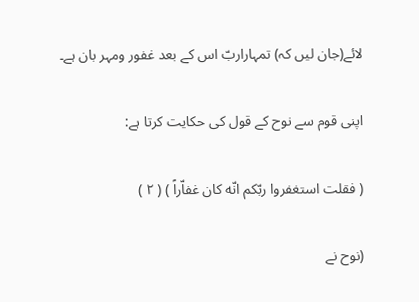لائے(جان لیں کہ) تمہاراربّ اس کے بعد غفور ومہر بان ہے۔

اپنی قوم سے نوح کے قول کی حکایت کرتا ہے:

( فقلت استغفروا ربّکم انّه کان غفاّراً ) ( ۲ )

(نوح نے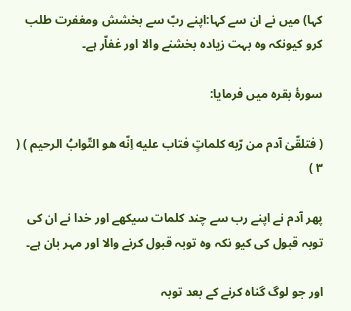کہا) میں نے ان سے کہا:اپنے ربّ سے بخشش ومغفرت طلب کرو کیونکہ وہ بہت زیادہ بخشنے والا اور غفاّر ہے۔

سورۂ بقرہ میں فرمایا:

( فتلقّیٰ آدم من رّبه کلماتٍ فتاب علیه اِنّه هو التّوابُ الرحیم ) ( ۳ )

پھر آدم نے اپنے رب سے چند کلمات سیکھے اور خدا نے ان کی توبہ قبول کی کیو نکہ وہ توبہ قبول کرنے والا اور مہر بان ہے۔

اور جو لوگ گناہ کرنے کے بعد توبہ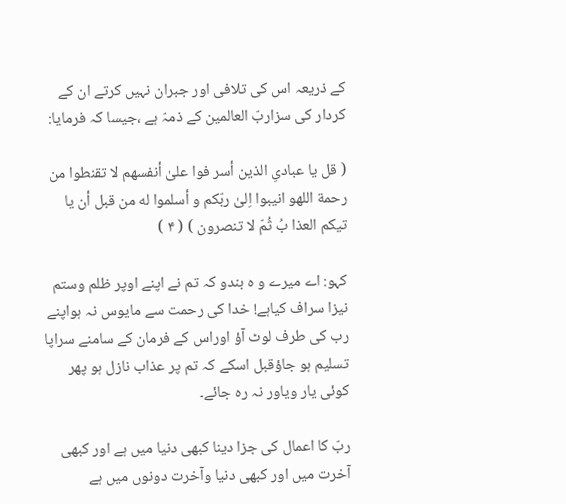کے ذریعہ اس کی تلافی اور جبران نہیں کرتے ان کے کردار کی سزاربّ العالمین کے ذمہّ ہے ،جیسا کہ فرمایا:

( قل یا عبادیِ الذین أسر فوا علیٰ أنفسهم لا تقنطوا من رحمة اللهو انیبوا اِلیٰ ربّکم و أسلموا له من قبل أن یا تیکم العذا بُ ثُمّ لا تنصرون ) ( ۴ )

کہو: اے میرے و ہ بندو کہ تم نے اپنے اوپر ظلم وستم نیزا سراف کیاہے! خدا کی رحمت سے مایوس نہ ہواپنے رب کی طرف لوٹ آؤ اوراس کے فرمان کے سامنے سراپا تسلیم ہو جاؤقبل اسکے کہ تم پر عذاب نازل ہو پھر کوئی یار ویاور نہ رہ جائے۔

ربّ کا اعمال کی جزا دینا کبھی دنیا میں ہے اور کبھی آخرت میں اور کبھی دنیا وآخرت دونوں میں ہے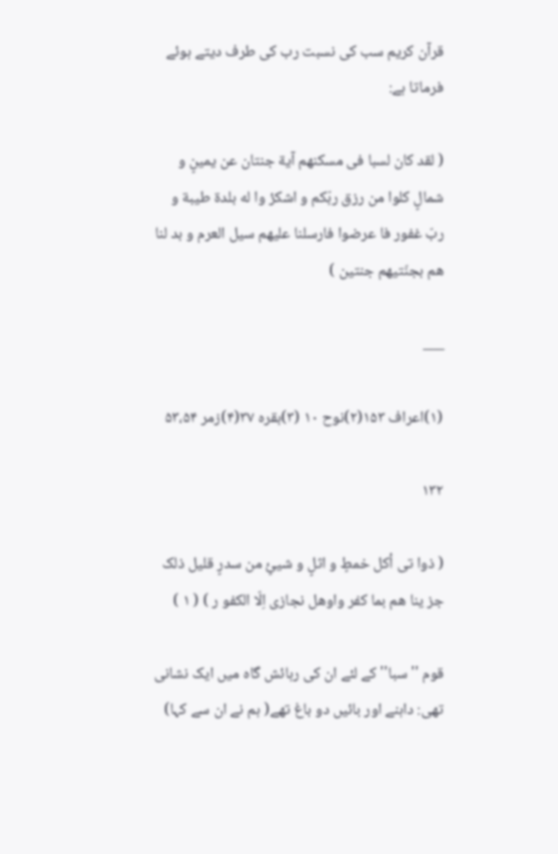قرآن کریم سب کی نسبت رب کی طرف دیتے ہوئے فرماتا ہے:

( لقد کان لسبا فی مسکنهم آية جنتان عن یمینٍ و شمالٍ کلوا من رزق ربّکم و اشکرٔ وا له بلدة طیبة و ربّ غفور فا عرضوا فارسلنا علیهم سیل العرم و بد لنا هم بجنّتیهم جنتین )

___

(۱)اعراف ۱۵۳(۲)نوح ۱۰ (۳)بقرہ ۳۷(۴)زمر ۵۳،۵۴

۱۳۲

( ذوا تی أکل خمطٍ و اثلٍ و شیئٍ من سدرٍ قلیل ذلک جز ینا هم بما کفر واوهل نجازی اِلّا الکفو ر ) ( ۱ )

قوم ''سبا'' کے لئے ان کی رہائش گاہ میں ایک نشانی تھی: داہنے اور بائیں دو باغ تھے( ہم نے ان سے کہا)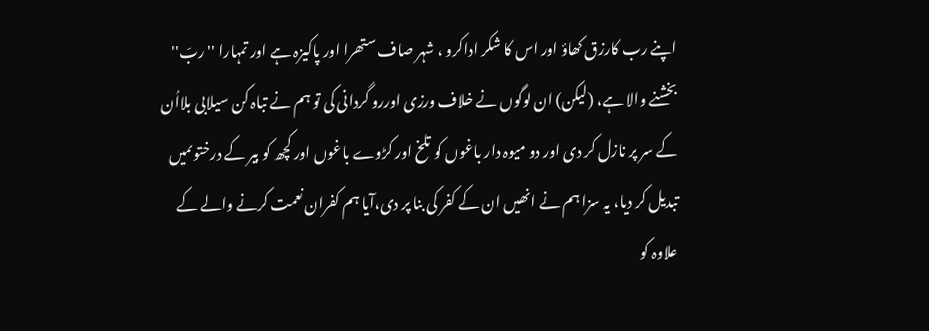اپنے رب کارزق کھاؤ اور اس کا شکر اداکرو ، شہر صاف ستھرا اور پاکیزہ ہے اور تمہارا ''ربّ'' بخشنے والا ہے، (لیکن) ان لوگوں نے خلاف ورزی اوررو گردانی کی تو ہم نے تباہ کن سیلابی بلااُن کے سر پر نازل کر دی اور دو میوہ دار باغوں کو تلخ اور کڑوے باغوں اور کچھ کو بیر کے درختوںمیں تبدیل کر دیا، یہ سزا ہم نے انھیں ان کے کفر کی بنا پر دی،آیا ہم کفران نعمت کرنے والے کے علاوہ کو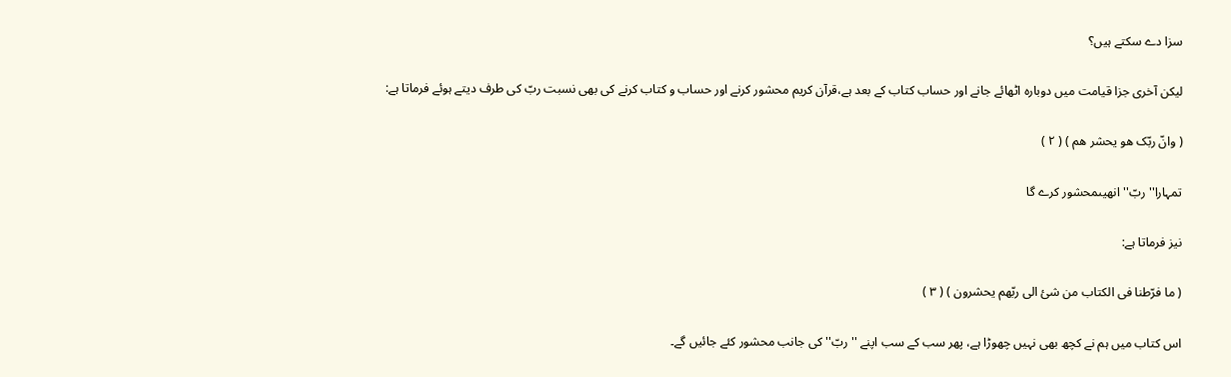سزا دے سکتے ہیں؟

لیکن آخری جزا قیامت میں دوبارہ اٹھائے جانے اور حساب کتاب کے بعد ہے،قرآن کریم محشور کرنے اور حساب و کتاب کرنے کی بھی نسبت ربّ کی طرف دیتے ہوئے فرماتا ہے:

( وانّ ربّک هو یحشر هم ) ( ۲ )

تمہارا''ربّ'' انھیںمحشور کرے گا

نیز فرماتا ہے:

( ما فرّطنا فی الکتاب من شیٔ الی ربّهم یحشرون ) ( ۳ )

اس کتاب میں ہم نے کچھ بھی نہیں چھوڑا ہے، پھر سب کے سب اپنے ''ربّ'' کی جانب محشور کئے جائیں گے۔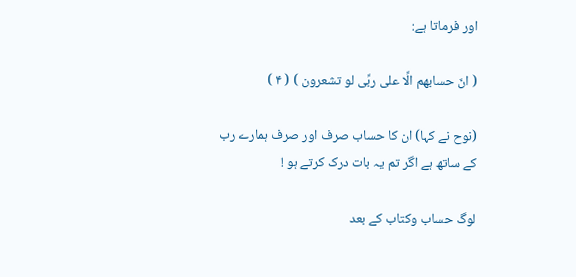اور فرماتا ہے:

( انّ حسابهم الِّا علی ربِّی لو تشعرون ) ( ۴ )

(نوح نے کہا) ان کا حساب صرف اور صرف ہمارے رب کے ساتھ ہے اگر تم یہ بات درک کرتے ہو !

لوگ حساب وکتاب کے بعد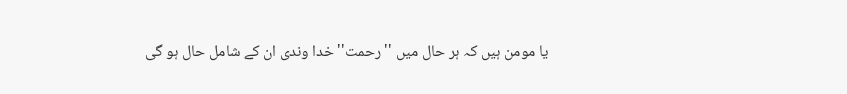یا مومن ہیں کہ ہر حال میں ''رحمت''خدا وندی ان کے شامل حال ہو گی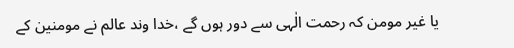یا غیر مومن کہ رحمت الٰہی سے دور ہوں گے ،خدا وند عالم نے مومنین کے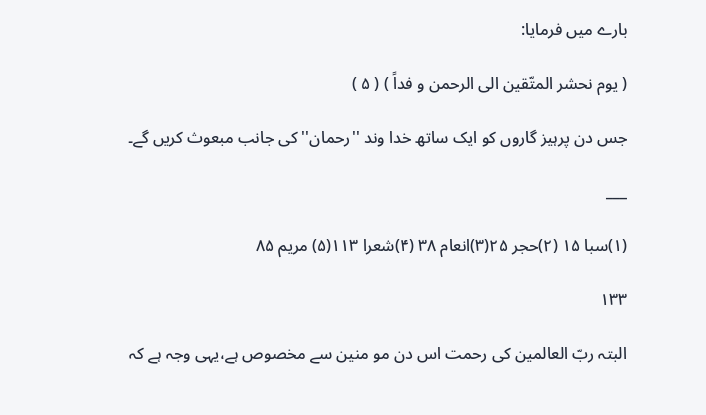بارے میں فرمایا:

( یوم نحشر المتّقین الی الرحمن و فداً ) ( ۵ )

جس دن پرہیز گاروں کو ایک ساتھ خدا وند ''رحمان'' کی جانب مبعوث کریں گے۔

___

(۱)سبا ۱۵ (۲)حجر ۲۵(۳)انعام ۳۸ (۴)شعرا ۱۱۳(۵) مریم ۸۵

۱۳۳

البتہ ربّ العالمین کی رحمت اس دن مو منین سے مخصوص ہے،یہی وجہ ہے کہ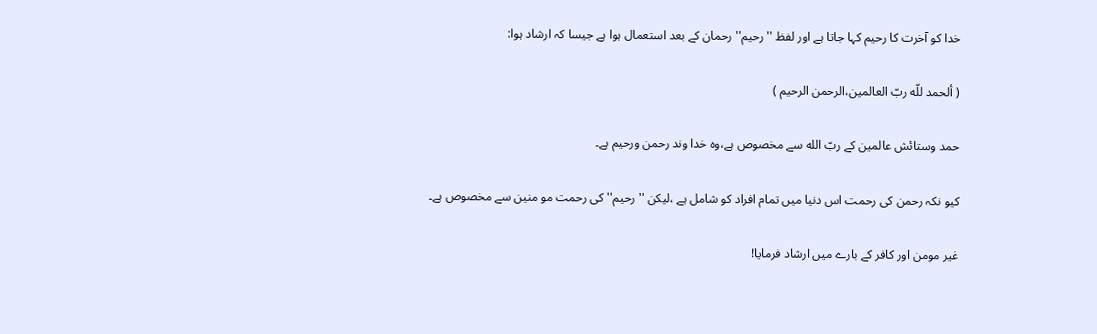خدا کو آخرت کا رحیم کہا جاتا ہے اور لفظ ''رحیم'' رحمان کے بعد استعمال ہوا ہے جیسا کہ ارشاد ہوا:

( ألحمد للّه ربّ العالمین،الرحمن الرحیم )

حمد وستائش عالمین کے ربّ الله سے مخصوص ہے،وہ خدا وند رحمن ورحیم ہے۔

کیو نکہ رحمن کی رحمت اس دنیا میں تمام افراد کو شامل ہے ،لیکن ''رحیم'' کی رحمت مو منین سے مخصوص ہے۔

غیر مومن اور کافر کے بارے میں ارشاد فرمایا!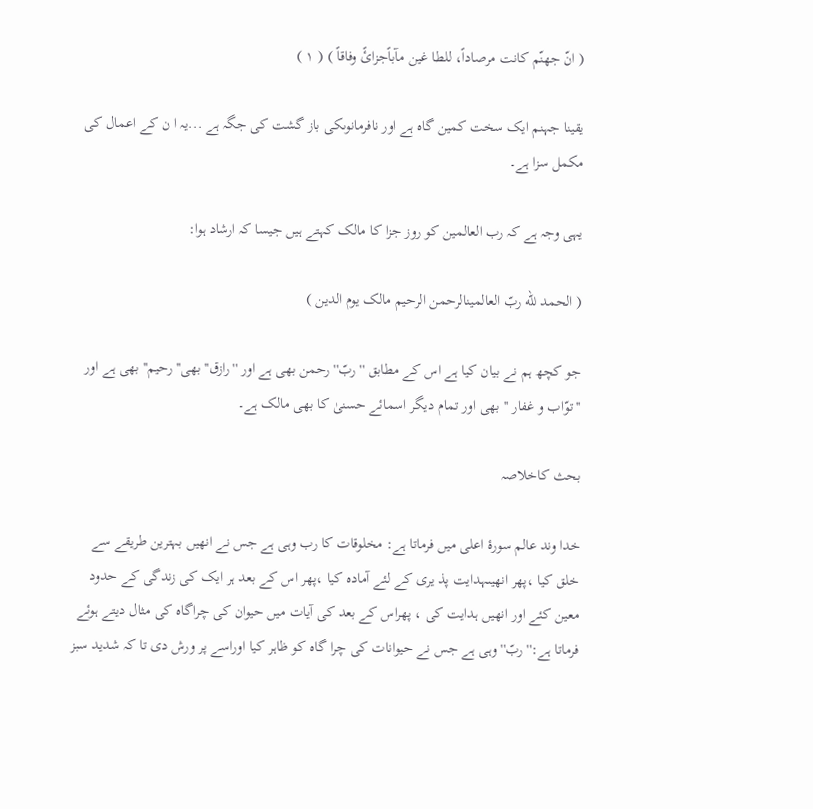( انّ جهنّم کانت مرصاداً، للطا غین مآباًجزائً وفاقاً ) ( ۱ )

یقینا جہنم ایک سخت کمین گاہ ہے اور نافرمانوںکی باز گشت کی جگہ ہے ...یہ ا ن کے اعمال کی مکمل سزا ہے۔

یہی وجہ ہے کہ رب العالمین کو روز جزا کا مالک کہتے ہیں جیسا کہ ارشاد ہوا:

( الحمد للّه ربّ العالمینالرحمن الرحیم مالک یوم الدین )

جو کچھ ہم نے بیان کیا ہے اس کے مطابق ''ربّ'' رحمن بھی ہے اور ''رازق'' بھی'' رحیم'' بھی ہے اور ''توّاب و غفار ''بھی اور تمام دیگر اسمائے حسنیٰ کا بھی مالک ہے۔

بحث کاخلاصہ

خدا وند عالم سورۂ اعلی میں فرماتا ہے: مخلوقات کا رب وہی ہے جس نے انھیں بہترین طریقے سے خلق کیا ،پھر انھیںہدایت پذ یری کے لئے آمادہ کیا ،پھر اس کے بعد ہر ایک کی زندگی کے حدود معین کئے اور انھیں ہدایت کی ، پھراس کے بعد کی آیات میں حیوان کی چراگاہ کی مثال دیتے ہوئے فرماتا ہے:''ربّ'' وہی ہے جس نے حیوانات کی چرا گاہ کو ظاہر کیا اوراسے پر ورش دی تا کہ شدید سبز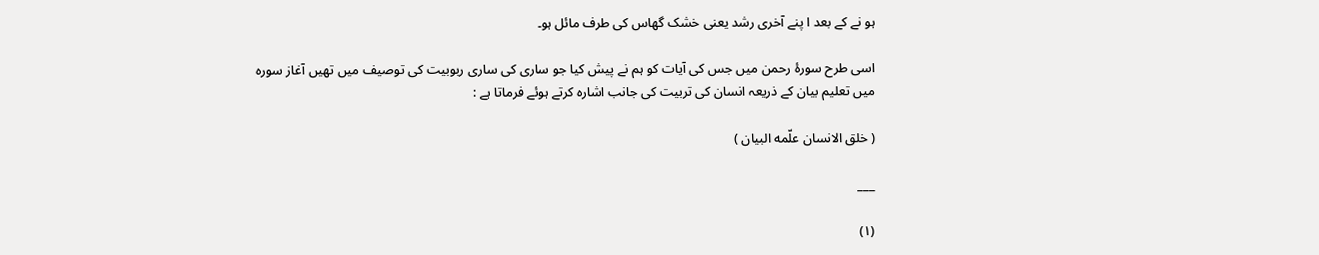ہو نے کے بعد ا پنے آخری رشد یعنی خشک گھاس کی طرف مائل ہو۔

اسی طرح سورۂ رحمن میں جس کی آیات کو ہم نے پیش کیا جو ساری کی ساری ربوبیت کی توصیف میں تھیں آغاز سورہ میں تعلیم بیان کے ذریعہ انسان کی تربیت کی جانب اشارہ کرتے ہوئے فرماتا ہے :

( خلق الانسان علّمه البیان )

___

(۱)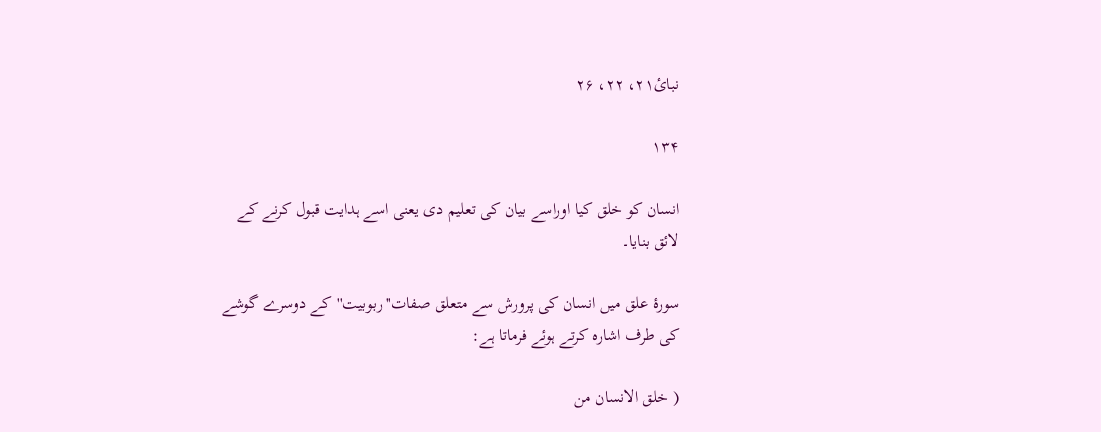نبائ۲۱، ۲۲، ۲۶

۱۳۴

انسان کو خلق کیا اوراسے بیان کی تعلیم دی یعنی اسے ہدایت قبول کرنے کے لائق بنایا۔

سورۂ علق میں انسان کی پرورش سے متعلق صفات''ربوبیت''کے دوسرے گوشے کی طرف اشارہ کرتے ہوئے فرماتا ہے:

( خلق الانسان من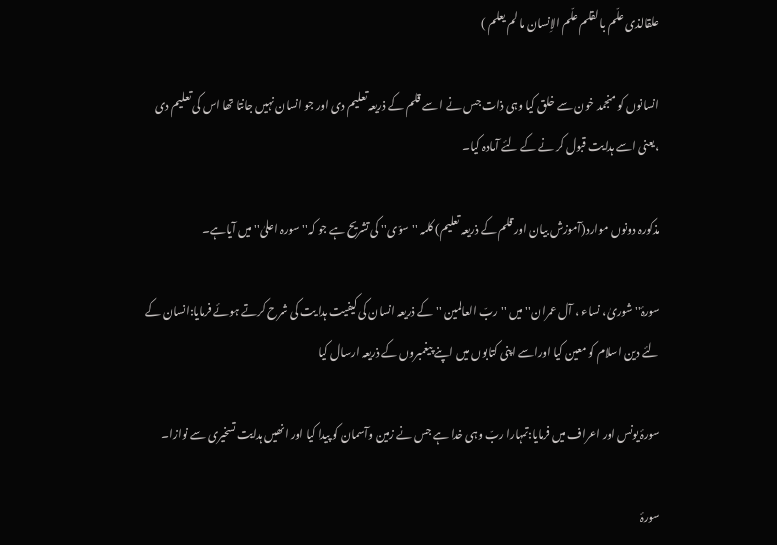علقالذی علّم با لقلم علّم الاِنسان ما لم یعلم )

انسانوں کو منجمد خون سے خلق کیا وہی ذات جس نے ا سے قلم کے ذریعہ تعلیم دی اور جو انسان نہیں جانتا تھا اس کی تعلیم دی ،یعنی اسے ہدایت قبول کر نے کے لئے آمادہ کیا۔

مذکورہ دونوں موارد(آموزش بیان اور قلم کے ذریعہ تعلیم) کلمہ ''سوّی'' کی تشریح ہے جو کہ''سورہ اعلیٰ'' میں آیاہے۔

سورۂ'' شوریٰ، نساء ، آل عمران'' میں ''ربّ العالمین ''کے ذریعہ انسان کی کیفیت ہدا یت کی شرح کرتے ہوئے فرمایا:انسان کے لئے دین اسلام کو معین کیا اوراسے اپنی کتابوں میں اپنے پیغمبروں کے ذریعہ ارسال کیا

سورۂ یونس اور اعراف میں فرمایا:تمہارا ربّ وہی خدا ہے جس نے زمین وآسمان کو پیدا کیا اور انھیں ہدایت تسخیری سے نوازا۔

سورۂ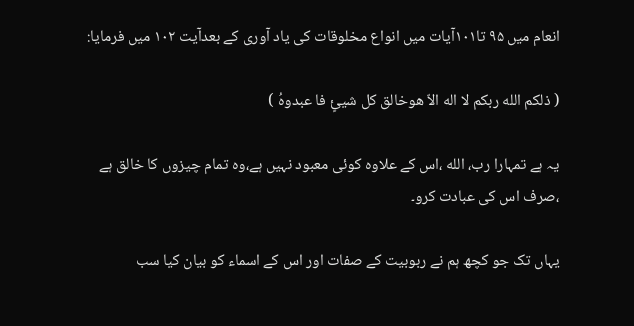انعام میں ۹۵ تا۱۰۱آیات میں انواع مخلوقات کی یاد آوری کے بعدآیت ۱۰۲ میں فرمایا:

( ذلکم الله ربکم لا اله الاّ هوخالق کل شیئٍ فا عبدوهُ )

یہ ہے تمہارا رب، الله ،اس کے علاوہ کوئی معبود نہیں ہے،وہ تمام چیزوں کا خالق ہے ،صرف اس کی عبادت کرو۔

یہاں تک جو کچھ ہم نے ربوبیت کے صفات اور اس کے اسماء کو بیان کیا سب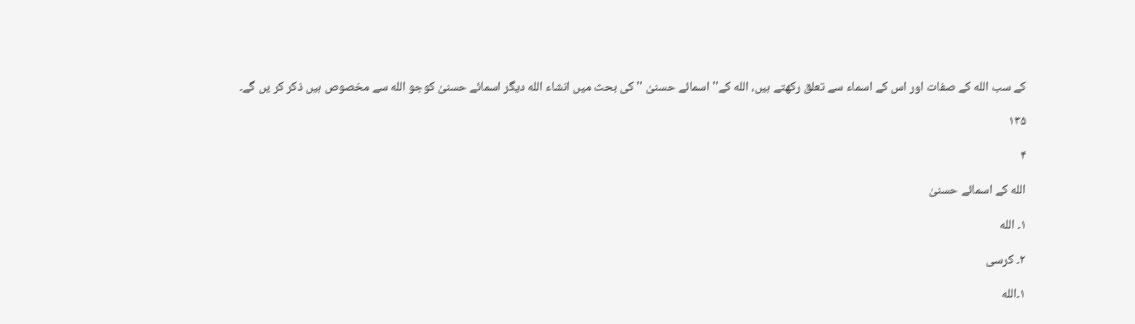کے سب الله کے صفات اور اس کے اسماء سے تعلق رکھتے ہیں، الله کے'' اسمائے حسنیٰ ''کی بحث میں انشاء الله دیگر اسمائے حسنیٰ کوجو الله سے مخصوص ہیں ذکر کر یں گے۔

۱۳۵

۴

الله کے اسمائے حسنیٰ

۱۔ الله

۲۔ کرسی

۱۔الله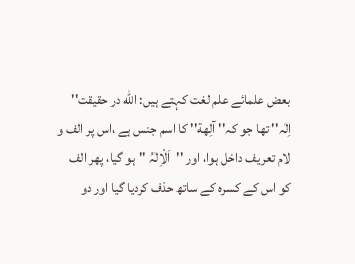بعض علمائے علم لغت کہتے ہیں: الله در حقیقت'' اِلٰہ'' تھا جو کہ'' آلِھة'' کا اسم جنس ہے ،اس پر الف و لام تعریف داخل ہوا، اور ''اَلْاِلٰہُ ''ہو گیا، پھر الف کو اس کے کسرہ کے ساتھ حذف کردیا گیا اور دو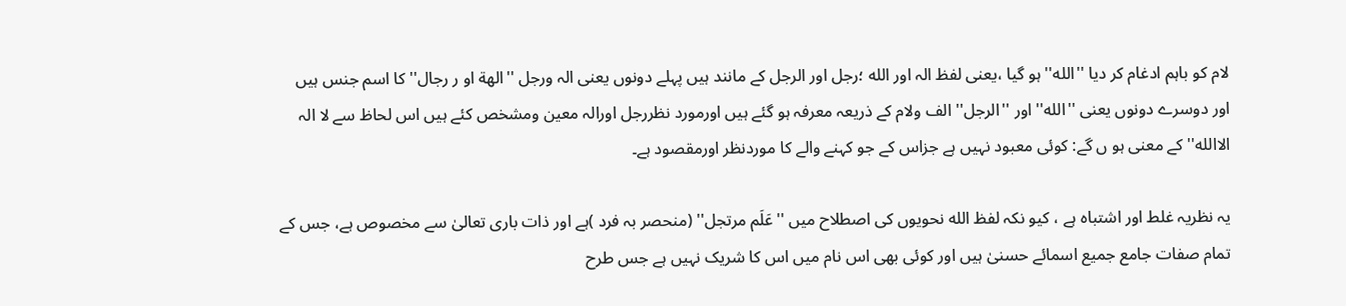لام کو باہم ادغام کر دیا ''الله'' ہو گیا ،یعنی لفظ الہ اور الله ؛رجل اور الرجل کے مانند ہیں پہلے دونوں یعنی الہ ورجل ''الھة او ر رجال'' کا اسم جنس ہیں اور دوسرے دونوں یعنی ''الله'' اور ''الرجل'' الف ولام کے ذریعہ معرفہ ہو گئے ہیں اورمورد نظررجل اورالہ معین ومشخص کئے ہیں اس لحاظ سے لا الہ الاالله'' کے معنی ہو ں گے: کوئی معبود نہیں ہے جزاس کے جو کہنے والے کا موردنظر اورمقصود ہے۔

یہ نظریہ غلط اور اشتباہ ہے ، کیو نکہ لفظ الله نحویوں کی اصطلاح میں ''عَلَم مرتجل'' (منحصر بہ فرد )ہے اور ذات باری تعالیٰ سے مخصوص ہے، جس کے تمام صفات جامع جمیع اسمائے حسنیٰ ہیں اور کوئی بھی اس نام میں اس کا شریک نہیں ہے جس طرح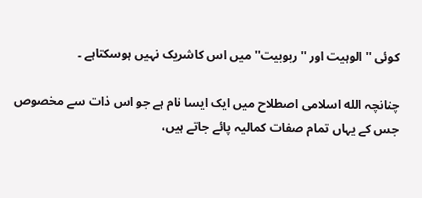کوئی ''الوہیت اور ''ربوبیت'' میں اس کاشریک نہیں ہوسکتاہے ۔

چنانچہ الله اسلامی اصطلاح میں ایک ایسا نام ہے جو اس ذات سے مخصوص جس کے یہاں تمام صفات کمالیہ پائے جاتے ہیں،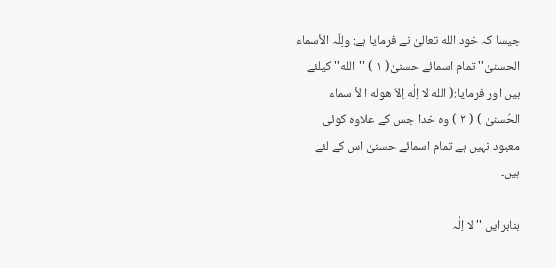جیسا کہ خود الله تعالیٰ نے فرمایا ہے: ولِلّہ الأسماء الحسنیٰ'' تمام اسمائے حسنیٰ( ۱ ) ''الله'' کیلئے ہیں اور فرمایا:( الله لا اِلٰه اِلاّ هوله ا لأ سماء الحُسنیٰ ) ( ۲ ) وہ خدا جس کے علاوہ کوئی معبود نہیں ہے تمام اسمائے حسنیٰ اس کے لئے ہیں۔

بنابرایں ''لا اِلٰہ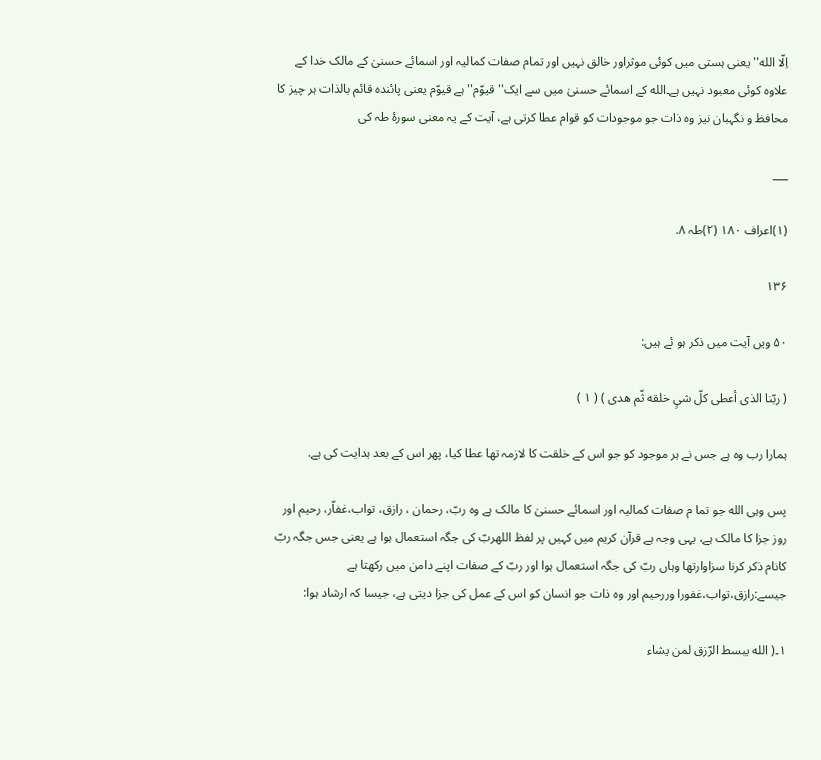اِلّا الله'' یعنی ہستی میں کوئی موثراور خالق نہیں اور تمام صفات کمالیہ اور اسمائے حسنیٰ کے مالک خدا کے علاوہ کوئی معبود نہیں ہے۔الله کے اسمائے حسنیٰ میں سے ایک''قیوّم'' ہے قیوّم یعنی پائندہ قائم بالذات ہر چیز کا محافظ و نگہبان نیز وہ ذات جو موجودات کو قوام عطا کرتی ہے، آیت کے یہ معنی سورۂ طہ کی

___

(۱)اعراف ۱۸۰ (۲)طہ ۸.

۱۳۶

۵۰ ویں آیت میں ذکر ہو ئے ہیں:

( ربّنا الذی أعطی کلّ شیٍ خلقه ثّم هدی ) ( ۱ )

ہمارا رب وہ ہے جس نے ہر موجود کو جو اس کے خلقت کا لازمہ تھا عطا کیا، پھر اس کے بعد ہدایت کی ہے.

پس وہی الله جو تما م صفات کمالیہ اور اسمائے حسنیٰ کا مالک ہے وہ ربّ، رحمان ، رازق، تواب،غفاّر، رحیم اور روز جزا کا مالک ہے، یہی وجہ ہے قرآن کریم میں کہیں پر لفظ اللهربّ کی جگہ استعمال ہوا ہے یعنی جس جگہ ربّ کانام ذکر کرنا سزاوارتھا وہاں ربّ کی جگہ استعمال ہوا اور ربّ کے صفات اپنے دامن میں رکھتا ہے جیسے:رازق،تواب،غفورا وررحیم اور وہ ذات جو انسان کو اس کے عمل کی جزا دیتی ہے، جیسا کہ ارشاد ہوا:

۱۔( الله یبسط الرّزق لمن یشاء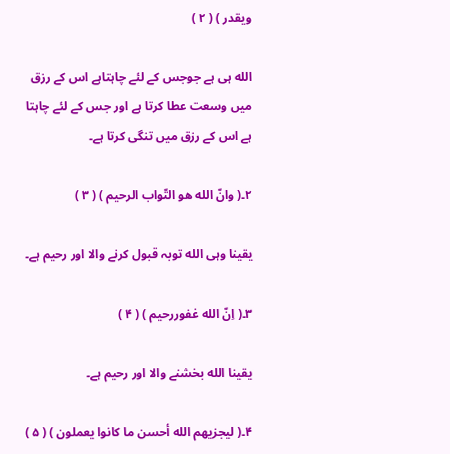ویقدر ) ( ۲ )

الله ہی ہے جوجس کے لئے چاہتاہے اس کے رزق میں وسعت عطا کرتا ہے اور جس کے لئے چاہتا ہے اس کے رزق میں تنگی کرتا ہے۔

۲۔( وانّ الله هو التّواب الرحیم ) ( ۳ )

یقینا وہی الله توبہ قبول کرنے والا اور رحیم ہے۔

۳۔( اِنّ الله غفوررحیم ) ( ۴ )

یقینا الله بخشنے والا اور رحیم ہے۔

۴۔( لیجزیهم الله أحسن ما کانوا یعملون ) ( ۵ )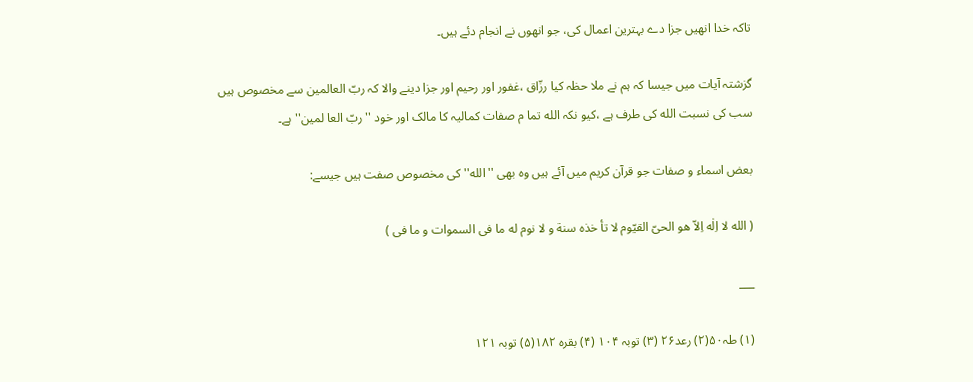تاکہ خدا انھیں جزا دے بہترین اعمال کی، جو انھوں نے انجام دئے ہیں۔

گزشتہ آیات میں جیسا کہ ہم نے ملا حظہ کیا رزّاق ،غفور اور رحیم اور جزا دینے والا کہ ربّ العالمین سے مخصوص ہیں سب کی نسبت الله کی طرف ہے ،کیو نکہ الله تما م صفات کمالیہ کا مالک اور خود ''ربّ العا لمین'' ہے۔

بعض اسماء و صفات جو قرآن کریم میں آئے ہیں وہ بھی ''الله'' کی مخصوص صفت ہیں جیسے:

( الله لا اِلٰه اِلاّ هو الحیّ القيّوم لا تأ خذه سنة و لا نوم له ما فی السموات و ما فی )

___

(۱) طہ۵۰(۲) رعد۲۶ (۳) توبہ ۱۰۴ (۴) بقرہ ۱۸۲(۵) توبہ ۱۲۱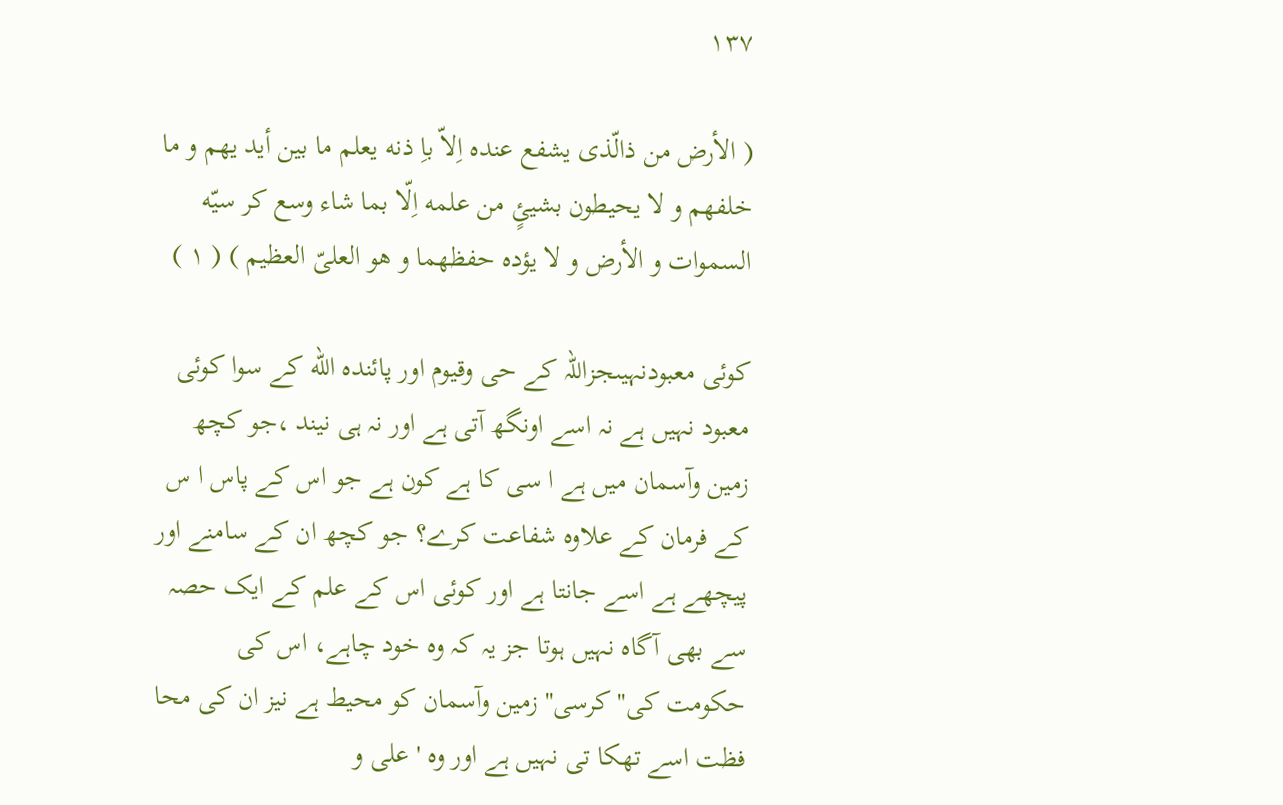۱۳۷

( الأرض من ذالّذی یشفع عنده اِلاّ باِ ذنه یعلم ما بین أید یهم و ما خلفهم و لا یحیطون بشیئٍ من علمه اِلّا بما شاء وسع کر سيّه السموات و الأرض و لا یؤده حفظهما و هو العلیّ العظیم ) ( ۱ )

کوئی معبودنہیںجزاللہ کے حی وقیوم اور پائندہ الله کے سوا کوئی معبود نہیں ہے نہ اسے اونگھ آتی ہے اور نہ ہی نیند ،جو کچھ زمین وآسمان میں ہے ا سی کا ہے کون ہے جو اس کے پاس ا س کے فرمان کے علاوہ شفاعت کرے؟ جو کچھ ان کے سامنے اور پیچھے ہے اسے جانتا ہے اور کوئی اس کے علم کے ایک حصہ سے بھی آگاہ نہیں ہوتا جز یہ کہ وہ خود چاہے، اس کی حکومت کی''کرسی'' زمین وآسمان کو محیط ہے نیز ان کی محا فظت اسے تھکا تی نہیں ہے اور وہ ' علی و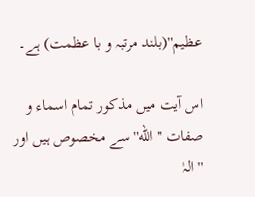عظیم''(بلند مرتبہ و با عظمت) ہے۔

اس آیت میں مذکور تمام اسماء و صفات ''الله'' سے مخصوص ہیں اور ''الہٰ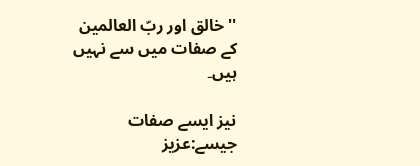'' خالق اور ربّ العالمین کے صفات میں سے نہیں ہیں۔

نیز ایسے صفات جیسے:عزیز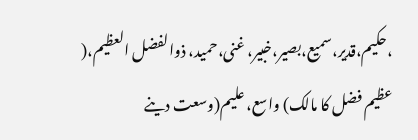،حکیم،قدیر،سمیع،بصیر،خبیر، غنی،حمید، ذوالفضل العظیم،( عظیم فضل کا مالک) واسع، علیم(وسعت دینے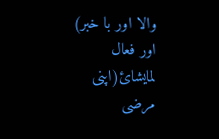والا اور با خبر) اور فعال لمایشائ(اپنی مرضی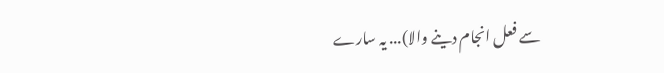سے فعل انجام دینے والا)... یہ سارے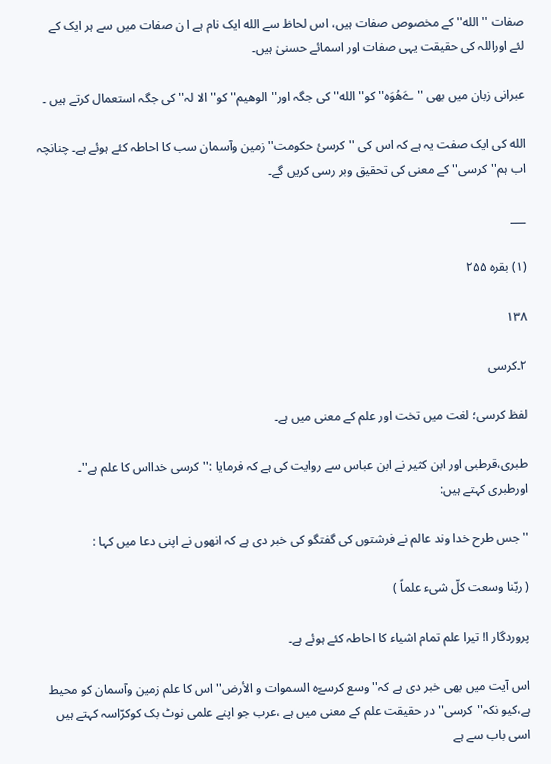صفات '' الله'' کے مخصوص صفات ہیں، اس لحاظ سے الله ایک نام ہے ا ن صفات میں سے ہر ایک کے لئے اوراللہ کی حقیقت یہی صفات اور اسمائے حسنیٰ ہیں۔

عبرانی زبان میں بھی ''ےَھُوَہ'' کو'' الله'' کی جگہ اور''الوھیم'' کو''الا لہ'' کی جگہ استعمال کرتے ہیں ۔

الله کی ایک صفت یہ ہے کہ اس کی ''کرسیٔ حکومت'' زمین وآسمان سب کا احاطہ کئے ہوئے ہے۔ چنانچہ اب ہم''کرسی'' کے معنی کی تحقیق وبر رسی کریں گے۔

___

(۱) بقرہ ۲۵۵

۱۳۸

۲۔کرسی

لفظ کرسی؛ لغت میں تخت اور علم کے معنی میں ہے۔

طبری،قرطبی اور ابن کثیر نے ابن عباس سے روایت کی ہے کہ فرمایا :''کرسی خدااس کا علم ہے''۔ اورطبری کہتے ہیں:

''جس طرح خدا وند عالم نے فرشتوں کی گفتگو کی خبر دی ہے کہ انھوں نے اپنی دعا میں کہا :

( ربّنا وسعت کلّ شیء علماً )

پروردگار ا! تیرا علم تمام اشیاء کا احاطہ کئے ہوئے ہے۔

اس آیت میں بھی خبر دی ہے کہ''وسع کرسےّہ السموات و الأرض'' اس کا علم زمین وآسمان کو محیط ہے،کیو نکہ''کرسی'' در حقیقت علم کے معنی میں ہے ،عرب جو اپنے علمی نوٹ بک کوکرّاسہ کہتے ہیں اسی باب سے ہے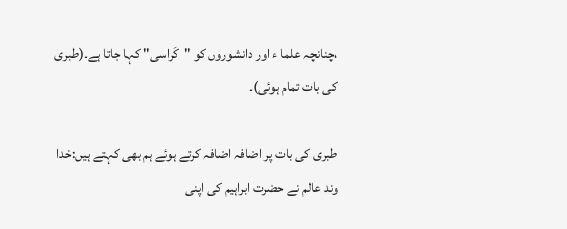،چنانچہ علما ء اور دانشوروں کو ''کَراسی'' کہا جاتا ہے۔(طبری کی بات تمام ہوئی)۔

طبری کی بات پر اضافہ اضافہ کرتے ہوئے ہم بھی کہتے ہیں:خدا وند عالم نے حضرت ابراہیم کی اپنی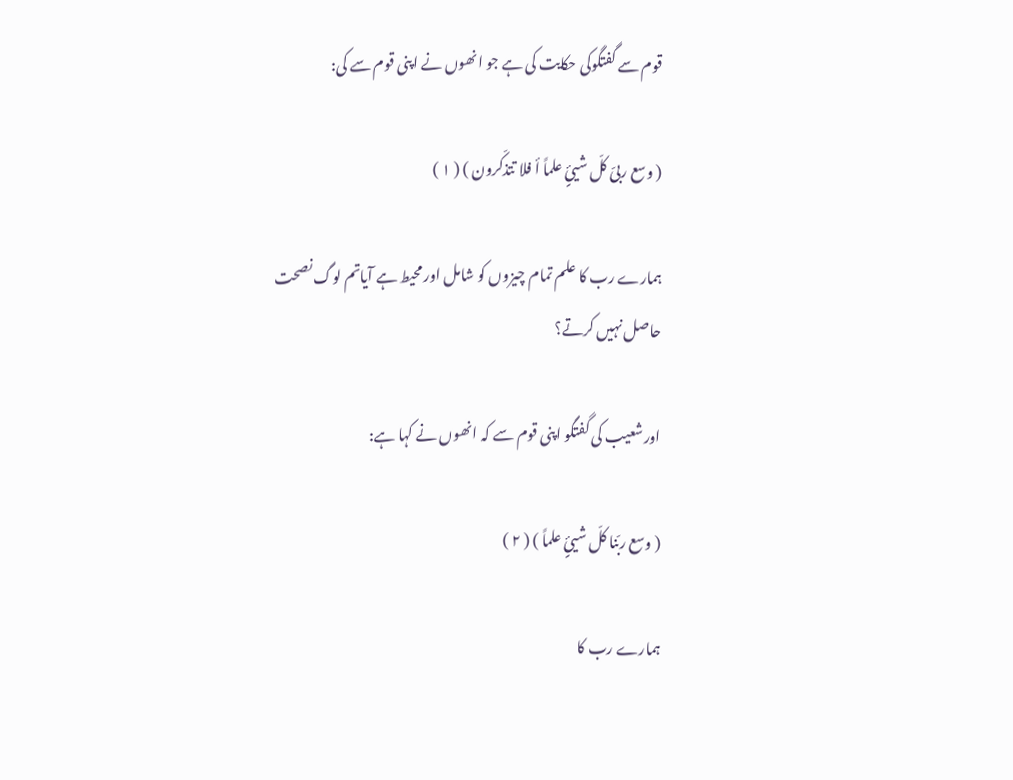قوم سے گفتگوکی حکایت کی ہے جو انھوں نے اپنی قوم سے کی:

( وسع ربیّ کلّ شیئٍ علماً أ فلا تتذکّرون ) ( ۱ )

ہمارے رب کا علم تمام چیزوں کو شامل اور محیط ہے آیاتم لوگ نصحت حاصل نہیں کرتے؟

اورشعیب کی گفتگو اپنی قوم سے کہ انھوں نے کہا ہے:

( وسع ربّنا کلّ شیئٍ علماً ) ( ۲ )

ہمارے رب کا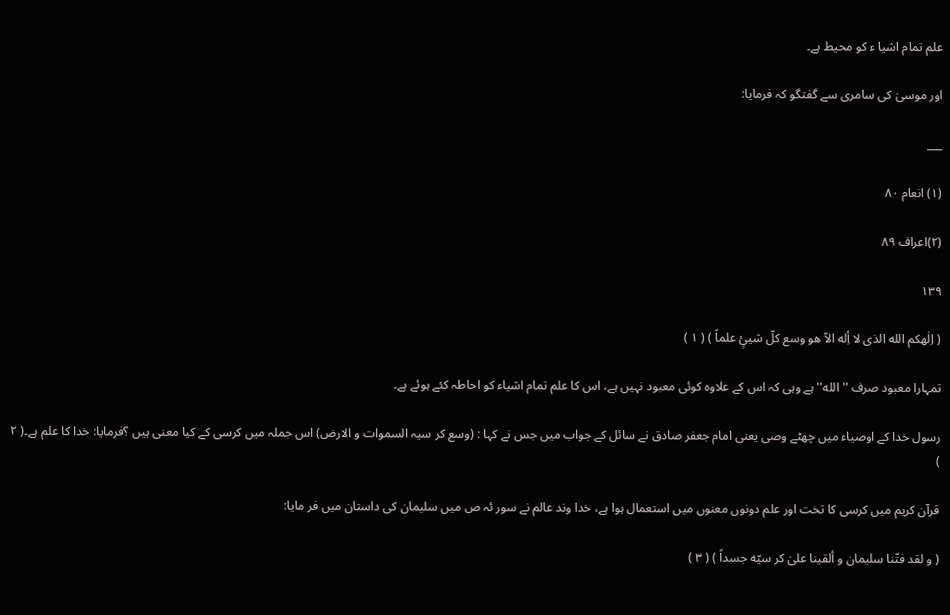علم تمام اشیا ء کو محیط ہے۔

اور موسیٰ کی سامری سے گفتگو کہ فرمایا:

___

(۱) انعام ۸۰

(۲)اعراف ۸۹

۱۳۹

( اِلٰهکم الله الذی لا أِله الاّ هو وسع کلّ شیئٍ علماً ) ( ۱ )

تمہارا معبود صرف ''الله'' ہے وہی کہ اس کے علاوہ کوئی معبود نہیں ہے، اس کا علم تمام اشیاء کو احاطہ کئے ہوئے ہے۔

رسول خدا کے اوصیاء میں چھٹے وصی یعنی امام جعفر صادق نے سائل کے جواب میں جس نے کہا : (وسع کر سیہ السموات و الارض) اس جملہ میں کرسی کے کیا معنی ہیں ؟فرمایا: خدا کا علم ہے۔( ۲ )

قرآن کریم میں کرسی کا تخت اور علم دونوں معنوں میں استعمال ہوا ہے، خدا وند عالم نے سور ئہ ص میں سلیمان کی داستان میں فر مایا:

( و لقد فتّنا سلیمان و ألقینا علیٰ کر سيّه جسداً ) ( ۳ )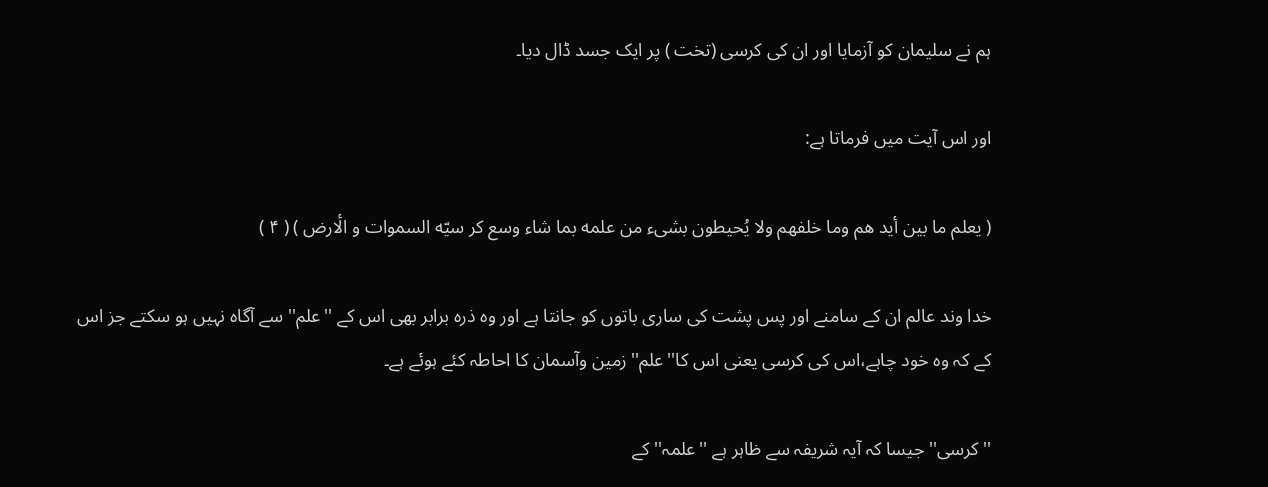ہم نے سلیمان کو آزمایا اور ان کی کرسی (تخت ) پر ایک جسد ڈال دیا۔

اور اس آیت میں فرماتا ہے:

( یعلم ما بین أید هم وما خلفهم ولا يُحیطون بشیء من علمه بما شاء وسع کر سيّه السموات و الٔارض ) ( ۴ )

خدا وند عالم ان کے سامنے اور پس پشت کی ساری باتوں کو جانتا ہے اور وہ ذرہ برابر بھی اس کے ''علم'' سے آگاہ نہیں ہو سکتے جز اس کے کہ وہ خود چاہے،اس کی کرسی یعنی اس کا''علم''زمین وآسمان کا احاطہ کئے ہوئے ہے۔

''کرسی'' جیسا کہ آیہ شریفہ سے ظاہر ہے ''علمہ'' کے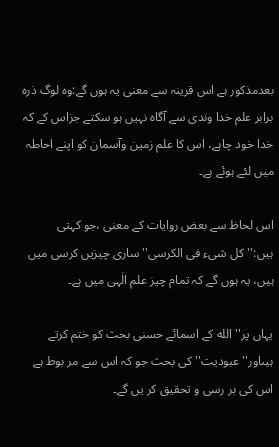بعدمذکور ہے اس قرینہ سے معنی یہ ہوں گے:وہ لوگ ذرہ برابر علم خدا وندی سے آگاہ نہیں ہو سکتے جزاس کے کہ خدا خود چاہے، اس کا علم زمین وآسمان کو اپنے احاطہ میں لئے ہوئے ہے۔

اس لحاظ سے بعض روایات کے معنی ،جو کہتی ہیں:''کل شیء فی الکرسی'' ساری چیزیں کرسی میں ہیں، یہ ہوں گے کہ تمام چیز علم الٰہی میں ہے۔

یہاں پر'' الله کے اسمائے حسنی بحث کو ختم کرتے ہیںاور''عبودیت'' کی بحث جو کہ اس سے مر بوط ہے اس کی بر رسی و تحقیق کر یں گے۔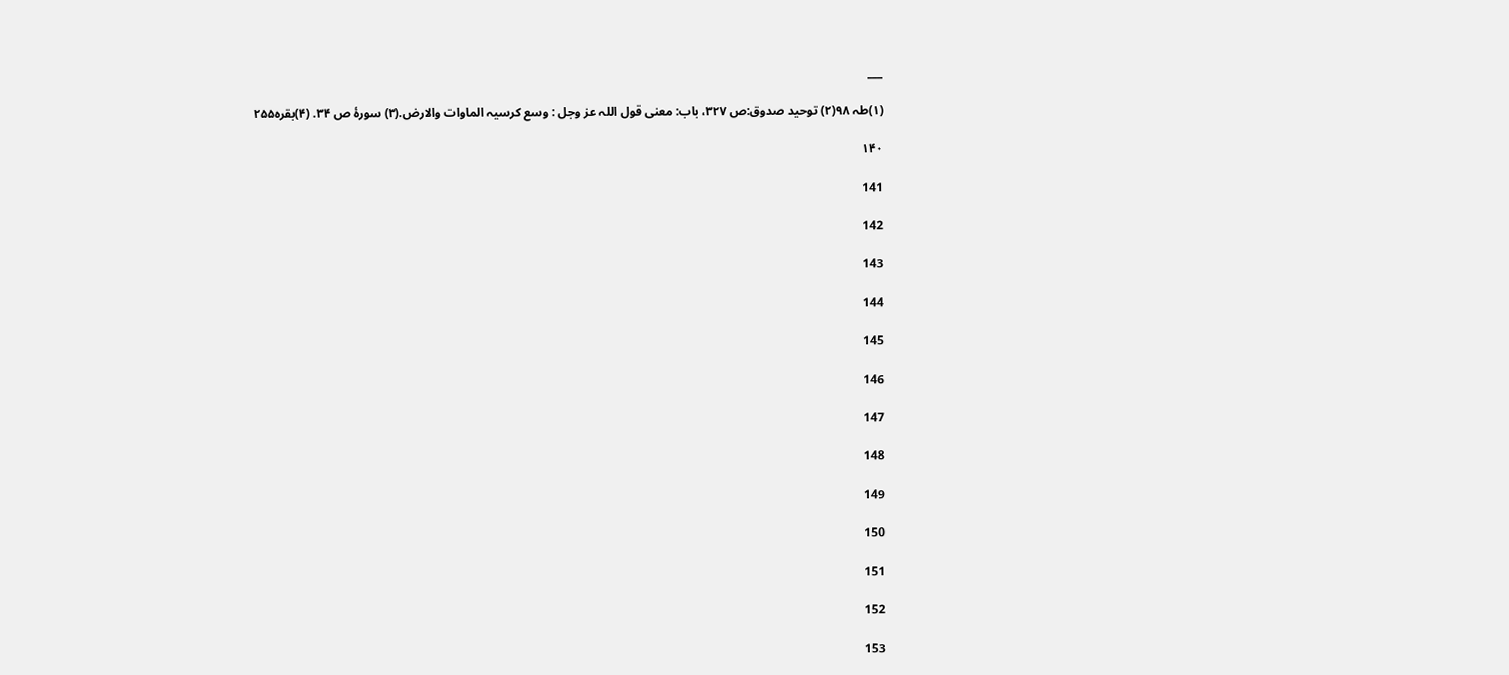___

(۱)طہ ۹۸(۲) توحید صدوق:ص ۳۲۷، باب: معنی قول اللہ عز وجل : وسع کرسیہ الماوات والارض.(۳) سورۂ ص ۳۴. (۴)بقرہ۲۵۵

۱۴۰

141

142

143

144

145

146

147

148

149

150

151

152

153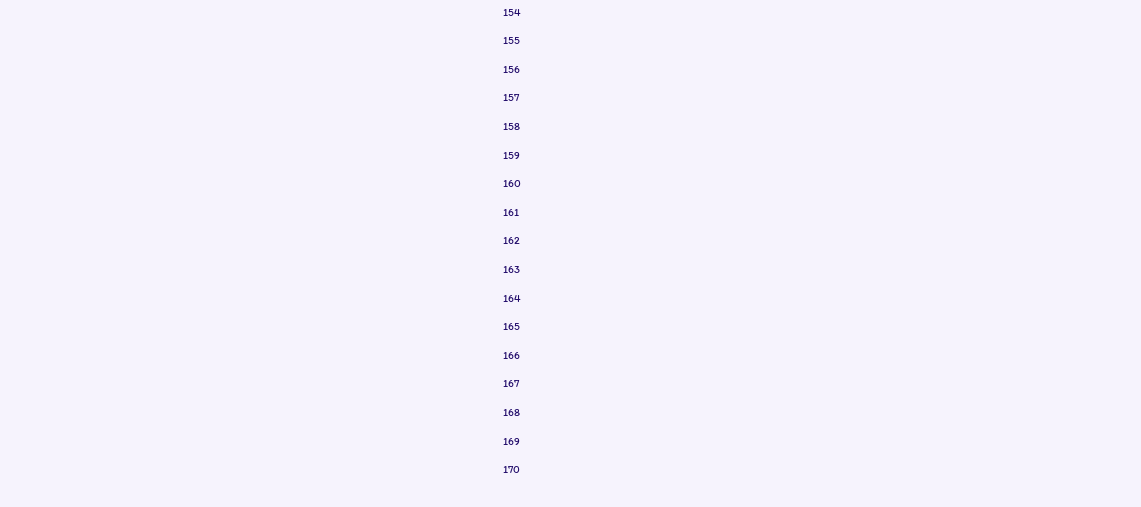154

155

156

157

158

159

160

161

162

163

164

165

166

167

168

169

170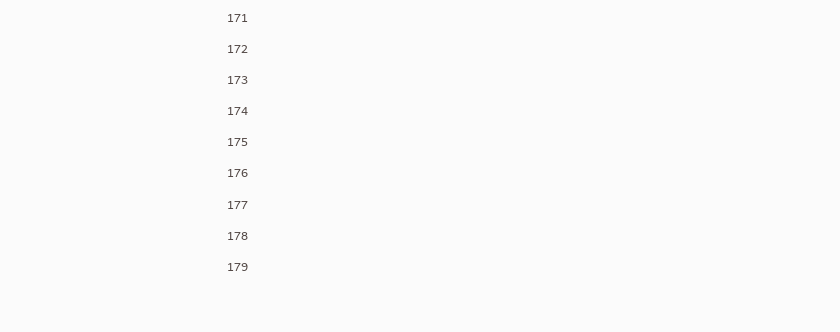171

172

173

174

175

176

177

178

179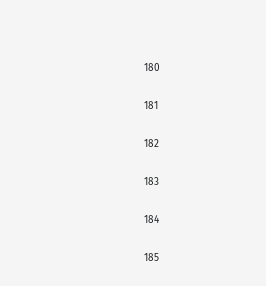180

181

182

183

184

185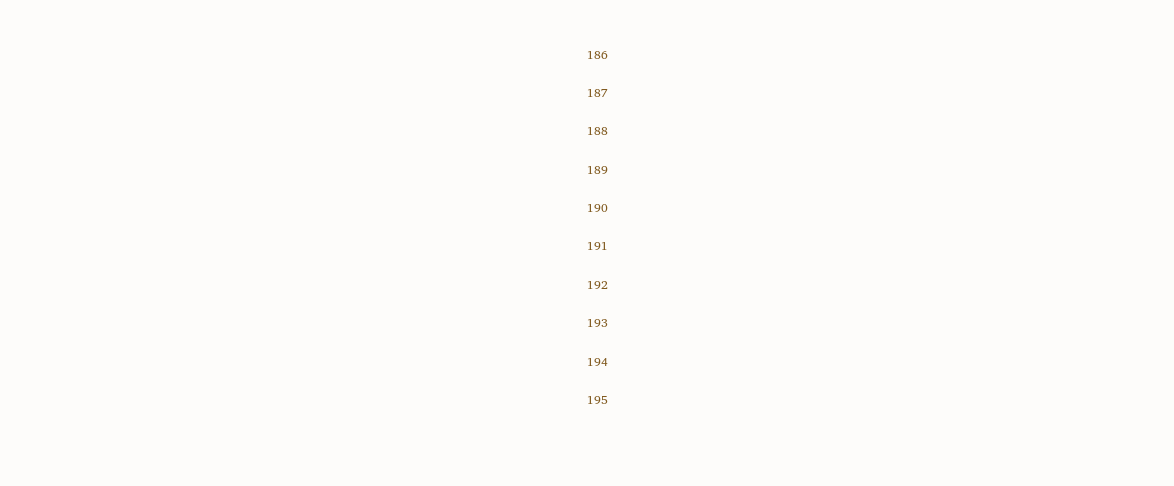186

187

188

189

190

191

192

193

194

195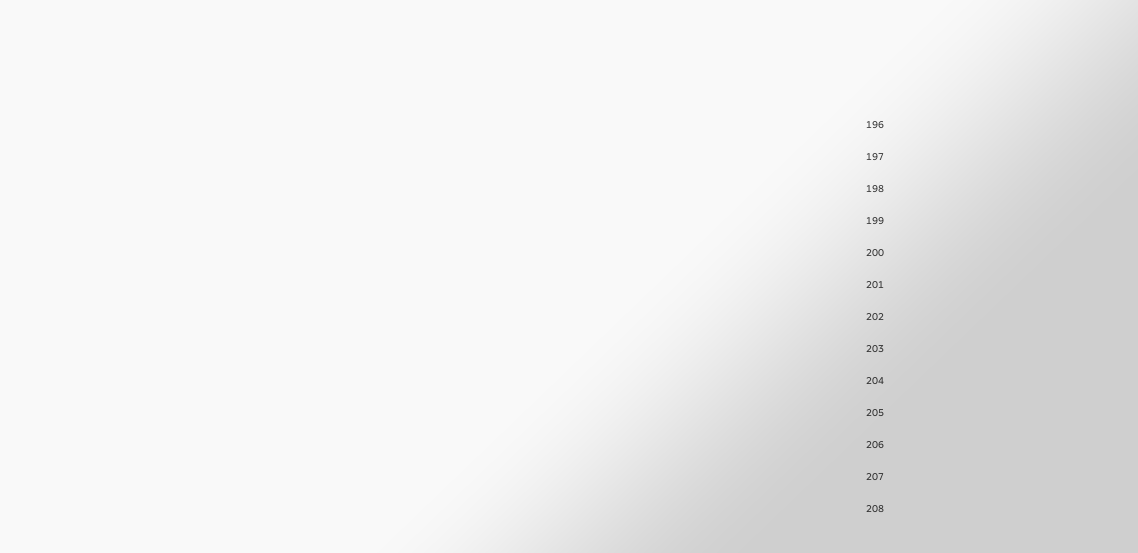196

197

198

199

200

201

202

203

204

205

206

207

208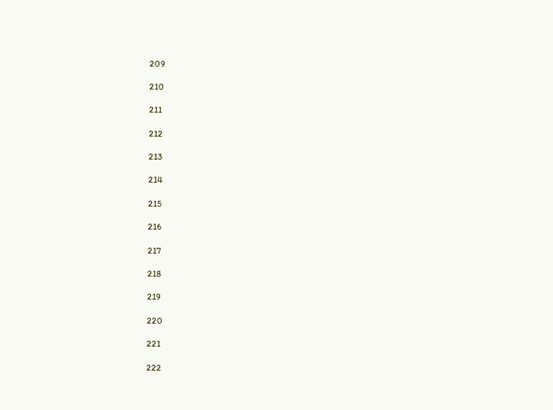209

210

211

212

213

214

215

216

217

218

219

220

221

222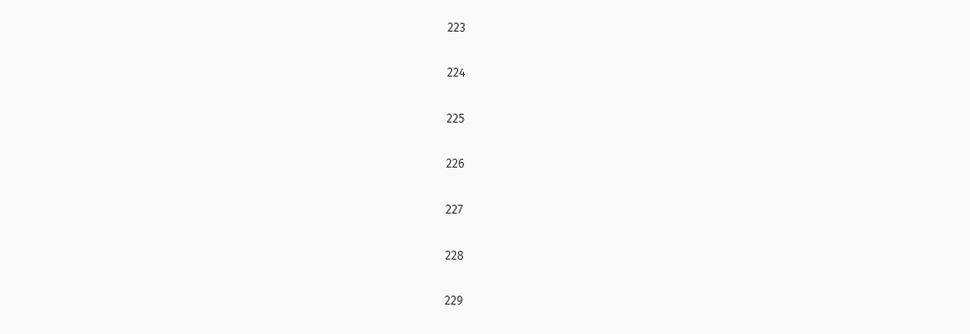223

224

225

226

227

228

229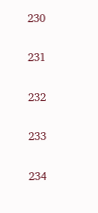230

231

232

233

234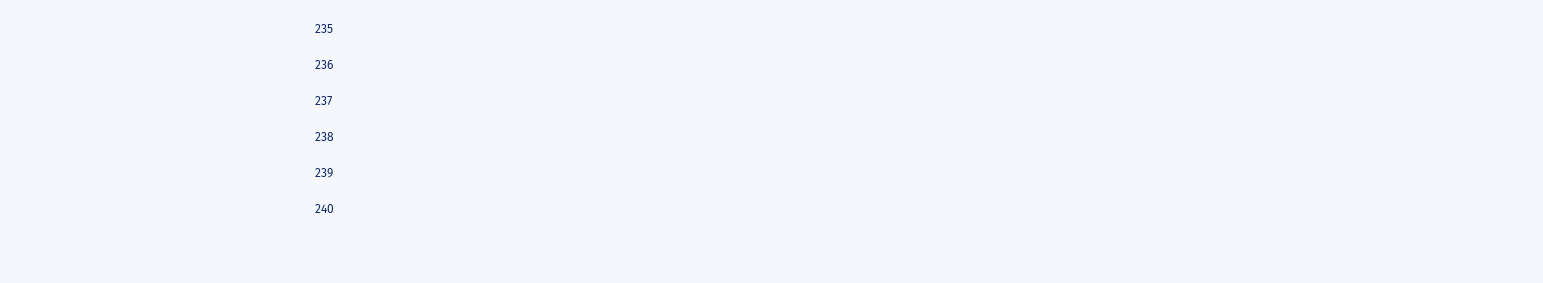235

236

237

238

239

240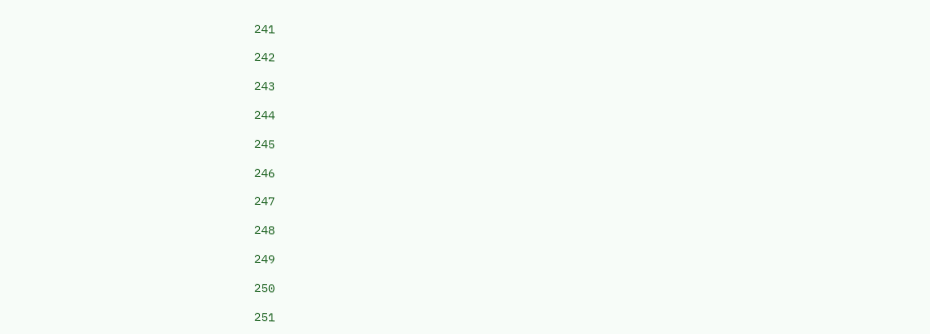241

242

243

244

245

246

247

248

249

250

251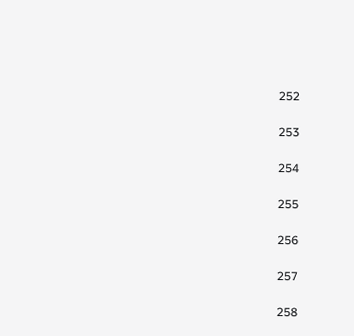252

253

254

255

256

257

258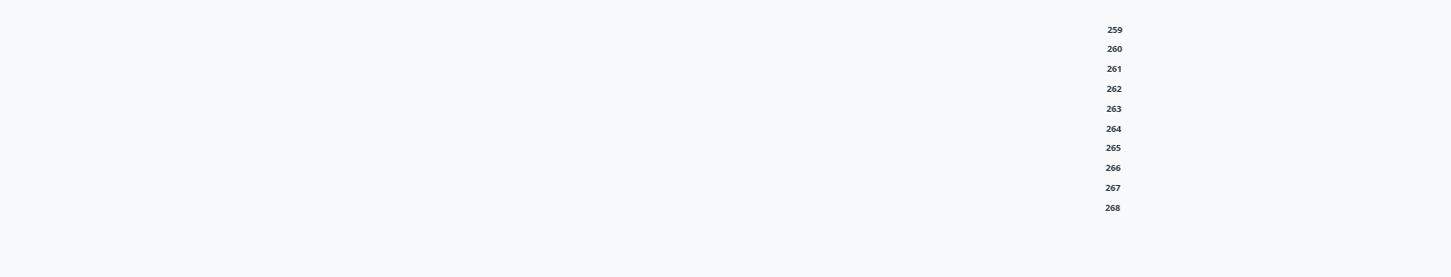259

260

261

262

263

264

265

266

267

268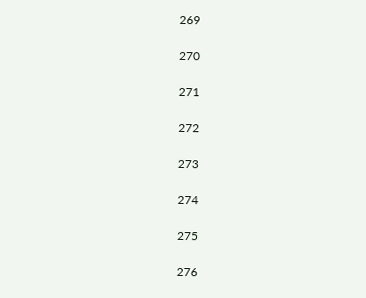269

270

271

272

273

274

275

276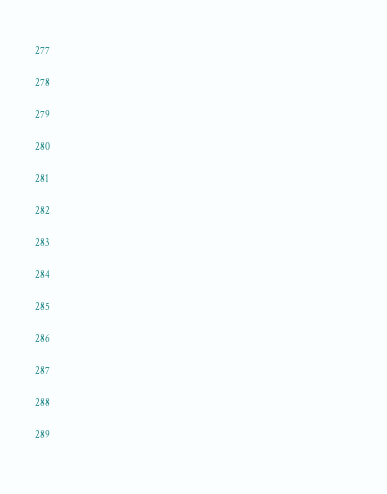277

278

279

280

281

282

283

284

285

286

287

288

289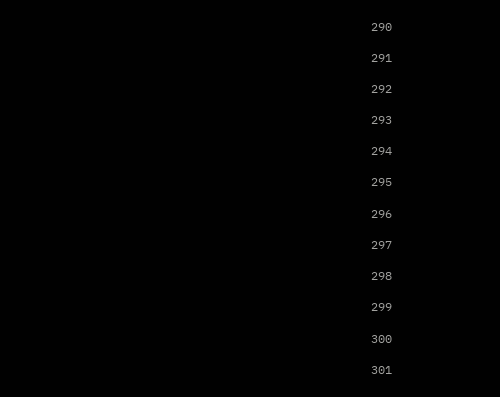290

291

292

293

294

295

296

297

298

299

300

301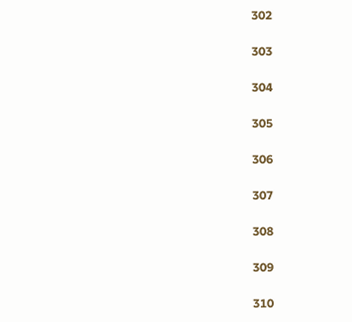302

303

304

305

306

307

308

309

310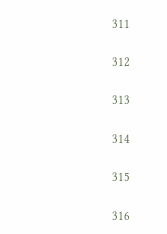311

312

313

314

315

316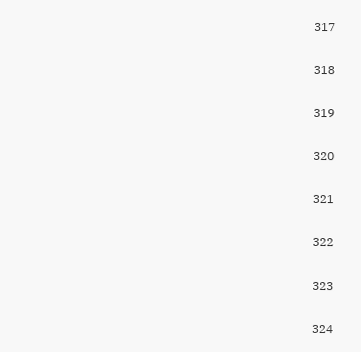317

318

319

320

321

322

323

324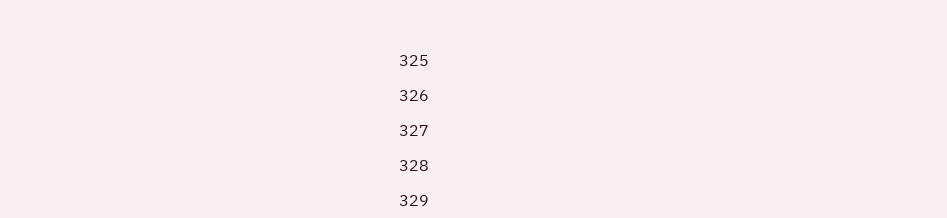325

326

327

328

329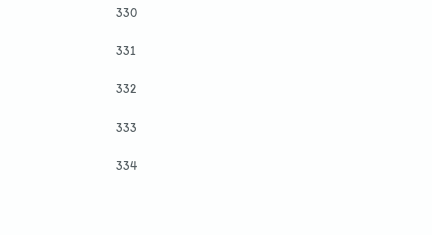330

331

332

333

334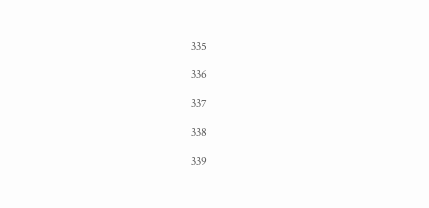335

336

337

338

339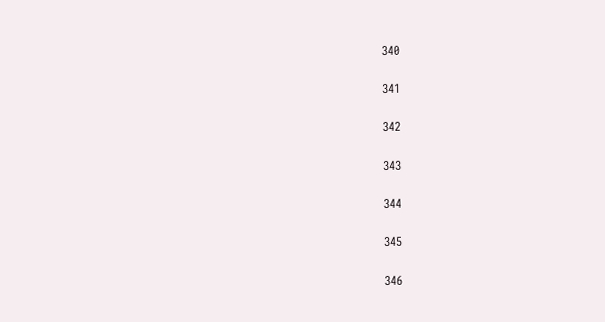340

341

342

343

344

345

346